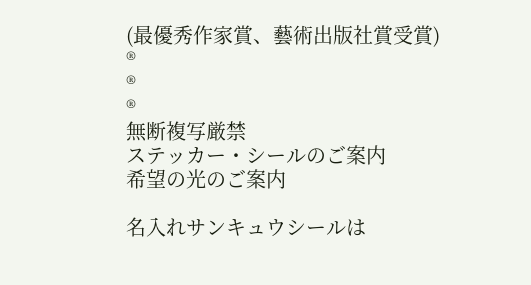(最優秀作家賞、藝術出版社賞受賞)
®
®
®
無断複写厳禁
ステッカー・シールのご案内
希望の光のご案内

名入れサンキュウシールは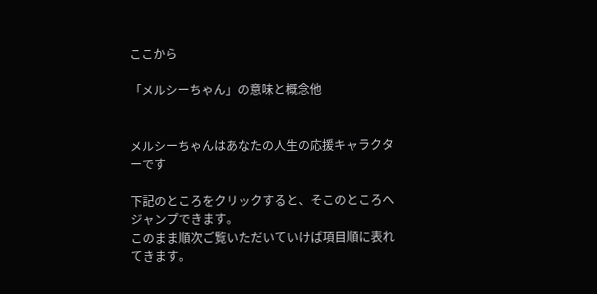ここから

「メルシーちゃん」の意味と概念他


メルシーちゃんはあなたの人生の応援キャラクターです

下記のところをクリックすると、そこのところへジャンプできます。
このまま順次ご覧いただいていけば項目順に表れてきます。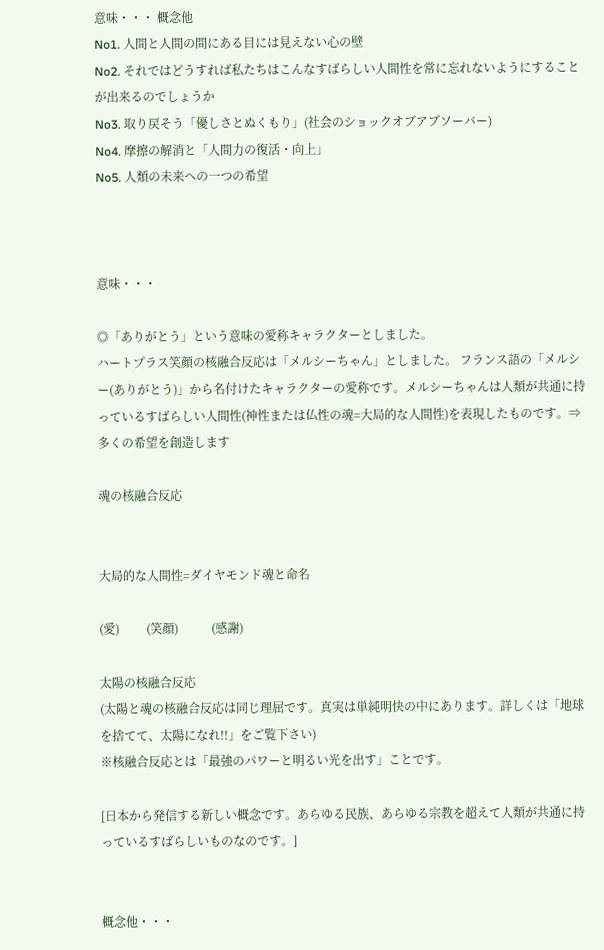意味・・・ 概念他
No1. 人間と人間の間にある目には見えない心の壁
No2. それではどうすれば私たちはこんなすばらしい人間性を常に忘れないようにすることが出来るのでしょうか
No3. 取り戻そう「優しさとぬくもり」(社会のショックオブアブソーバー)
No4. 摩擦の解消と「人間力の復活・向上」
No5. 人類の未来への一つの希望



意味・・・

◎「ありがとう」という意味の愛称キャラクターとしました。
ハートプラス笑顔の核融合反応は「メルシーちゃん」としました。 フランス語の「メルシー(ありがとう)」から名付けたキャラクターの愛称です。メルシーちゃんは人類が共通に持っているすばらしい人間性(神性または仏性の魂=大局的な人間性)を表現したものです。⇒多くの希望を創造します

魂の核融合反応


大局的な人間性=ダイヤモンド魂と命名

(愛)         (笑顔)           (感謝)

太陽の核融合反応
(太陽と魂の核融合反応は同じ理屈です。真実は単純明快の中にあります。詳しくは「地球を捨てて、太陽になれ!!」をご覧下さい)
※核融合反応とは「最強のパワーと明るい光を出す」ことです。

[日本から発信する新しい概念です。あらゆる民族、あらゆる宗教を超えて人類が共通に持っているすばらしいものなのです。]


概念他・・・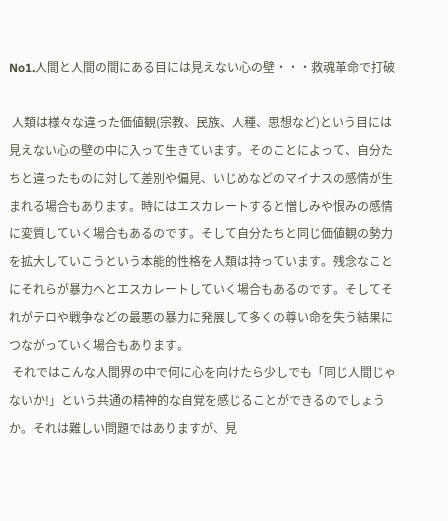No1.人間と人間の間にある目には見えない心の壁・・・救魂革命で打破

 人類は様々な違った価値観(宗教、民族、人種、思想など)という目には見えない心の壁の中に入って生きています。そのことによって、自分たちと違ったものに対して差別や偏見、いじめなどのマイナスの感情が生まれる場合もあります。時にはエスカレートすると憎しみや恨みの感情に変質していく場合もあるのです。そして自分たちと同じ価値観の勢力を拡大していこうという本能的性格を人類は持っています。残念なことにそれらが暴力へとエスカレートしていく場合もあるのです。そしてそれがテロや戦争などの最悪の暴力に発展して多くの尊い命を失う結果につながっていく場合もあります。
 それではこんな人間界の中で何に心を向けたら少しでも「同じ人間じゃないか!」という共通の精神的な自覚を感じることができるのでしょうか。それは難しい問題ではありますが、見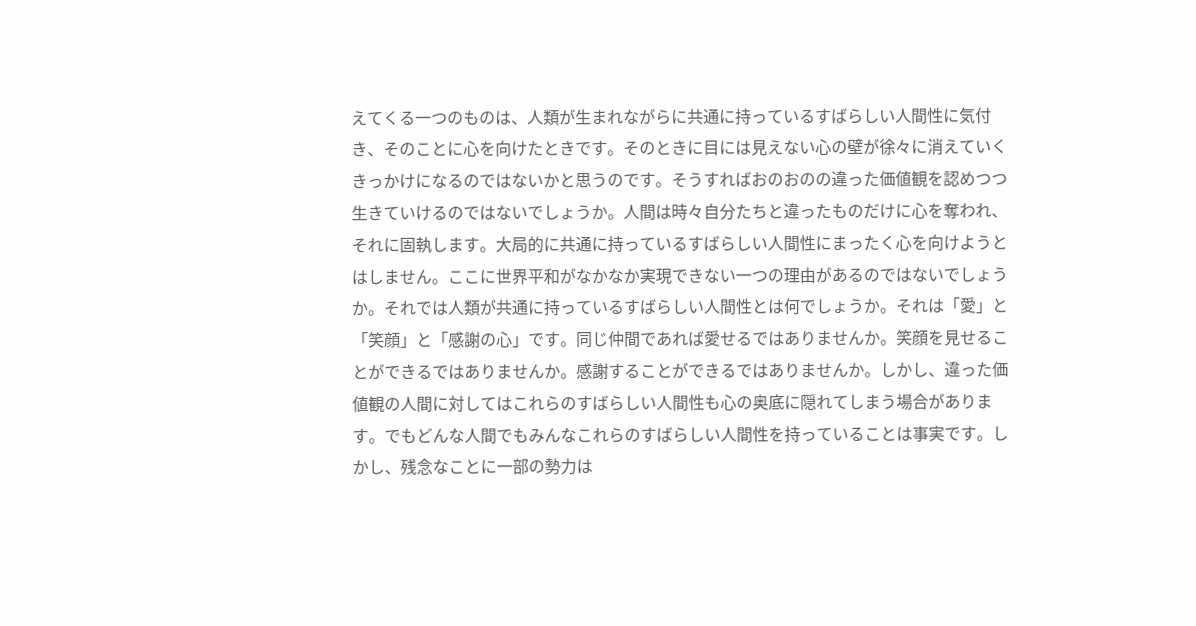えてくる一つのものは、人類が生まれながらに共通に持っているすばらしい人間性に気付き、そのことに心を向けたときです。そのときに目には見えない心の壁が徐々に消えていくきっかけになるのではないかと思うのです。そうすればおのおのの違った価値観を認めつつ生きていけるのではないでしょうか。人間は時々自分たちと違ったものだけに心を奪われ、それに固執します。大局的に共通に持っているすばらしい人間性にまったく心を向けようとはしません。ここに世界平和がなかなか実現できない一つの理由があるのではないでしょうか。それでは人類が共通に持っているすばらしい人間性とは何でしょうか。それは「愛」と「笑顔」と「感謝の心」です。同じ仲間であれば愛せるではありませんか。笑顔を見せることができるではありませんか。感謝することができるではありませんか。しかし、違った価値観の人間に対してはこれらのすばらしい人間性も心の奥底に隠れてしまう場合があります。でもどんな人間でもみんなこれらのすばらしい人間性を持っていることは事実です。しかし、残念なことに一部の勢力は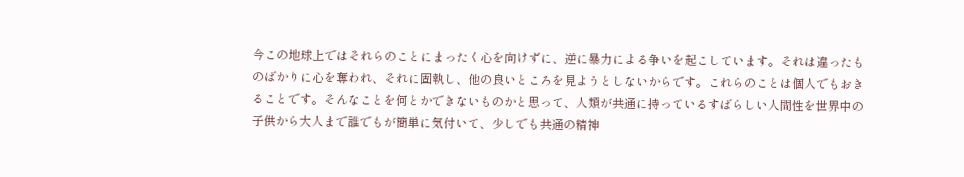今この地球上ではそれらのことにまったく心を向けずに、逆に暴力による争いを起こしています。それは違ったものばかりに心を奪われ、それに固執し、他の良いところを見ようとしないからです。これらのことは個人でもおきることです。そんなことを何とかできないものかと思って、人類が共通に持っているすばらしい人間性を世界中の子供から大人まで誰でもが簡単に気付いて、少しでも共通の精神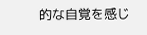的な自覚を感じ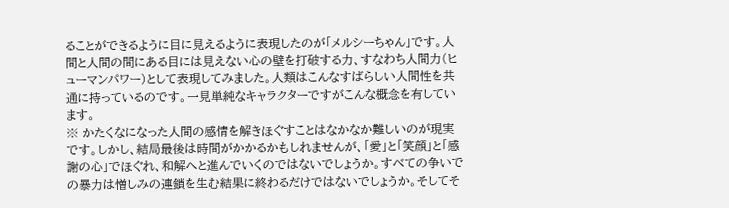ることができるように目に見えるように表現したのが「メルシーちゃん」です。人間と人間の間にある目には見えない心の壁を打破する力、すなわち人間力(ヒューマンパワー)として表現してみました。人類はこんなすばらしい人間性を共通に持っているのです。一見単純なキャラクターですがこんな概念を有しています。
※ かたくなになった人間の感情を解きほぐすことはなかなか難しいのが現実です。しかし、結局最後は時間がかかるかもしれませんが、「愛」と「笑顔」と「感謝の心」でほぐれ、和解へと進んでいくのではないでしょうか。すべての争いでの暴力は憎しみの連鎖を生む結果に終わるだけではないでしょうか。そしてそ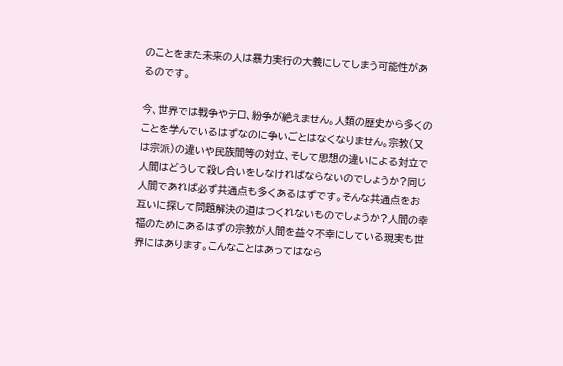のことをまた未来の人は暴力実行の大義にしてしまう可能性があるのです。

今、世界では戦争やテロ、紛争が絶えません。人類の歴史から多くのことを学んでいるはずなのに争いごとはなくなりません。宗教(又は宗派)の違いや民族間等の対立、そして思想の違いによる対立で人間はどうして殺し合いをしなければならないのでしょうか?同じ人間であれば必ず共通点も多くあるはずです。そんな共通点をお互いに探して問題解決の道はつくれないものでしょうか?人間の幸福のためにあるはずの宗教が人間を益々不幸にしている現実も世界にはあります。こんなことはあってはなら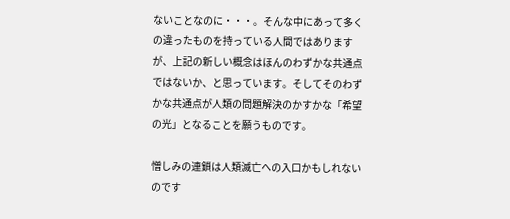ないことなのに・・・。そんな中にあって多くの違ったものを持っている人間ではありますが、上記の新しい概念はほんのわずかな共通点ではないか、と思っています。そしてそのわずかな共通点が人類の問題解決のかすかな「希望の光」となることを願うものです。

憎しみの連鎖は人類滅亡への入口かもしれないのです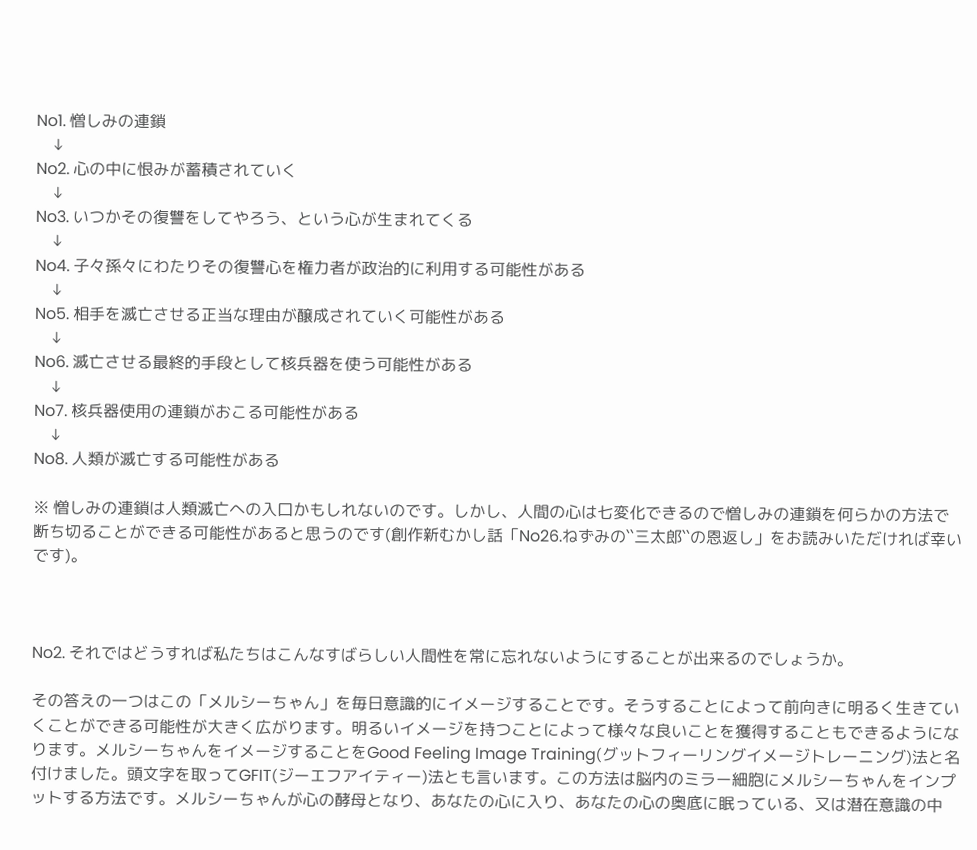No1. 憎しみの連鎖
    ↓
No2. 心の中に恨みが蓄積されていく
    ↓
No3. いつかその復讐をしてやろう、という心が生まれてくる
    ↓
No4. 子々孫々にわたりその復讐心を権力者が政治的に利用する可能性がある
    ↓
No5. 相手を滅亡させる正当な理由が醸成されていく可能性がある
    ↓
No6. 滅亡させる最終的手段として核兵器を使う可能性がある
    ↓
No7. 核兵器使用の連鎖がおこる可能性がある
    ↓
No8. 人類が滅亡する可能性がある

※ 憎しみの連鎖は人類滅亡への入口かもしれないのです。しかし、人間の心は七変化できるので憎しみの連鎖を何らかの方法で断ち切ることができる可能性があると思うのです(創作新むかし話「No26.ねずみの``三太郎``の恩返し」をお読みいただければ幸いです)。



No2. それではどうすれば私たちはこんなすばらしい人間性を常に忘れないようにすることが出来るのでしょうか。

その答えの一つはこの「メルシーちゃん」を毎日意識的にイメージすることです。そうすることによって前向きに明るく生きていくことができる可能性が大きく広がります。明るいイメージを持つことによって様々な良いことを獲得することもできるようになります。メルシーちゃんをイメージすることをGood Feeling Image Training(グットフィーリングイメージトレーニング)法と名付けました。頭文字を取ってGFIT(ジーエフアイティー)法とも言います。この方法は脳内のミラー細胞にメルシーちゃんをインプットする方法です。メルシーちゃんが心の酵母となり、あなたの心に入り、あなたの心の奥底に眠っている、又は潜在意識の中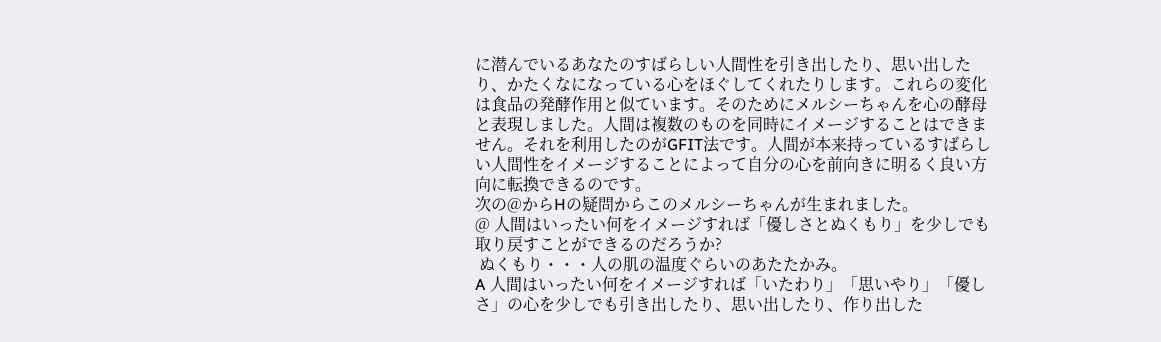に潜んでいるあなたのすばらしい人間性を引き出したり、思い出したり、かたくなになっている心をほぐしてくれたりします。これらの変化は食品の発酵作用と似ています。そのためにメルシーちゃんを心の酵母と表現しました。人間は複数のものを同時にイメージすることはできません。それを利用したのがGFIT法です。人間が本来持っているすばらしい人間性をイメージすることによって自分の心を前向きに明るく良い方向に転換できるのです。
次の@からHの疑問からこのメルシーちゃんが生まれました。
@ 人間はいったい何をイメージすれば「優しさとぬくもり」を少しでも取り戻すことができるのだろうか?
 ぬくもり・・・人の肌の温度ぐらいのあたたかみ。
A 人間はいったい何をイメージすれば「いたわり」「思いやり」「優しさ」の心を少しでも引き出したり、思い出したり、作り出した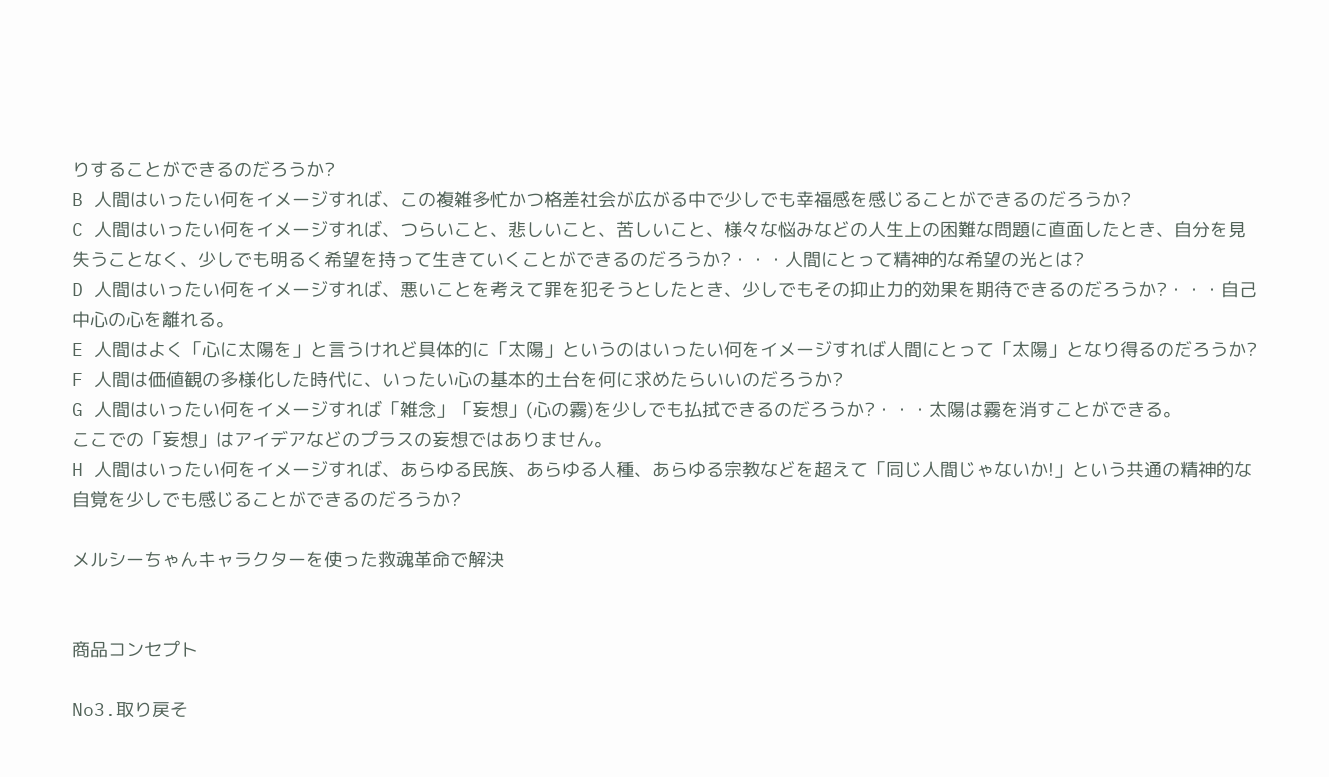りすることができるのだろうか?
B 人間はいったい何をイメージすれば、この複雑多忙かつ格差社会が広がる中で少しでも幸福感を感じることができるのだろうか?
C 人間はいったい何をイメージすれば、つらいこと、悲しいこと、苦しいこと、様々な悩みなどの人生上の困難な問題に直面したとき、自分を見失うことなく、少しでも明るく希望を持って生きていくことができるのだろうか?・・・人間にとって精神的な希望の光とは?
D 人間はいったい何をイメージすれば、悪いことを考えて罪を犯そうとしたとき、少しでもその抑止力的効果を期待できるのだろうか?・・・自己中心の心を離れる。
E 人間はよく「心に太陽を」と言うけれど具体的に「太陽」というのはいったい何をイメージすれば人間にとって「太陽」となり得るのだろうか?
F 人間は価値観の多様化した時代に、いったい心の基本的土台を何に求めたらいいのだろうか?
G 人間はいったい何をイメージすれば「雑念」「妄想」(心の霧)を少しでも払拭できるのだろうか?・・・太陽は霧を消すことができる。
ここでの「妄想」はアイデアなどのプラスの妄想ではありません。
H 人間はいったい何をイメージすれば、あらゆる民族、あらゆる人種、あらゆる宗教などを超えて「同じ人間じゃないか!」という共通の精神的な自覚を少しでも感じることができるのだろうか?

メルシーちゃんキャラクターを使った救魂革命で解決


商品コンセプト

No3.取り戻そ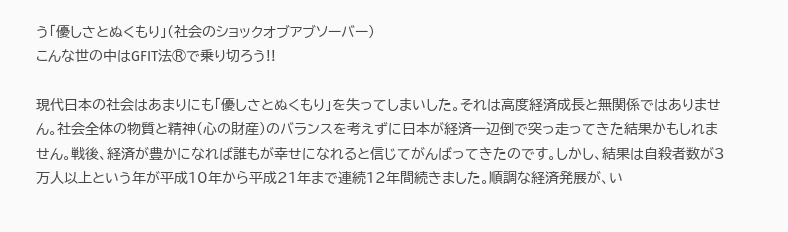う「優しさとぬくもり」(社会のショックオブアブソーバー)
こんな世の中はGFIT法®で乗り切ろう!!

現代日本の社会はあまりにも「優しさとぬくもり」を失ってしまいした。それは高度経済成長と無関係ではありません。社会全体の物質と精神(心の財産)のバランスを考えずに日本が経済一辺倒で突っ走ってきた結果かもしれません。戦後、経済が豊かになれば誰もが幸せになれると信じてがんばってきたのです。しかし、結果は自殺者数が3万人以上という年が平成10年から平成21年まで連続12年間続きました。順調な経済発展が、い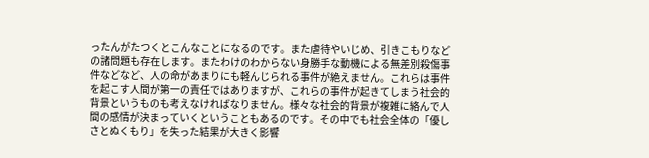ったんがたつくとこんなことになるのです。また虐待やいじめ、引きこもりなどの諸問題も存在します。またわけのわからない身勝手な動機による無差別殺傷事件などなど、人の命があまりにも軽んじられる事件が絶えません。これらは事件を起こす人間が第一の責任ではありますが、これらの事件が起きてしまう社会的背景というものも考えなければなりません。様々な社会的背景が複雑に絡んで人間の感情が決まっていくということもあるのです。その中でも社会全体の「優しさとぬくもり」を失った結果が大きく影響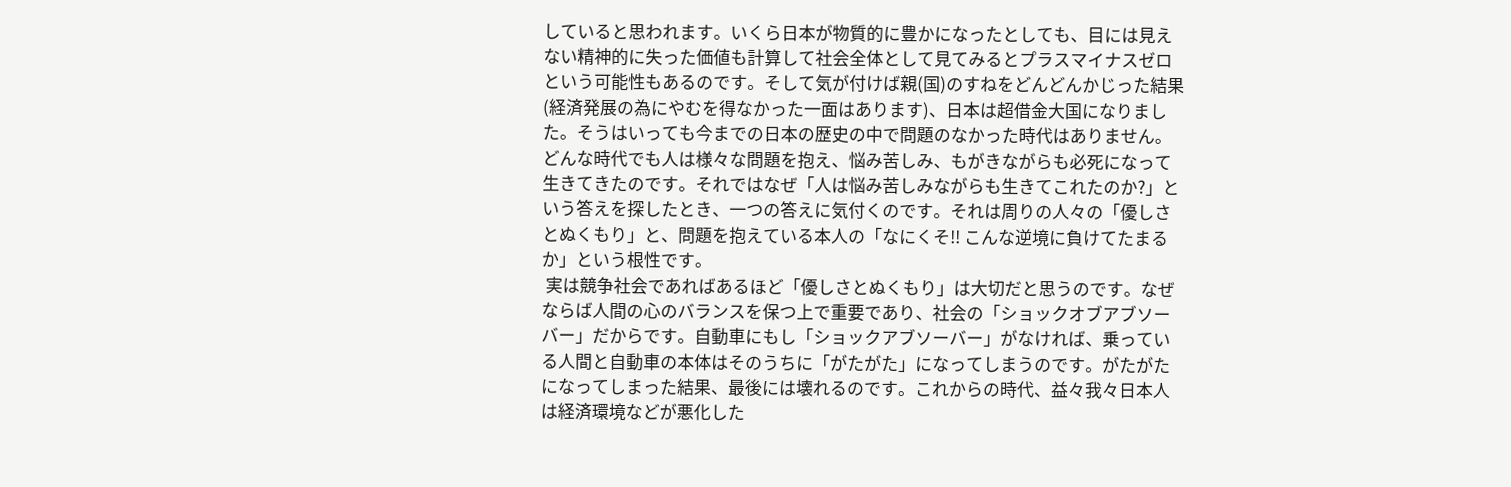していると思われます。いくら日本が物質的に豊かになったとしても、目には見えない精神的に失った価値も計算して社会全体として見てみるとプラスマイナスゼロという可能性もあるのです。そして気が付けば親(国)のすねをどんどんかじった結果(経済発展の為にやむを得なかった一面はあります)、日本は超借金大国になりました。そうはいっても今までの日本の歴史の中で問題のなかった時代はありません。どんな時代でも人は様々な問題を抱え、悩み苦しみ、もがきながらも必死になって生きてきたのです。それではなぜ「人は悩み苦しみながらも生きてこれたのか?」という答えを探したとき、一つの答えに気付くのです。それは周りの人々の「優しさとぬくもり」と、問題を抱えている本人の「なにくそ!! こんな逆境に負けてたまるか」という根性です。
 実は競争社会であればあるほど「優しさとぬくもり」は大切だと思うのです。なぜならば人間の心のバランスを保つ上で重要であり、社会の「ショックオブアブソーバー」だからです。自動車にもし「ショックアブソーバー」がなければ、乗っている人間と自動車の本体はそのうちに「がたがた」になってしまうのです。がたがたになってしまった結果、最後には壊れるのです。これからの時代、益々我々日本人は経済環境などが悪化した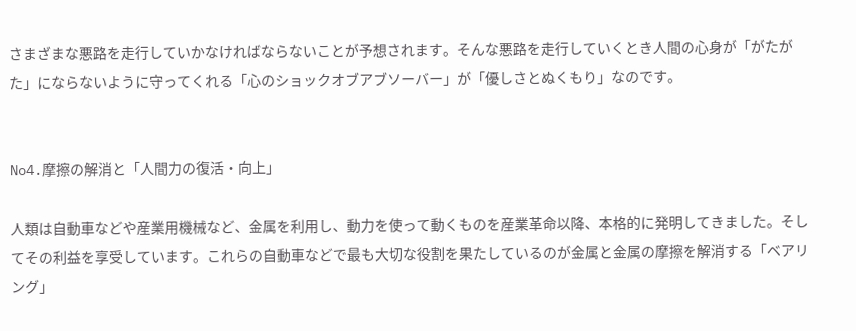さまざまな悪路を走行していかなければならないことが予想されます。そんな悪路を走行していくとき人間の心身が「がたがた」にならないように守ってくれる「心のショックオブアブソーバー」が「優しさとぬくもり」なのです。


No4.摩擦の解消と「人間力の復活・向上」

人類は自動車などや産業用機械など、金属を利用し、動力を使って動くものを産業革命以降、本格的に発明してきました。そしてその利益を享受しています。これらの自動車などで最も大切な役割を果たしているのが金属と金属の摩擦を解消する「ベアリング」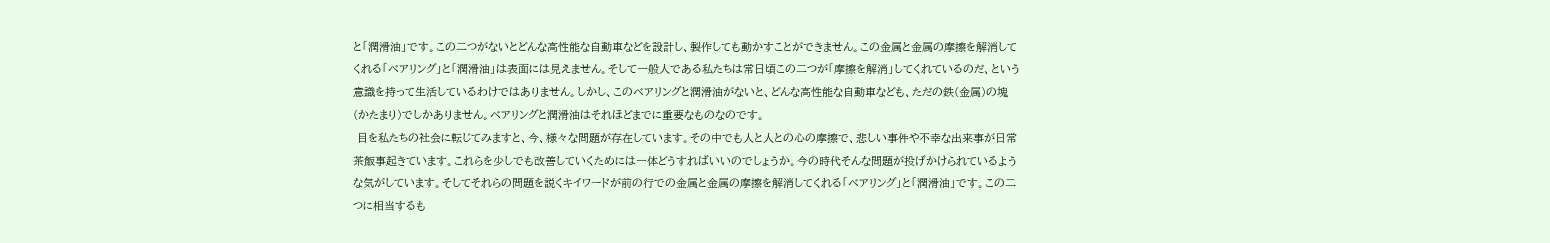と「潤滑油」です。この二つがないとどんな高性能な自動車などを設計し、製作しても動かすことができません。この金属と金属の摩擦を解消してくれる「ベアリング」と「潤滑油」は表面には見えません。そして一般人である私たちは常日頃この二つが「摩擦を解消」してくれているのだ、という意識を持って生活しているわけではありません。しかし、このベアリングと潤滑油がないと、どんな高性能な自動車なども、ただの鉄(金属)の塊(かたまり)でしかありません。ベアリングと潤滑油はそれほどまでに重要なものなのです。
 目を私たちの社会に転じてみますと、今、様々な問題が存在しています。その中でも人と人との心の摩擦で、悲しい事件や不幸な出来事が日常茶飯事起きています。これらを少しでも改善していくためには一体どうすればいいのでしょうか。今の時代そんな問題が投げかけられているような気がしています。そしてそれらの問題を説くキイワードが前の行での金属と金属の摩擦を解消してくれる「ベアリング」と「潤滑油」です。この二つに相当するも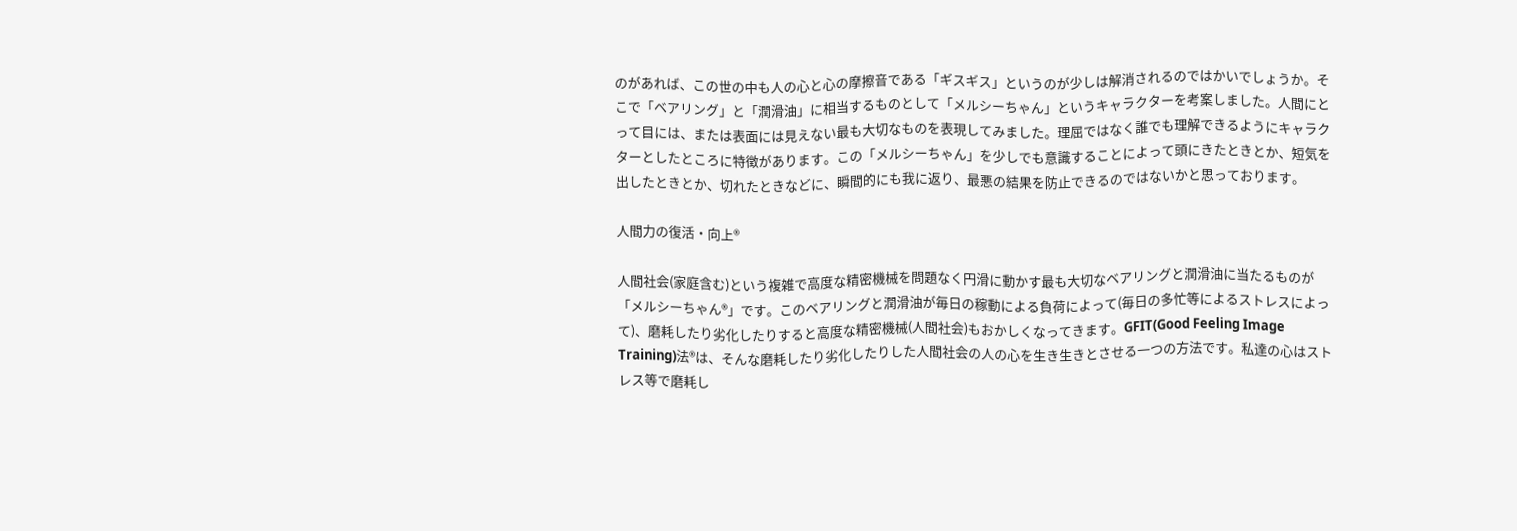のがあれば、この世の中も人の心と心の摩擦音である「ギスギス」というのが少しは解消されるのではかいでしょうか。そこで「ベアリング」と「潤滑油」に相当するものとして「メルシーちゃん」というキャラクターを考案しました。人間にとって目には、または表面には見えない最も大切なものを表現してみました。理屈ではなく誰でも理解できるようにキャラクターとしたところに特徴があります。この「メルシーちゃん」を少しでも意識することによって頭にきたときとか、短気を出したときとか、切れたときなどに、瞬間的にも我に返り、最悪の結果を防止できるのではないかと思っております。

人間力の復活・向上®

人間社会(家庭含む)という複雑で高度な精密機械を問題なく円滑に動かす最も大切なベアリングと潤滑油に当たるものが「メルシーちゃん®」です。このベアリングと潤滑油が毎日の稼動による負荷によって(毎日の多忙等によるストレスによって)、磨耗したり劣化したりすると高度な精密機械(人間社会)もおかしくなってきます。GFIT(Good Feeling Image Training)法®は、そんな磨耗したり劣化したりした人間社会の人の心を生き生きとさせる一つの方法です。私達の心はストレス等で磨耗し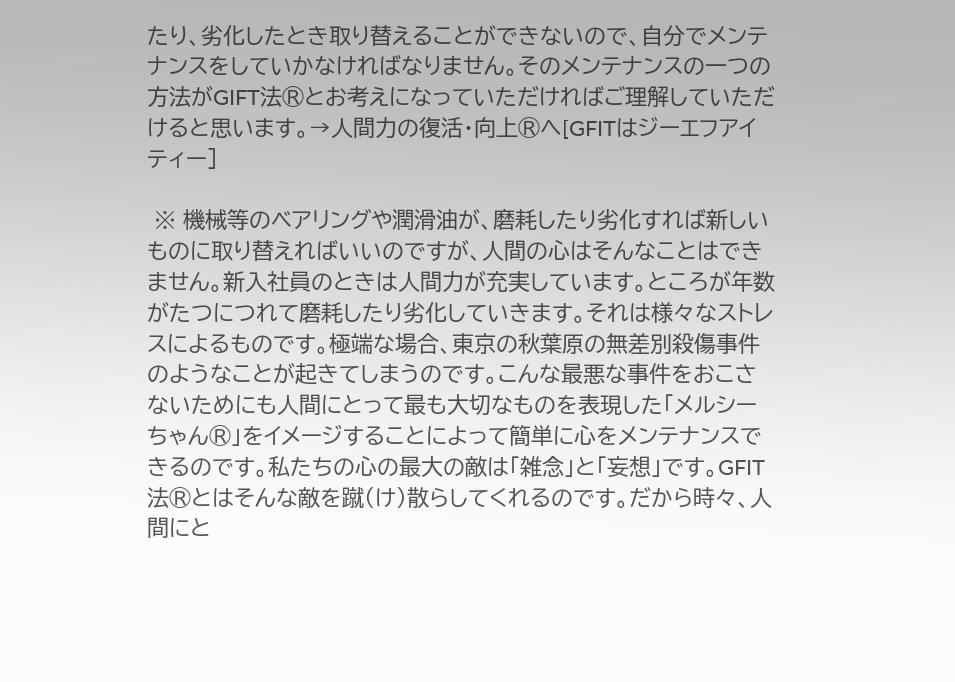たり、劣化したとき取り替えることができないので、自分でメンテナンスをしていかなければなりません。そのメンテナンスの一つの方法がGIFT法®とお考えになっていただければご理解していただけると思います。→人間力の復活・向上®へ[GFITはジーエフアイティー]

 ※ 機械等のベアリングや潤滑油が、磨耗したり劣化すれば新しいものに取り替えればいいのですが、人間の心はそんなことはできません。新入社員のときは人間力が充実しています。ところが年数がたつにつれて磨耗したり劣化していきます。それは様々なストレスによるものです。極端な場合、東京の秋葉原の無差別殺傷事件のようなことが起きてしまうのです。こんな最悪な事件をおこさないためにも人間にとって最も大切なものを表現した「メルシーちゃん®」をイメージすることによって簡単に心をメンテナンスできるのです。私たちの心の最大の敵は「雑念」と「妄想」です。GFIT法®とはそんな敵を蹴(け)散らしてくれるのです。だから時々、人間にと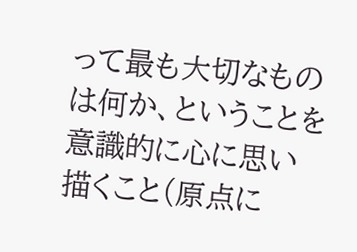って最も大切なものは何か、ということを意識的に心に思い描くこと(原点に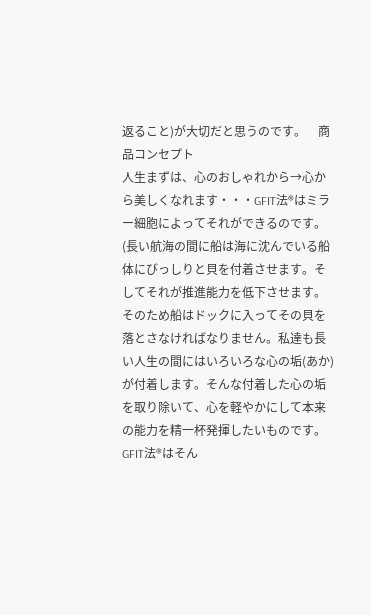返ること)が大切だと思うのです。    商品コンセプト
人生まずは、心のおしゃれから→心から美しくなれます・・・GFIT法®はミラー細胞によってそれができるのです。
(長い航海の間に船は海に沈んでいる船体にびっしりと貝を付着させます。そしてそれが推進能力を低下させます。そのため船はドックに入ってその貝を落とさなければなりません。私達も長い人生の間にはいろいろな心の垢(あか)が付着します。そんな付着した心の垢を取り除いて、心を軽やかにして本来の能力を精一杯発揮したいものです。GFIT法®はそん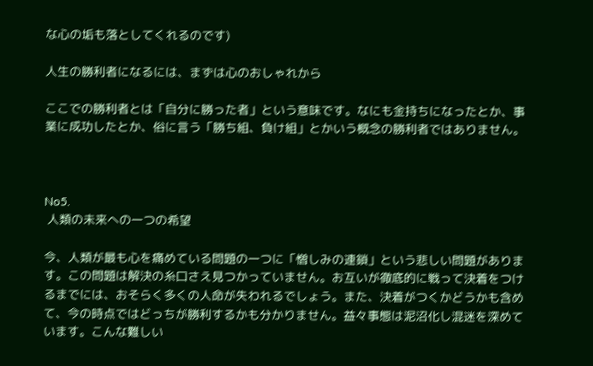な心の垢も落としてくれるのです)

人生の勝利者になるには、まずは心のおしゃれから

ここでの勝利者とは「自分に勝った者」という意味です。なにも金持ちになったとか、事業に成功したとか、俗に言う「勝ち組、負け組」とかいう概念の勝利者ではありません。



No5.
 人類の未来への一つの希望

今、人類が最も心を痛めている問題の一つに「憎しみの連鎖」という悲しい問題があります。この問題は解決の糸口さえ見つかっていません。お互いが徹底的に戦って決着をつけるまでには、おそらく多くの人命が失われるでしょう。また、決着がつくかどうかも含めて、今の時点ではどっちが勝利するかも分かりません。益々事態は泥沼化し混迷を深めています。こんな難しい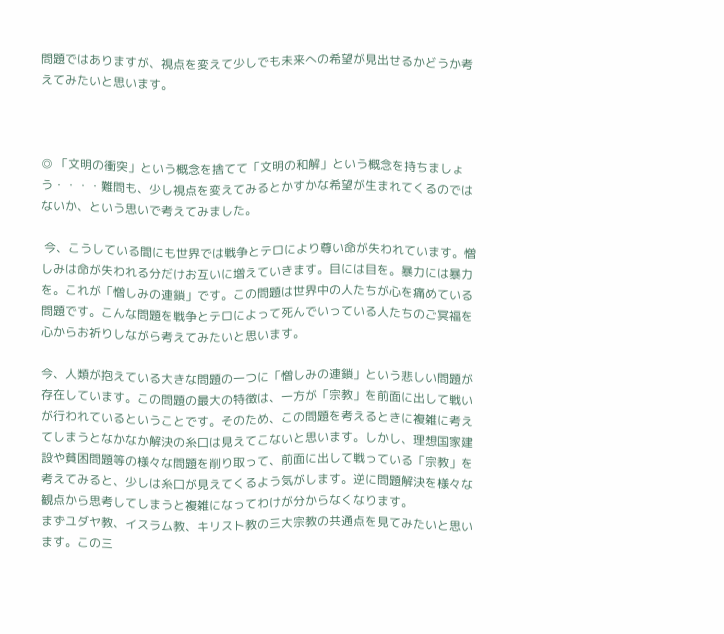問題ではありますが、視点を変えて少しでも未来への希望が見出せるかどうか考えてみたいと思います。



◎ 「文明の衝突」という概念を捨てて「文明の和解」という概念を持ちましょう・・・・難問も、少し視点を変えてみるとかすかな希望が生まれてくるのではないか、という思いで考えてみました。

 今、こうしている間にも世界では戦争とテロにより尊い命が失われています。憎しみは命が失われる分だけお互いに増えていきます。目には目を。暴力には暴力を。これが「憎しみの連鎖」です。この問題は世界中の人たちが心を痛めている問題です。こんな問題を戦争とテロによって死んでいっている人たちのご冥福を心からお祈りしながら考えてみたいと思います。

今、人類が抱えている大きな問題の一つに「憎しみの連鎖」という悲しい問題が存在しています。この問題の最大の特徴は、一方が「宗教」を前面に出して戦いが行われているということです。そのため、この問題を考えるときに複雑に考えてしまうとなかなか解決の糸口は見えてこないと思います。しかし、理想国家建設や貧困問題等の様々な問題を削り取って、前面に出して戦っている「宗教」を考えてみると、少しは糸口が見えてくるよう気がします。逆に問題解決を様々な観点から思考してしまうと複雑になってわけが分からなくなります。
まずユダヤ教、イスラム教、キリスト教の三大宗教の共通点を見てみたいと思います。この三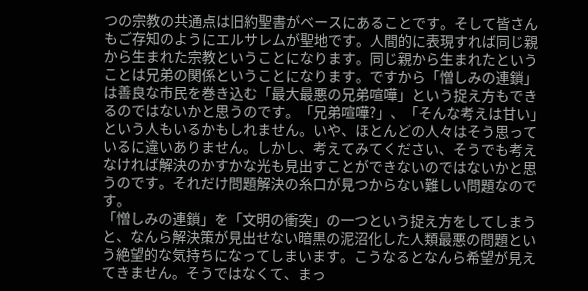つの宗教の共通点は旧約聖書がベースにあることです。そして皆さんもご存知のようにエルサレムが聖地です。人間的に表現すれば同じ親から生まれた宗教ということになります。同じ親から生まれたということは兄弟の関係ということになります。ですから「憎しみの連鎖」は善良な市民を巻き込む「最大最悪の兄弟喧嘩」という捉え方もできるのではないかと思うのです。「兄弟喧嘩?」、「そんな考えは甘い」という人もいるかもしれません。いや、ほとんどの人々はそう思っているに違いありません。しかし、考えてみてください、そうでも考えなければ解決のかすかな光も見出すことができないのではないかと思うのです。それだけ問題解決の糸口が見つからない難しい問題なのです。
「憎しみの連鎖」を「文明の衝突」の一つという捉え方をしてしまうと、なんら解決策が見出せない暗黒の泥沼化した人類最悪の問題という絶望的な気持ちになってしまいます。こうなるとなんら希望が見えてきません。そうではなくて、まっ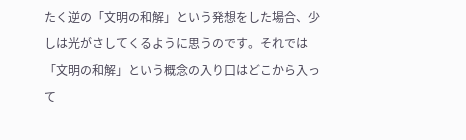たく逆の「文明の和解」という発想をした場合、少しは光がさしてくるように思うのです。それでは「文明の和解」という概念の入り口はどこから入って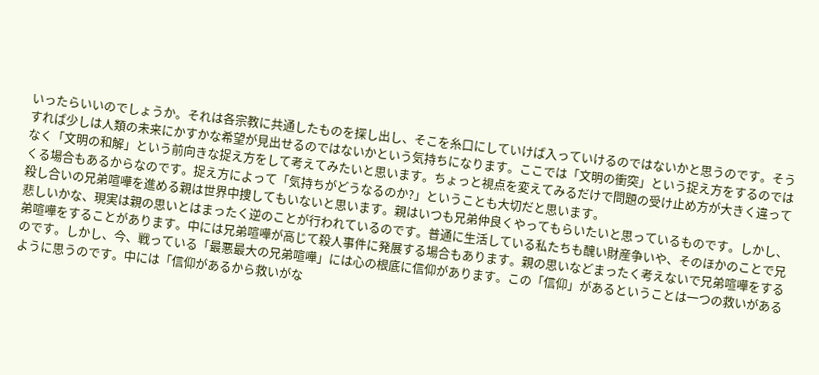いったらいいのでしょうか。それは各宗教に共通したものを探し出し、そこを糸口にしていけば入っていけるのではないかと思うのです。そうすれば少しは人類の未来にかすかな希望が見出せるのではないかという気持ちになります。ここでは「文明の衝突」という捉え方をするのではなく「文明の和解」という前向きな捉え方をして考えてみたいと思います。ちょっと視点を変えてみるだけで問題の受け止め方が大きく違ってくる場合もあるからなのです。捉え方によって「気持ちがどうなるのか?」ということも大切だと思います。
殺し合いの兄弟喧嘩を進める親は世界中捜してもいないと思います。親はいつも兄弟仲良くやってもらいたいと思っているものです。しかし、悲しいかな、現実は親の思いとはまったく逆のことが行われているのです。普通に生活している私たちも醜い財産争いや、そのほかのことで兄弟喧嘩をすることがあります。中には兄弟喧嘩が高じて殺人事件に発展する場合もあります。親の思いなどまったく考えないで兄弟喧嘩をするのです。しかし、今、戦っている「最悪最大の兄弟喧嘩」には心の根底に信仰があります。この「信仰」があるということは一つの救いがあるように思うのです。中には「信仰があるから救いがな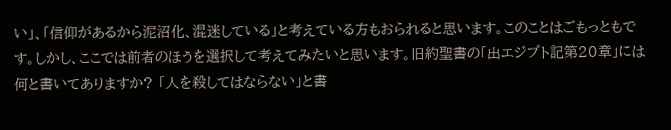い」、「信仰があるから泥沼化、混迷している」と考えている方もおられると思います。このことはごもっともです。しかし、ここでは前者のほうを選択して考えてみたいと思います。旧約聖書の「出エジプト記第20章」には何と書いてありますか? 「人を殺してはならない」と書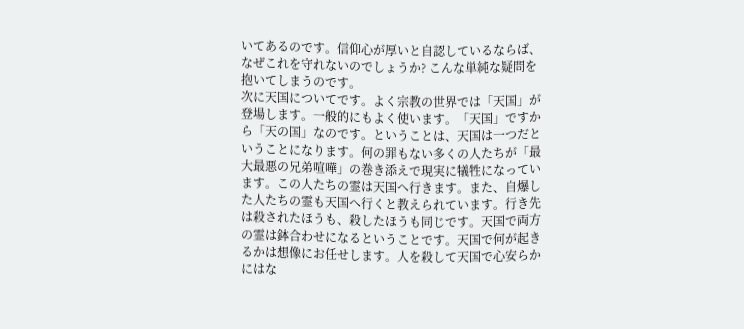いてあるのです。信仰心が厚いと自認しているならば、なぜこれを守れないのでしょうか? こんな単純な疑問を抱いてしまうのです。
次に天国についてです。よく宗教の世界では「天国」が登場します。一般的にもよく使います。「天国」ですから「天の国」なのです。ということは、天国は一つだということになります。何の罪もない多くの人たちが「最大最悪の兄弟喧嘩」の巻き添えで現実に犠牲になっています。この人たちの霊は天国へ行きます。また、自爆した人たちの霊も天国へ行くと教えられています。行き先は殺されたほうも、殺したほうも同じです。天国で両方の霊は鉢合わせになるということです。天国で何が起きるかは想像にお任せします。人を殺して天国で心安らかにはな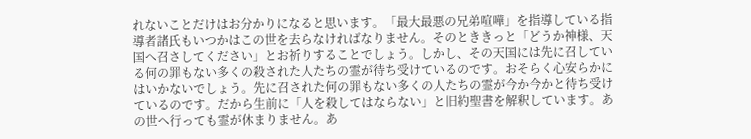れないことだけはお分かりになると思います。「最大最悪の兄弟喧嘩」を指導している指導者諸氏もいつかはこの世を去らなければなりません。そのとききっと「どうか神様、天国へ召さしてください」とお祈りすることでしょう。しかし、その天国には先に召している何の罪もない多くの殺された人たちの霊が待ち受けているのです。おそらく心安らかにはいかないでしょう。先に召された何の罪もない多くの人たちの霊が今か今かと待ち受けているのです。だから生前に「人を殺してはならない」と旧約聖書を解釈しています。あの世へ行っても霊が休まりません。あ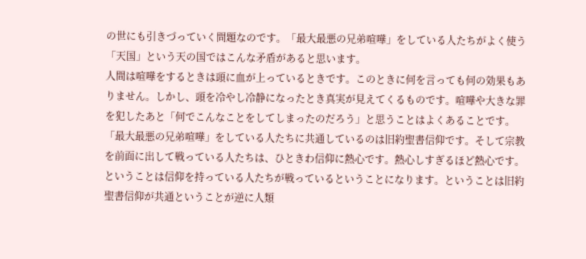の世にも引きづっていく問題なのです。「最大最悪の兄弟喧嘩」をしている人たちがよく使う「天国」という天の国ではこんな矛盾があると思います。
人間は喧嘩をするときは頭に血が上っているときです。このときに何を言っても何の効果もありません。しかし、頭を冷やし冷静になったとき真実が見えてくるものです。喧嘩や大きな罪を犯したあと「何でこんなことをしてしまったのだろう」と思うことはよくあることです。「最大最悪の兄弟喧嘩」をしている人たちに共通しているのは旧約聖書信仰です。そして宗教を前面に出して戦っている人たちは、ひときわ信仰に熱心です。熱心しすぎるほど熱心です。ということは信仰を持っている人たちが戦っているということになります。ということは旧約聖書信仰が共通ということが逆に人類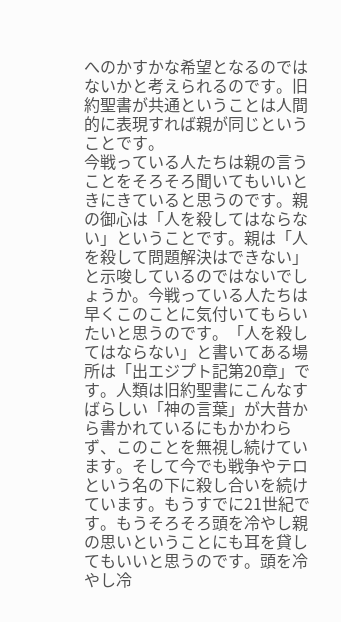へのかすかな希望となるのではないかと考えられるのです。旧約聖書が共通ということは人間的に表現すれば親が同じということです。
今戦っている人たちは親の言うことをそろそろ聞いてもいいときにきていると思うのです。親の御心は「人を殺してはならない」ということです。親は「人を殺して問題解決はできない」と示唆しているのではないでしょうか。今戦っている人たちは早くこのことに気付いてもらいたいと思うのです。「人を殺してはならない」と書いてある場所は「出エジプト記第20章」です。人類は旧約聖書にこんなすばらしい「神の言葉」が大昔から書かれているにもかかわらず、このことを無視し続けています。そして今でも戦争やテロという名の下に殺し合いを続けています。もうすでに21世紀です。もうそろそろ頭を冷やし親の思いということにも耳を貸してもいいと思うのです。頭を冷やし冷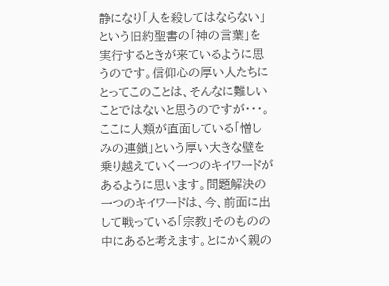静になり「人を殺してはならない」という旧約聖書の「神の言葉」を実行するときが来ているように思うのです。信仰心の厚い人たちにとってこのことは、そんなに難しいことではないと思うのですが・・・。ここに人類が直面している「憎しみの連鎖」という厚い大きな壁を乗り越えていく一つのキイワードがあるように思います。問題解決の一つのキイワードは、今、前面に出して戦っている「宗教」そのものの中にあると考えます。とにかく親の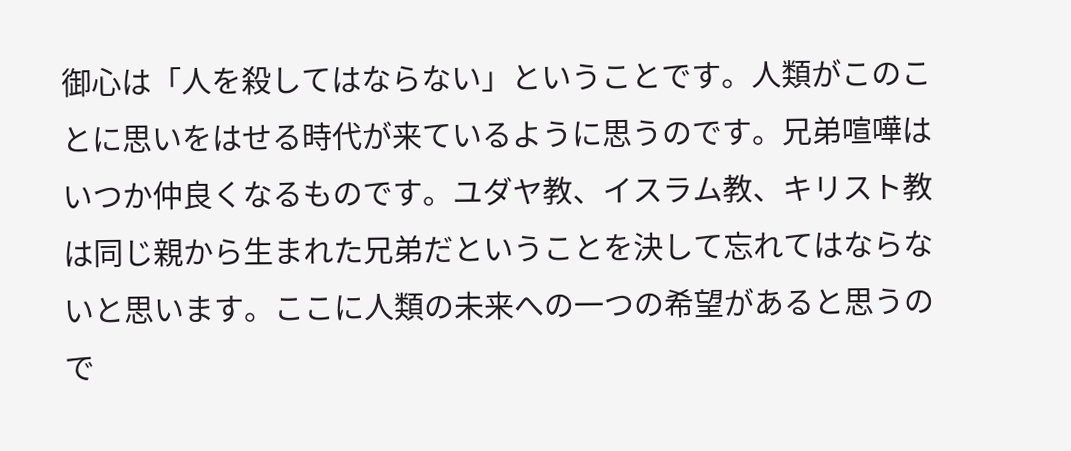御心は「人を殺してはならない」ということです。人類がこのことに思いをはせる時代が来ているように思うのです。兄弟喧嘩はいつか仲良くなるものです。ユダヤ教、イスラム教、キリスト教は同じ親から生まれた兄弟だということを決して忘れてはならないと思います。ここに人類の未来への一つの希望があると思うので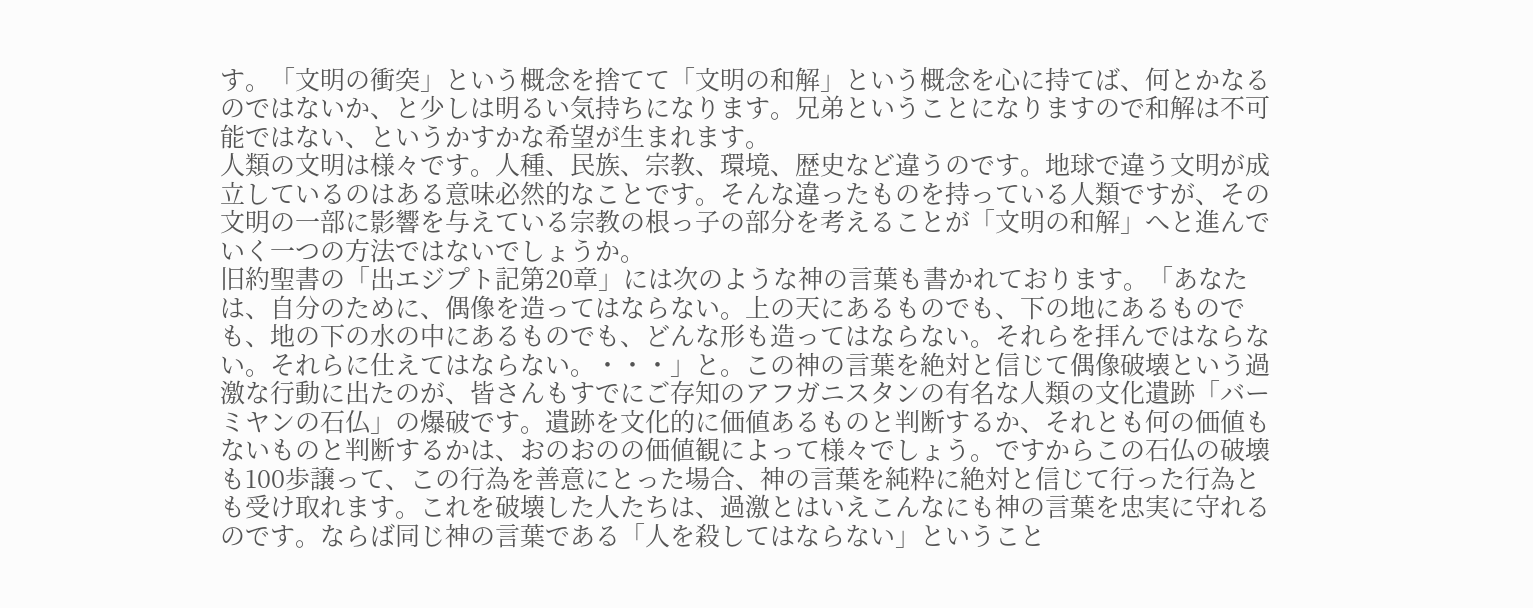す。「文明の衝突」という概念を捨てて「文明の和解」という概念を心に持てば、何とかなるのではないか、と少しは明るい気持ちになります。兄弟ということになりますので和解は不可能ではない、というかすかな希望が生まれます。
人類の文明は様々です。人種、民族、宗教、環境、歴史など違うのです。地球で違う文明が成立しているのはある意味必然的なことです。そんな違ったものを持っている人類ですが、その文明の一部に影響を与えている宗教の根っ子の部分を考えることが「文明の和解」へと進んでいく一つの方法ではないでしょうか。
旧約聖書の「出エジプト記第20章」には次のような神の言葉も書かれております。「あなたは、自分のために、偶像を造ってはならない。上の天にあるものでも、下の地にあるものでも、地の下の水の中にあるものでも、どんな形も造ってはならない。それらを拝んではならない。それらに仕えてはならない。・・・」と。この神の言葉を絶対と信じて偶像破壊という過激な行動に出たのが、皆さんもすでにご存知のアフガニスタンの有名な人類の文化遺跡「バーミヤンの石仏」の爆破です。遺跡を文化的に価値あるものと判断するか、それとも何の価値もないものと判断するかは、おのおのの価値観によって様々でしょう。ですからこの石仏の破壊も100歩譲って、この行為を善意にとった場合、神の言葉を純粋に絶対と信じて行った行為とも受け取れます。これを破壊した人たちは、過激とはいえこんなにも神の言葉を忠実に守れるのです。ならば同じ神の言葉である「人を殺してはならない」ということ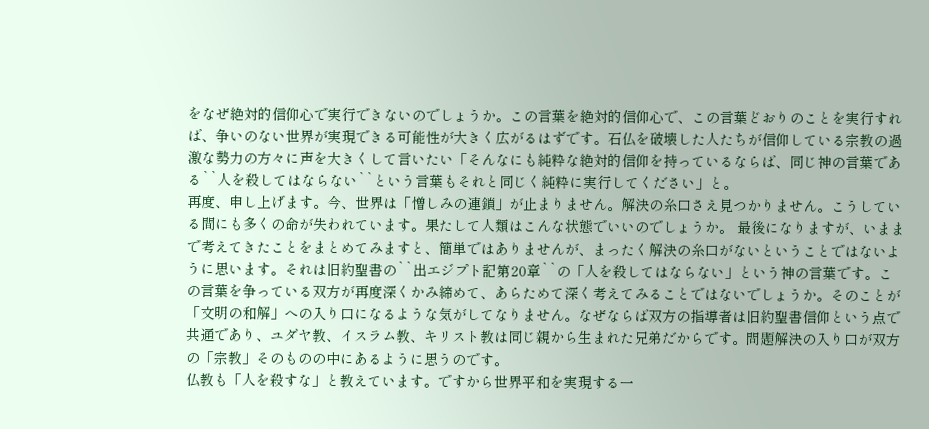をなぜ絶対的信仰心で実行できないのでしょうか。この言葉を絶対的信仰心で、この言葉どおりのことを実行すれば、争いのない世界が実現できる可能性が大きく広がるはずです。石仏を破壊した人たちが信仰している宗教の過激な勢力の方々に声を大きくして言いたい「そんなにも純粋な絶対的信仰を持っているならば、同じ神の言葉である``人を殺してはならない``という言葉もそれと同じく純粋に実行してください」と。
再度、申し上げます。今、世界は「憎しみの連鎖」が止まりません。解決の糸口さえ見つかりません。こうしている間にも多くの命が失われています。果たして人類はこんな状態でいいのでしょうか。 最後になりますが、いままで考えてきたことをまとめてみますと、簡単ではありませんが、まったく解決の糸口がないということではないように思います。それは旧約聖書の``出エジプト記第20章``の「人を殺してはならない」という神の言葉です。この言葉を争っている双方が再度深くかみ締めて、あらためて深く考えてみることではないでしょうか。そのことが「文明の和解」への入り口になるような気がしてなりません。なぜならば双方の指導者は旧約聖書信仰という点で共通であり、ユダヤ教、イスラム教、キリスト教は同じ親から生まれた兄弟だからです。問題解決の入り口が双方の「宗教」そのものの中にあるように思うのです。
仏教も「人を殺すな」と教えています。ですから世界平和を実現する一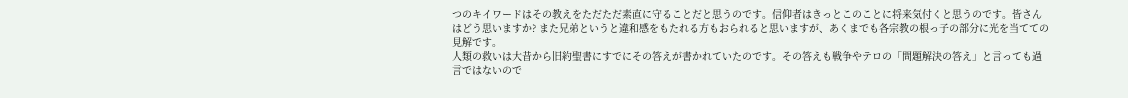つのキイワードはその教えをただただ素直に守ることだと思うのです。信仰者はきっとこのことに将来気付くと思うのです。皆さんはどう思いますか? また兄弟というと違和感をもたれる方もおられると思いますが、あくまでも各宗教の根っ子の部分に光を当てての見解です。
人類の救いは大昔から旧約聖書にすでにその答えが書かれていたのです。その答えも戦争やテロの「問題解決の答え」と言っても過言ではないので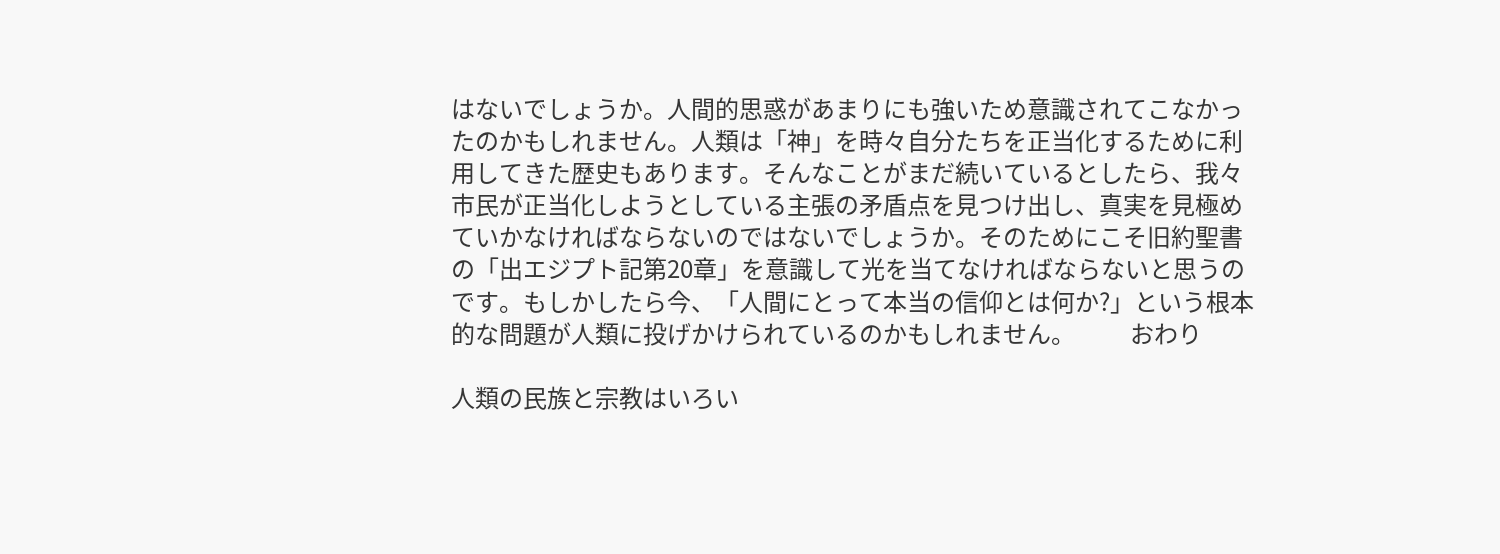はないでしょうか。人間的思惑があまりにも強いため意識されてこなかったのかもしれません。人類は「神」を時々自分たちを正当化するために利用してきた歴史もあります。そんなことがまだ続いているとしたら、我々市民が正当化しようとしている主張の矛盾点を見つけ出し、真実を見極めていかなければならないのではないでしょうか。そのためにこそ旧約聖書の「出エジプト記第20章」を意識して光を当てなければならないと思うのです。もしかしたら今、「人間にとって本当の信仰とは何か?」という根本的な問題が人類に投げかけられているのかもしれません。           おわり

人類の民族と宗教はいろい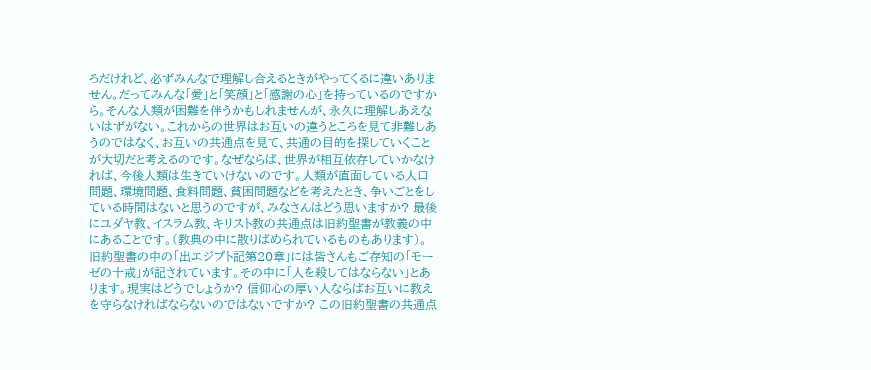ろだけれど、必ずみんなで理解し合えるときがやってくるに違いありません。だってみんな「愛」と「笑顔」と「感謝の心」を持っているのですから。そんな人類が困難を伴うかもしれませんが、永久に理解しあえないはずがない。これからの世界はお互いの違うところを見て非難しあうのではなく、お互いの共通点を見て、共通の目的を探していくことが大切だと考えるのです。なぜならば、世界が相互依存していかなければ、今後人類は生きていけないのです。人類が直面している人口問題、環境問題、食料問題、貧困問題などを考えたとき、争いごとをしている時間はないと思うのですが、みなさんはどう思いますか? 最後にユダヤ教、イスラム教、キリスト教の共通点は旧約聖書が教義の中にあることです。(教典の中に散りばめられているものもあります)。旧約聖書の中の「出エジプト記第20章」には皆さんもご存知の「モーゼの十戒」が記されています。その中に「人を殺してはならない」とあります。現実はどうでしょうか? 信仰心の厚い人ならばお互いに教えを守らなければならないのではないですか? この旧約聖書の共通点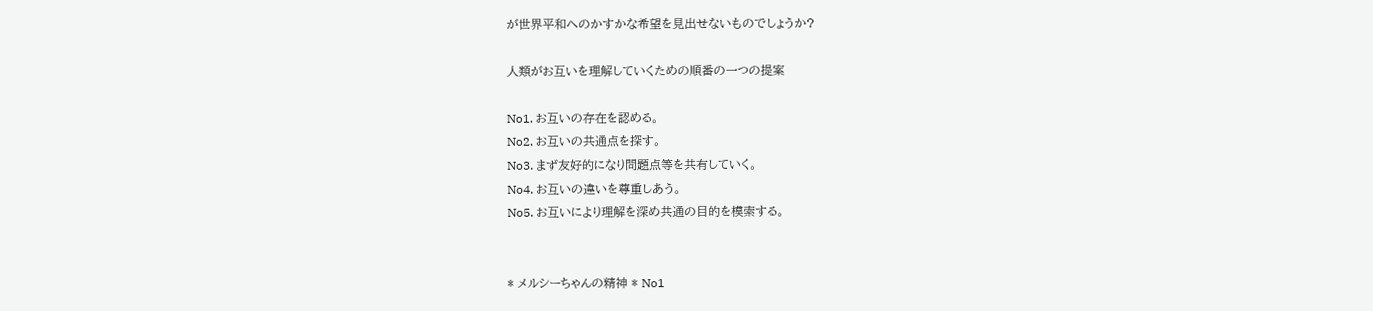が世界平和へのかすかな希望を見出せないものでしょうか?

人類がお互いを理解していくための順番の一つの提案

No1. お互いの存在を認める。
No2. お互いの共通点を探す。
No3. まず友好的になり問題点等を共有していく。
No4. お互いの違いを尊重しあう。
No5. お互いにより理解を深め共通の目的を模索する。


* メルシーちゃんの精神 * No1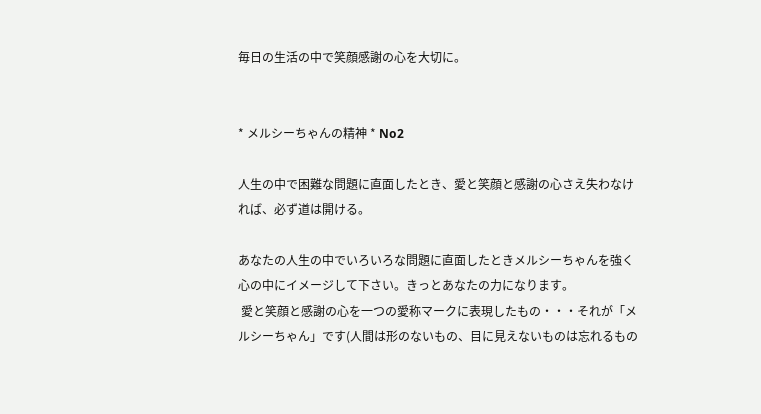毎日の生活の中で笑顔感謝の心を大切に。


* メルシーちゃんの精神 * No2

人生の中で困難な問題に直面したとき、愛と笑顔と感謝の心さえ失わなければ、必ず道は開ける。

あなたの人生の中でいろいろな問題に直面したときメルシーちゃんを強く心の中にイメージして下さい。きっとあなたの力になります。
 愛と笑顔と感謝の心を一つの愛称マークに表現したもの・・・それが「メルシーちゃん」です(人間は形のないもの、目に見えないものは忘れるもの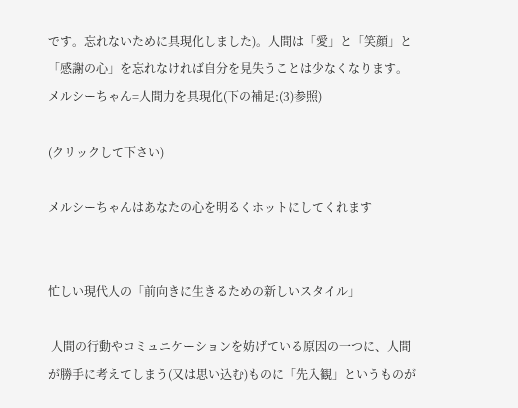です。忘れないために具現化しました)。人間は「愛」と「笑顔」と「感謝の心」を忘れなければ自分を見失うことは少なくなります。
メルシーちゃん=人間力を具現化(下の補足:(3)参照)

(クリックして下さい)

メルシーちゃんはあなたの心を明るくホットにしてくれます


忙しい現代人の「前向きに生きるための新しいスタイル」

 人間の行動やコミュニケーションを妨げている原因の一つに、人間が勝手に考えてしまう(又は思い込む)ものに「先入観」というものが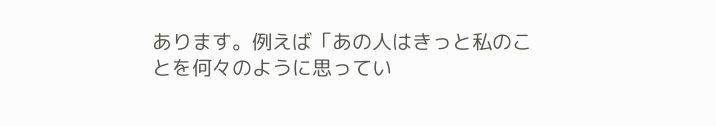あります。例えば「あの人はきっと私のことを何々のように思ってい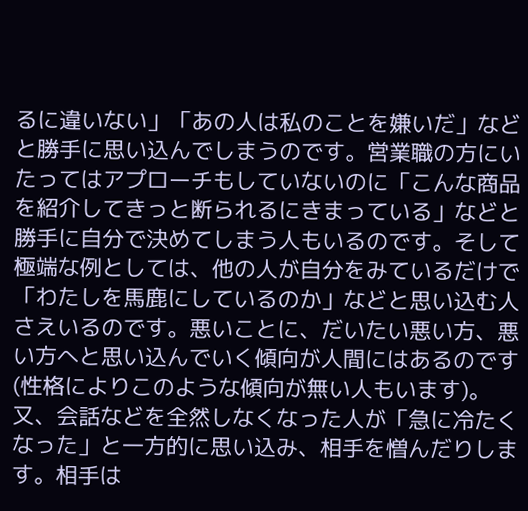るに違いない」「あの人は私のことを嫌いだ」などと勝手に思い込んでしまうのです。営業職の方にいたってはアプローチもしていないのに「こんな商品を紹介してきっと断られるにきまっている」などと勝手に自分で決めてしまう人もいるのです。そして極端な例としては、他の人が自分をみているだけで「わたしを馬鹿にしているのか」などと思い込む人さえいるのです。悪いことに、だいたい悪い方、悪い方へと思い込んでいく傾向が人間にはあるのです(性格によりこのような傾向が無い人もいます)。又、会話などを全然しなくなった人が「急に冷たくなった」と一方的に思い込み、相手を憎んだりします。相手は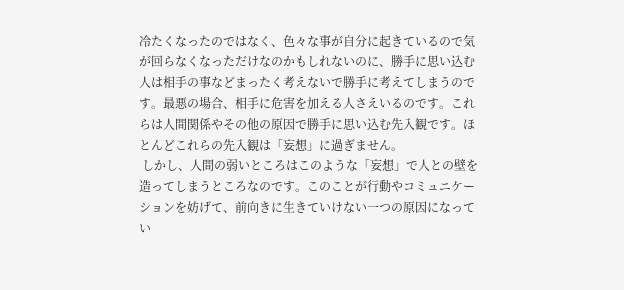冷たくなったのではなく、色々な事が自分に起きているので気が回らなくなっただけなのかもしれないのに、勝手に思い込む人は相手の事などまったく考えないで勝手に考えてしまうのです。最悪の場合、相手に危害を加える人さえいるのです。これらは人間関係やその他の原因で勝手に思い込む先入観です。ほとんどこれらの先入観は「妄想」に過ぎません。
 しかし、人間の弱いところはこのような「妄想」で人との壁を造ってしまうところなのです。このことが行動やコミュニケーションを妨げて、前向きに生きていけない一つの原因になってい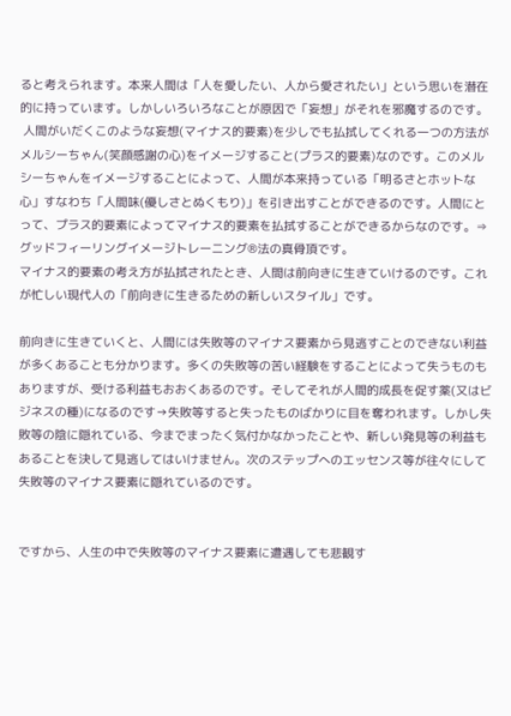ると考えられます。本来人間は「人を愛したい、人から愛されたい」という思いを潜在的に持っています。しかしいろいろなことが原因で「妄想」がそれを邪魔するのです。
 人間がいだくこのような妄想(マイナス的要素)を少しでも払拭してくれる一つの方法がメルシーちゃん(笑顔感謝の心)をイメージすること(プラス的要素)なのです。このメルシーちゃんをイメージすることによって、人間が本来持っている「明るさとホットな心」すなわち「人間味(優しさとぬくもり)」を引き出すことができるのです。人間にとって、プラス的要素によってマイナス的要素を払拭することができるからなのです。⇒グッドフィーリングイメージトレーニング®法の真骨頂です。
マイナス的要素の考え方が払拭されたとき、人間は前向きに生きていけるのです。これが忙しい現代人の「前向きに生きるための新しいスタイル」です。

前向きに生きていくと、人間には失敗等のマイナス要素から見逃すことのできない利益が多くあることも分かります。多くの失敗等の苦い経験をすることによって失うものもありますが、受ける利益もおおくあるのです。そしてそれが人間的成長を促す薬(又はビジネスの種)になるのです→失敗等すると失ったものばかりに目を奪われます。しかし失敗等の陰に隠れている、今までまったく気付かなかったことや、新しい発見等の利益もあることを決して見逃してはいけません。次のステップへのエッセンス等が往々にして失敗等のマイナス要素に隠れているのです。


ですから、人生の中で失敗等のマイナス要素に遭遇しても悲観す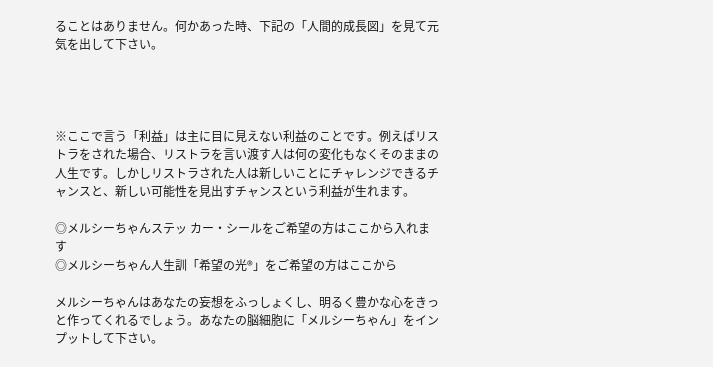ることはありません。何かあった時、下記の「人間的成長図」を見て元気を出して下さい。




※ここで言う「利益」は主に目に見えない利益のことです。例えばリストラをされた場合、リストラを言い渡す人は何の変化もなくそのままの人生です。しかしリストラされた人は新しいことにチャレンジできるチャンスと、新しい可能性を見出すチャンスという利益が生れます。

◎メルシーちゃんステッ カー・シールをご希望の方はここから入れます
◎メルシーちゃん人生訓「希望の光®」をご希望の方はここから

メルシーちゃんはあなたの妄想をふっしょくし、明るく豊かな心をきっと作ってくれるでしょう。あなたの脳細胞に「メルシーちゃん」をインプットして下さい。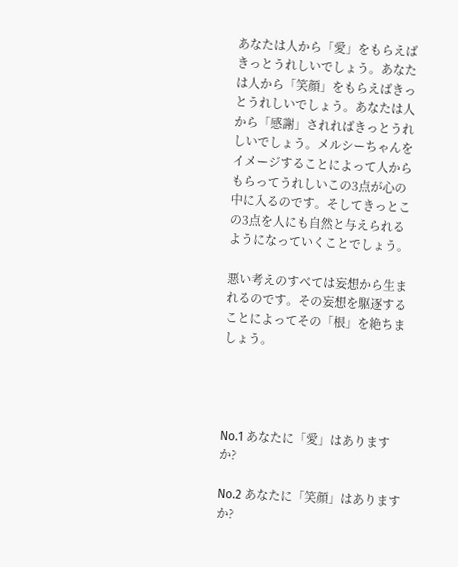あなたは人から「愛」をもらえばきっとうれしいでしょう。あなたは人から「笑顔」をもらえばきっとうれしいでしょう。あなたは人から「感謝」されればきっとうれしいでしょう。メルシーちゃんをイメージすることによって人からもらってうれしいこの3点が心の中に入るのです。そしてきっとこの3点を人にも自然と与えられるようになっていくことでしょう。

悪い考えのすべては妄想から生まれるのです。その妄想を駆逐することによってその「根」を絶ちましょう。




No.1 あなたに「愛」はありますか?

No.2 あなたに「笑顔」はありますか?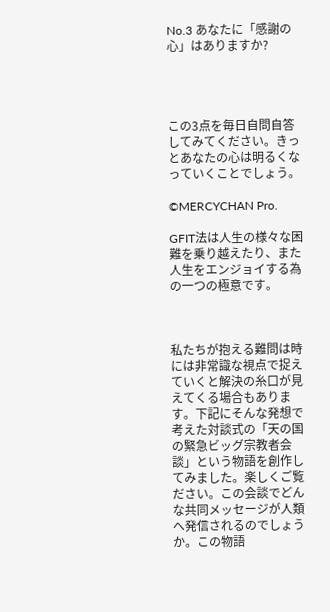No.3 あなたに「感謝の心」はありますか?




この3点を毎日自問自答してみてください。きっとあなたの心は明るくなっていくことでしょう。

©MERCYCHAN Pro.

GFIT法は人生の様々な困難を乗り越えたり、また人生をエンジョイする為の一つの極意です。



私たちが抱える難問は時には非常識な視点で捉えていくと解決の糸口が見えてくる場合もあります。下記にそんな発想で考えた対談式の「天の国の緊急ビッグ宗教者会談」という物語を創作してみました。楽しくご覧ださい。この会談でどんな共同メッセージが人類へ発信されるのでしょうか。この物語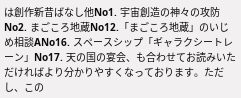は創作新昔ばなし他No1. 宇宙創造の神々の攻防No2. まごころ地蔵No12.「まごころ地蔵」のいじめ相談ANo16. スペースシップ「ギャラクシートレーン」No17. 天の国の宴会、も合わせてお読みいただければより分かりやすくなっております。ただし、この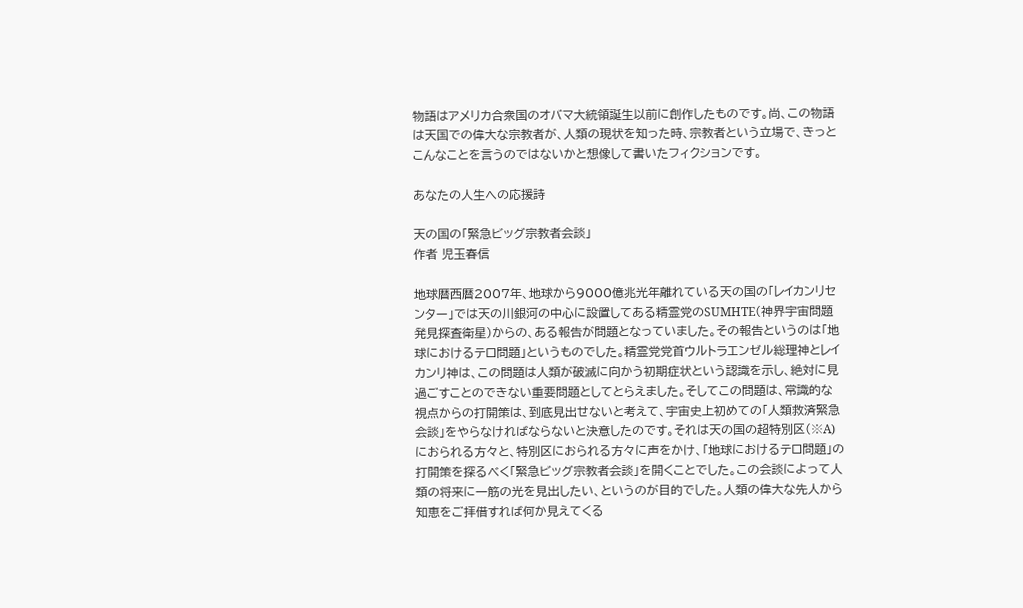物語はアメリカ合衆国のオバマ大統領誕生以前に創作したものです。尚、この物語は天国での偉大な宗教者が、人類の現状を知った時、宗教者という立場で、きっとこんなことを言うのではないかと想像して書いたフィクションです。

あなたの人生への応援詩

天の国の「緊急ビッグ宗教者会談」
作者 児玉春信

地球暦西暦2007年、地球から9000億兆光年離れている天の国の「レイカンリセンター」では天の川銀河の中心に設置してある精霊党のSUMHTE(神界宇宙問題発見探査衛星)からの、ある報告が問題となっていました。その報告というのは「地球におけるテロ問題」というものでした。精霊党党首ウルトラエンゼル総理神とレイカンリ神は、この問題は人類が破滅に向かう初期症状という認識を示し、絶対に見過ごすことのできない重要問題としてとらえました。そしてこの問題は、常識的な視点からの打開策は、到底見出せないと考えて、宇宙史上初めての「人類救済緊急会談」をやらなければならないと決意したのです。それは天の国の超特別区(※A)におられる方々と、特別区におられる方々に声をかけ、「地球におけるテロ問題」の打開策を探るべく「緊急ビッグ宗教者会談」を開くことでした。この会談によって人類の将来に一筋の光を見出したい、というのが目的でした。人類の偉大な先人から知恵をご拝借すれば何か見えてくる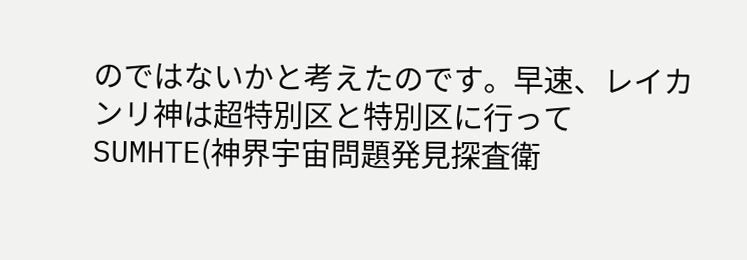のではないかと考えたのです。早速、レイカンリ神は超特別区と特別区に行ってSUMHTE(神界宇宙問題発見探査衛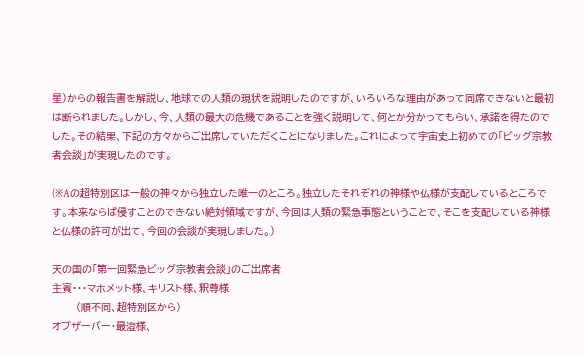星)からの報告書を解説し、地球での人類の現状を説明したのですが、いろいろな理由があって同席できないと最初は断られました。しかし、今、人類の最大の危機であることを強く説明して、何とか分かってもらい、承諾を得たのでした。その結果、下記の方々からご出席していただくことになりました。これによって宇宙史上初めての「ビッグ宗教者会談」が実現したのです。

(※Aの超特別区は一般の神々から独立した唯一のところ。独立したそれぞれの神様や仏様が支配しているところです。本来ならば侵すことのできない絶対領域ですが、今回は人類の緊急事態ということで、そこを支配している神様と仏様の許可が出て、今回の会談が実現しました。)

天の国の「第一回緊急ビッグ宗教者会談」のご出席者
主賓・・・マホメット様、キリスト様、釈尊様
        (順不同、超特別区から)
オブザーバー・最澄様、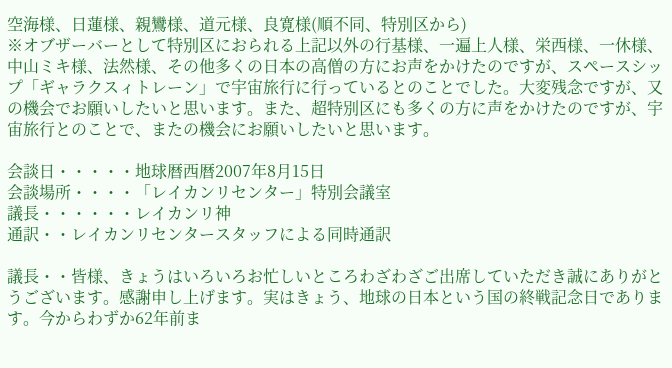空海様、日蓮様、親鸞様、道元様、良寛様(順不同、特別区から)
※オブザーバーとして特別区におられる上記以外の行基様、一遍上人様、栄西様、一休様、中山ミキ様、法然様、その他多くの日本の高僧の方にお声をかけたのですが、スペースシップ「ギャラクスィトレーン」で宇宙旅行に行っているとのことでした。大変残念ですが、又の機会でお願いしたいと思います。また、超特別区にも多くの方に声をかけたのですが、宇宙旅行とのことで、またの機会にお願いしたいと思います。

会談日・・・・・地球暦西暦2007年8月15日
会談場所・・・・「レイカンリセンター」特別会議室
議長・・・・・・レイカンリ神
通訳・・レイカンリセンタースタッフによる同時通訳

議長・・皆様、きょうはいろいろお忙しいところわざわざご出席していただき誠にありがとうございます。感謝申し上げます。実はきょう、地球の日本という国の終戦記念日であります。今からわずか62年前ま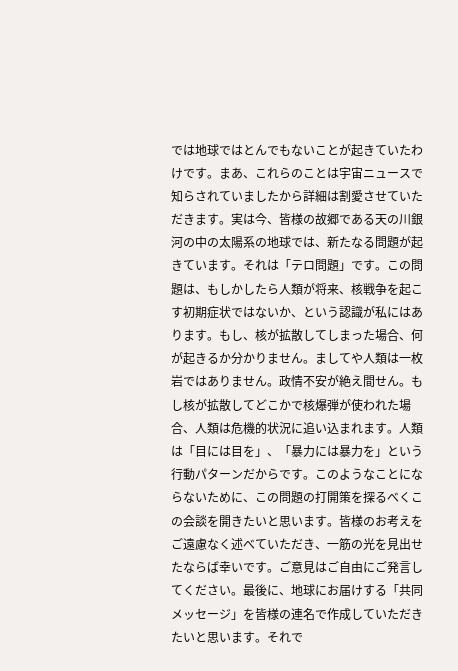では地球ではとんでもないことが起きていたわけです。まあ、これらのことは宇宙ニュースで知らされていましたから詳細は割愛させていただきます。実は今、皆様の故郷である天の川銀河の中の太陽系の地球では、新たなる問題が起きています。それは「テロ問題」です。この問題は、もしかしたら人類が将来、核戦争を起こす初期症状ではないか、という認識が私にはあります。もし、核が拡散してしまった場合、何が起きるか分かりません。ましてや人類は一枚岩ではありません。政情不安が絶え間せん。もし核が拡散してどこかで核爆弾が使われた場合、人類は危機的状況に追い込まれます。人類は「目には目を」、「暴力には暴力を」という行動パターンだからです。このようなことにならないために、この問題の打開策を探るべくこの会談を開きたいと思います。皆様のお考えをご遠慮なく述べていただき、一筋の光を見出せたならば幸いです。ご意見はご自由にご発言してください。最後に、地球にお届けする「共同メッセージ」を皆様の連名で作成していただきたいと思います。それで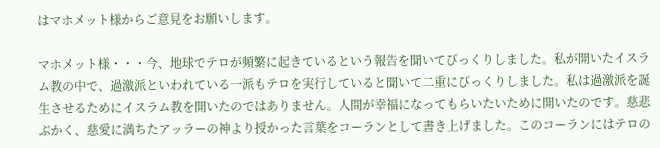はマホメット様からご意見をお願いします。

マホメット様・・・今、地球でテロが頻繁に起きているという報告を聞いてびっくりしました。私が開いたイスラム教の中で、過激派といわれている一派もテロを実行していると聞いて二重にびっくりしました。私は過激派を誕生させるためにイスラム教を開いたのではありません。人間が幸福になってもらいたいために開いたのです。慈悲ぶかく、慈愛に満ちたアッラーの神より授かった言葉をコーランとして書き上げました。このコーランにはテロの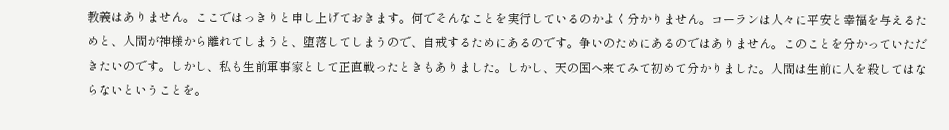教義はありません。ここではっきりと申し上げておきます。何でそんなことを実行しているのかよく分かりません。コーランは人々に平安と幸福を与えるためと、人間が神様から離れてしまうと、堕落してしまうので、自戒するためにあるのです。争いのためにあるのではありません。このことを分かっていただきたいのです。しかし、私も生前軍事家として正直戦ったときもありました。しかし、天の国へ来てみて初めて分かりました。人間は生前に人を殺してはならないということを。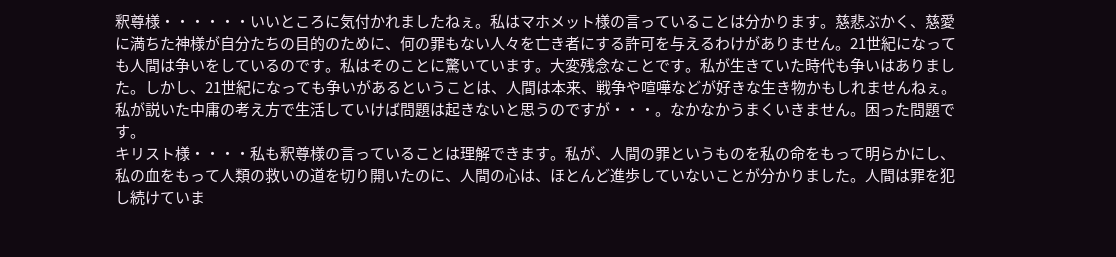釈尊様・・・・・・いいところに気付かれましたねぇ。私はマホメット様の言っていることは分かります。慈悲ぶかく、慈愛に満ちた神様が自分たちの目的のために、何の罪もない人々を亡き者にする許可を与えるわけがありません。21世紀になっても人間は争いをしているのです。私はそのことに驚いています。大変残念なことです。私が生きていた時代も争いはありました。しかし、21世紀になっても争いがあるということは、人間は本来、戦争や喧嘩などが好きな生き物かもしれませんねぇ。私が説いた中庸の考え方で生活していけば問題は起きないと思うのですが・・・。なかなかうまくいきません。困った問題です。
キリスト様・・・・私も釈尊様の言っていることは理解できます。私が、人間の罪というものを私の命をもって明らかにし、私の血をもって人類の救いの道を切り開いたのに、人間の心は、ほとんど進歩していないことが分かりました。人間は罪を犯し続けていま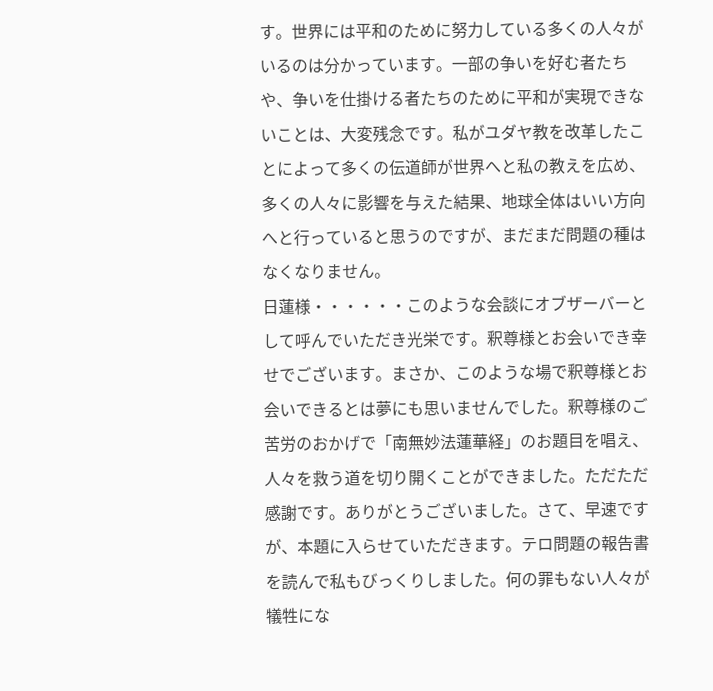す。世界には平和のために努力している多くの人々がいるのは分かっています。一部の争いを好む者たちや、争いを仕掛ける者たちのために平和が実現できないことは、大変残念です。私がユダヤ教を改革したことによって多くの伝道師が世界へと私の教えを広め、多くの人々に影響を与えた結果、地球全体はいい方向へと行っていると思うのですが、まだまだ問題の種はなくなりません。
日蓮様・・・・・・このような会談にオブザーバーとして呼んでいただき光栄です。釈尊様とお会いでき幸せでございます。まさか、このような場で釈尊様とお会いできるとは夢にも思いませんでした。釈尊様のご苦労のおかげで「南無妙法蓮華経」のお題目を唱え、人々を救う道を切り開くことができました。ただただ感謝です。ありがとうございました。さて、早速ですが、本題に入らせていただきます。テロ問題の報告書を読んで私もびっくりしました。何の罪もない人々が犠牲にな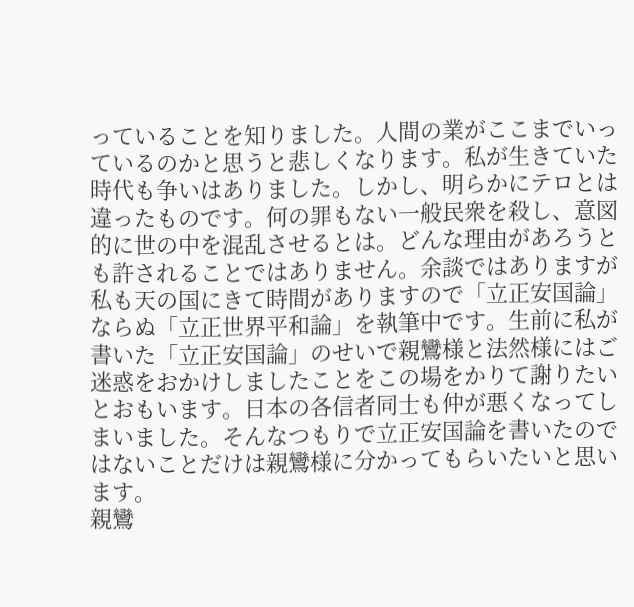っていることを知りました。人間の業がここまでいっているのかと思うと悲しくなります。私が生きていた時代も争いはありました。しかし、明らかにテロとは違ったものです。何の罪もない一般民衆を殺し、意図的に世の中を混乱させるとは。どんな理由があろうとも許されることではありません。余談ではありますが私も天の国にきて時間がありますので「立正安国論」ならぬ「立正世界平和論」を執筆中です。生前に私が書いた「立正安国論」のせいで親鸞様と法然様にはご迷惑をおかけしましたことをこの場をかりて謝りたいとおもいます。日本の各信者同士も仲が悪くなってしまいました。そんなつもりで立正安国論を書いたのではないことだけは親鸞様に分かってもらいたいと思います。
親鸞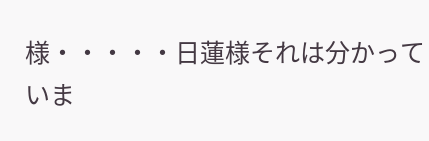様・・・・・日蓮様それは分かっていま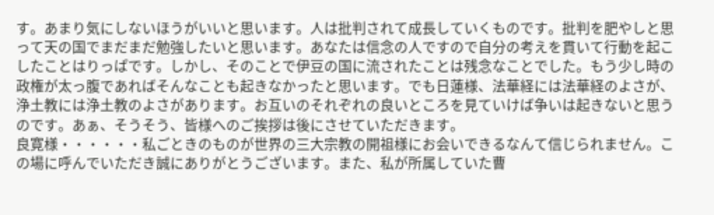す。あまり気にしないほうがいいと思います。人は批判されて成長していくものです。批判を肥やしと思って天の国でまだまだ勉強したいと思います。あなたは信念の人ですので自分の考えを貫いて行動を起こしたことはりっぱです。しかし、そのことで伊豆の国に流されたことは残念なことでした。もう少し時の政権が太っ腹であればそんなことも起きなかったと思います。でも日蓮様、法華経には法華経のよさが、浄土教には浄土教のよさがあります。お互いのそれぞれの良いところを見ていけば争いは起きないと思うのです。あぁ、そうそう、皆様へのご挨拶は後にさせていただきます。
良寛様・・・・・・私ごときのものが世界の三大宗教の開祖様にお会いできるなんて信じられません。この場に呼んでいただき誠にありがとうございます。また、私が所属していた曹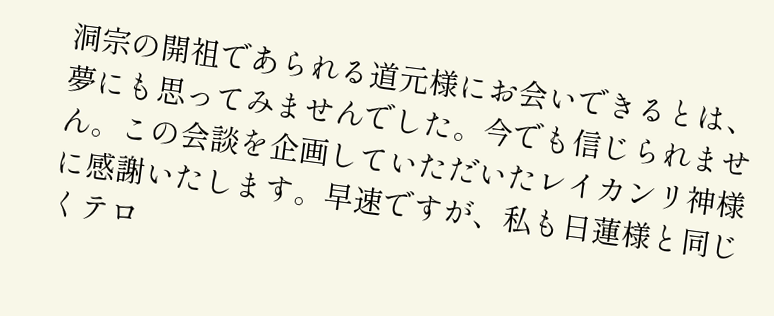洞宗の開祖であられる道元様にお会いできるとは、夢にも思ってみませんでした。今でも信じられません。この会談を企画していただいたレイカンリ神様に感謝いたします。早速ですが、私も日蓮様と同じくテロ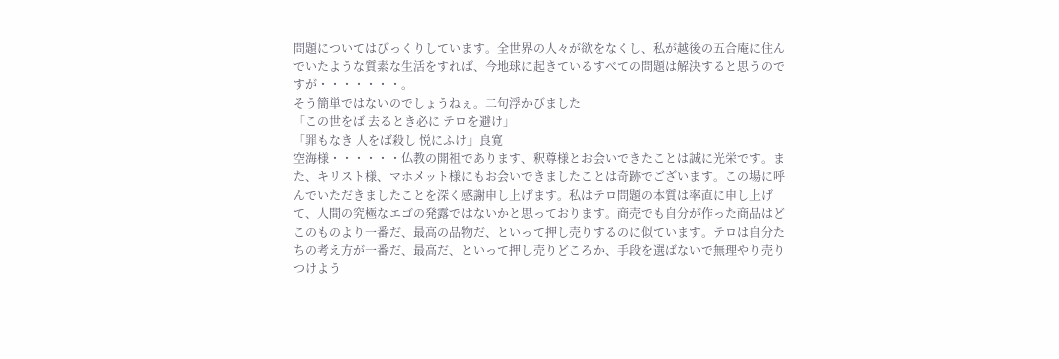問題についてはびっくりしています。全世界の人々が欲をなくし、私が越後の五合庵に住んでいたような質素な生活をすれば、今地球に起きているすべての問題は解決すると思うのですが・・・・・・・。
そう簡単ではないのでしょうねぇ。二句浮かびました
「この世をば 去るとき必に テロを避け」
「罪もなき 人をば殺し 悦にふけ」良寛
空海様・・・・・・仏教の開祖であります、釈尊様とお会いできたことは誠に光栄です。また、キリスト様、マホメット様にもお会いできましたことは奇跡でございます。この場に呼んでいただきましたことを深く感謝申し上げます。私はテロ問題の本質は率直に申し上げて、人間の究極なエゴの発露ではないかと思っております。商売でも自分が作った商品はどこのものより一番だ、最高の品物だ、といって押し売りするのに似ています。テロは自分たちの考え方が一番だ、最高だ、といって押し売りどころか、手段を選ばないで無理やり売りつけよう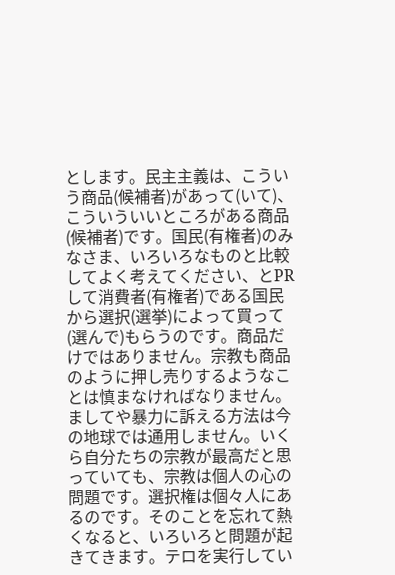とします。民主主義は、こういう商品(候補者)があって(いて)、こういういいところがある商品(候補者)です。国民(有権者)のみなさま、いろいろなものと比較してよく考えてください、とPRして消費者(有権者)である国民から選択(選挙)によって買って(選んで)もらうのです。商品だけではありません。宗教も商品のように押し売りするようなことは慎まなければなりません。ましてや暴力に訴える方法は今の地球では通用しません。いくら自分たちの宗教が最高だと思っていても、宗教は個人の心の問題です。選択権は個々人にあるのです。そのことを忘れて熱くなると、いろいろと問題が起きてきます。テロを実行してい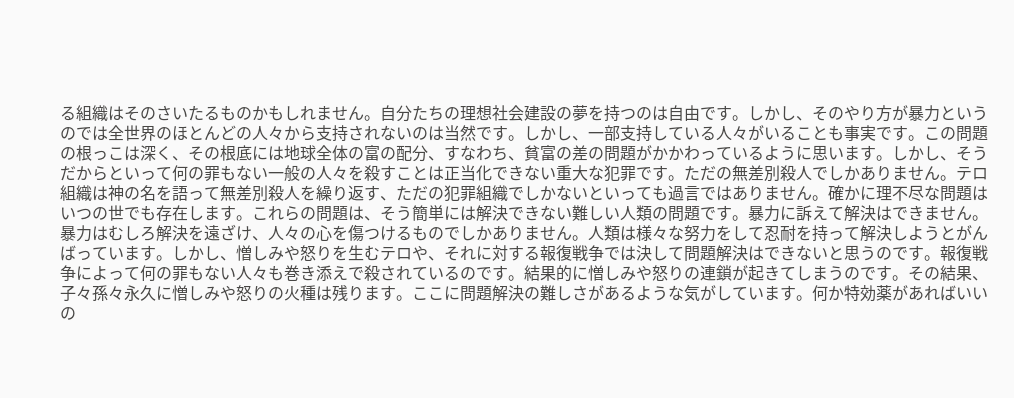る組織はそのさいたるものかもしれません。自分たちの理想社会建設の夢を持つのは自由です。しかし、そのやり方が暴力というのでは全世界のほとんどの人々から支持されないのは当然です。しかし、一部支持している人々がいることも事実です。この問題の根っこは深く、その根底には地球全体の富の配分、すなわち、貧富の差の問題がかかわっているように思います。しかし、そうだからといって何の罪もない一般の人々を殺すことは正当化できない重大な犯罪です。ただの無差別殺人でしかありません。テロ組織は神の名を語って無差別殺人を繰り返す、ただの犯罪組織でしかないといっても過言ではありません。確かに理不尽な問題はいつの世でも存在します。これらの問題は、そう簡単には解決できない難しい人類の問題です。暴力に訴えて解決はできません。暴力はむしろ解決を遠ざけ、人々の心を傷つけるものでしかありません。人類は様々な努力をして忍耐を持って解決しようとがんばっています。しかし、憎しみや怒りを生むテロや、それに対する報復戦争では決して問題解決はできないと思うのです。報復戦争によって何の罪もない人々も巻き添えで殺されているのです。結果的に憎しみや怒りの連鎖が起きてしまうのです。その結果、子々孫々永久に憎しみや怒りの火種は残ります。ここに問題解決の難しさがあるような気がしています。何か特効薬があればいいの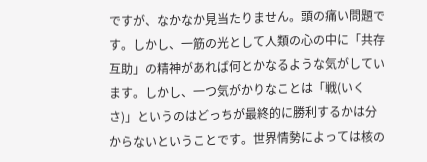ですが、なかなか見当たりません。頭の痛い問題です。しかし、一筋の光として人類の心の中に「共存互助」の精神があれば何とかなるような気がしています。しかし、一つ気がかりなことは「戦(いくさ)」というのはどっちが最終的に勝利するかは分からないということです。世界情勢によっては核の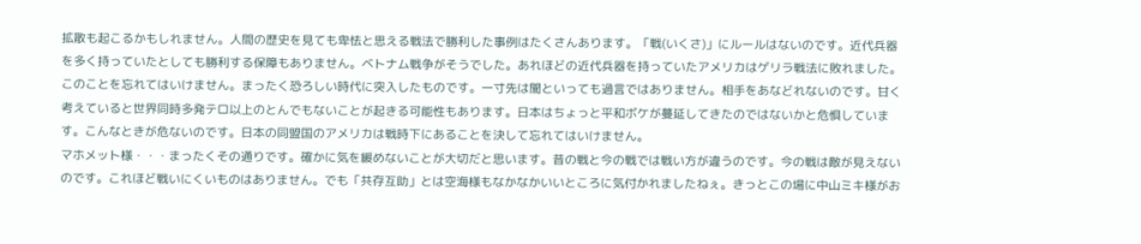拡散も起こるかもしれません。人間の歴史を見ても卑怯と思える戦法で勝利した事例はたくさんあります。「戦(いくさ)」にルールはないのです。近代兵器を多く持っていたとしても勝利する保障もありません。ベトナム戦争がそうでした。あれほどの近代兵器を持っていたアメリカはゲリラ戦法に敗れました。このことを忘れてはいけません。まったく恐ろしい時代に突入したものです。一寸先は闇といっても過言ではありません。相手をあなどれないのです。甘く考えていると世界同時多発テロ以上のとんでもないことが起きる可能性もあります。日本はちょっと平和ボケが蔓延してきたのではないかと危惧しています。こんなときが危ないのです。日本の同盟国のアメリカは戦時下にあることを決して忘れてはいけません。
マホメット様・・・まったくその通りです。確かに気を緩めないことが大切だと思います。昔の戦と今の戦では戦い方が違うのです。今の戦は敵が見えないのです。これほど戦いにくいものはありません。でも「共存互助」とは空海様もなかなかいいところに気付かれましたねぇ。きっとこの場に中山ミキ様がお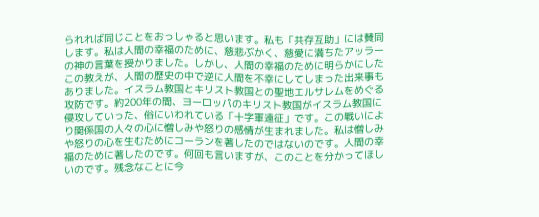られれば同じことをおっしゃると思います。私も「共存互助」には賛同します。私は人間の幸福のために、慈悲ぶかく、慈愛に満ちたアッラーの神の言葉を授かりました。しかし、人間の幸福のために明らかにしたこの教えが、人間の歴史の中で逆に人間を不幸にしてしまった出来事もありました。イスラム教国とキリスト教国との聖地エルサレムをめぐる攻防です。約200年の間、ヨーロッパのキリスト教国がイスラム教国に侵攻していった、俗にいわれている「十字軍遠征」です。この戦いにより関係国の人々の心に憎しみや怒りの感情が生まれました。私は憎しみや怒りの心を生むためにコーランを著したのではないのです。人間の幸福のために著したのです。何回も言いますが、このことを分かってほしいのです。残念なことに今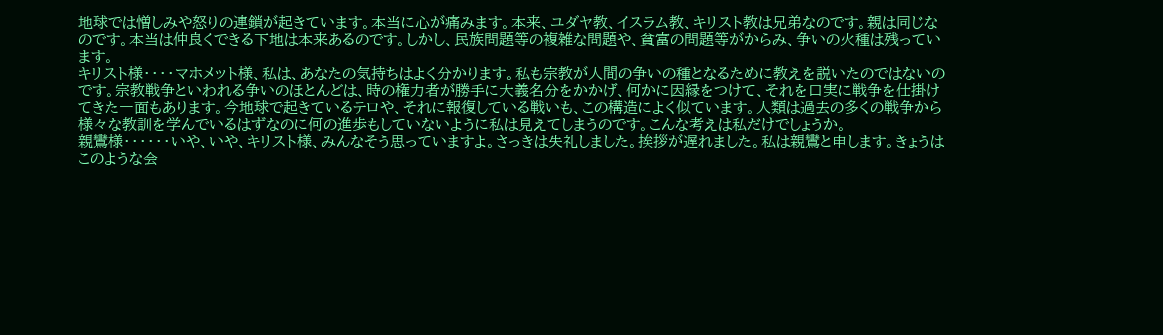地球では憎しみや怒りの連鎖が起きています。本当に心が痛みます。本来、ユダヤ教、イスラム教、キリスト教は兄弟なのです。親は同じなのです。本当は仲良くできる下地は本来あるのです。しかし、民族問題等の複雑な問題や、貧富の問題等がからみ、争いの火種は残っています。
キリスト様・・・・マホメット様、私は、あなたの気持ちはよく分かります。私も宗教が人間の争いの種となるために教えを説いたのではないのです。宗教戦争といわれる争いのほとんどは、時の権力者が勝手に大義名分をかかげ、何かに因縁をつけて、それを口実に戦争を仕掛けてきた一面もあります。今地球で起きているテロや、それに報復している戦いも、この構造によく似ています。人類は過去の多くの戦争から様々な教訓を学んでいるはずなのに何の進歩もしていないように私は見えてしまうのです。こんな考えは私だけでしょうか。
親鸞様・・・・・・いや、いや、キリスト様、みんなそう思っていますよ。さっきは失礼しました。挨拶が遅れました。私は親鸞と申します。きょうはこのような会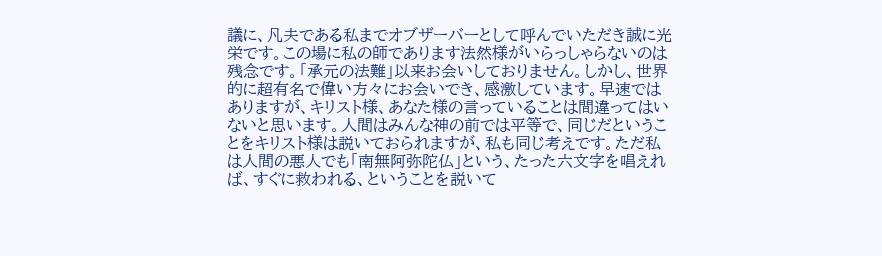議に、凡夫である私までオブザーバーとして呼んでいただき誠に光栄です。この場に私の師であります法然様がいらっしゃらないのは残念です。「承元の法難」以来お会いしておりません。しかし、世界的に超有名で偉い方々にお会いでき、感激しています。早速ではありますが、キリスト様、あなた様の言っていることは間違ってはいないと思います。人間はみんな神の前では平等で、同じだということをキリスト様は説いておられますが、私も同じ考えです。ただ私は人間の悪人でも「南無阿弥陀仏」という、たった六文字を唱えれば、すぐに救われる、ということを説いて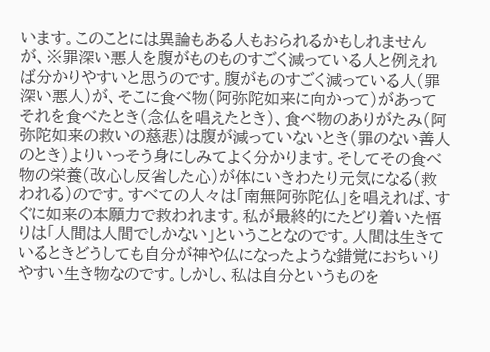います。このことには異論もある人もおられるかもしれませんが、※罪深い悪人を腹がものものすごく減っている人と例えれば分かりやすいと思うのです。腹がものすごく減っている人(罪深い悪人)が、そこに食べ物(阿弥陀如来に向かって)があってそれを食べたとき(念仏を唱えたとき)、食べ物のありがたみ(阿弥陀如来の救いの慈悲)は腹が減っていないとき(罪のない善人のとき)よりいっそう身にしみてよく分かります。そしてその食べ物の栄養(改心し反省した心)が体にいきわたり元気になる(救われる)のです。すべての人々は「南無阿弥陀仏」を唱えれば、すぐに如来の本願力で救われます。私が最終的にたどり着いた悟りは「人間は人間でしかない」ということなのです。人間は生きているときどうしても自分が神や仏になったような錯覚におちいりやすい生き物なのです。しかし、私は自分というものを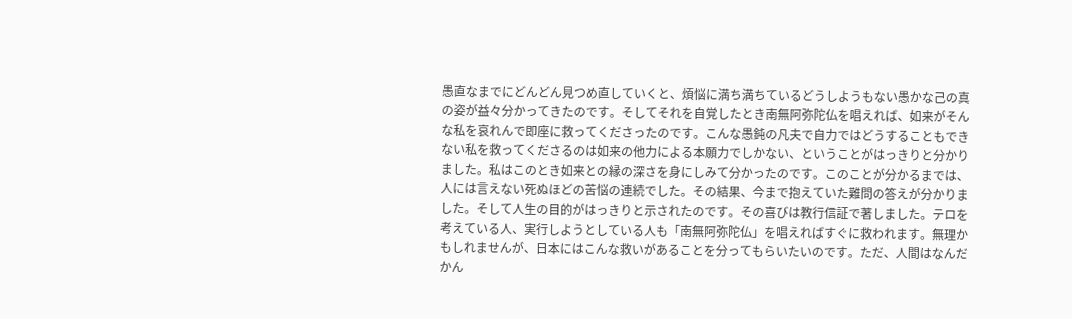愚直なまでにどんどん見つめ直していくと、煩悩に満ち満ちているどうしようもない愚かな己の真の姿が益々分かってきたのです。そしてそれを自覚したとき南無阿弥陀仏を唱えれば、如来がそんな私を哀れんで即座に救ってくださったのです。こんな愚鈍の凡夫で自力ではどうすることもできない私を救ってくださるのは如来の他力による本願力でしかない、ということがはっきりと分かりました。私はこのとき如来との縁の深さを身にしみて分かったのです。このことが分かるまでは、人には言えない死ぬほどの苦悩の連続でした。その結果、今まで抱えていた難問の答えが分かりました。そして人生の目的がはっきりと示されたのです。その喜びは教行信証で著しました。テロを考えている人、実行しようとしている人も「南無阿弥陀仏」を唱えればすぐに救われます。無理かもしれませんが、日本にはこんな救いがあることを分ってもらいたいのです。ただ、人間はなんだかん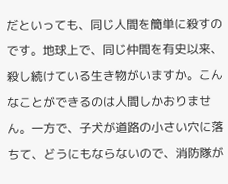だといっても、同じ人間を簡単に殺すのです。地球上で、同じ仲間を有史以来、殺し続けている生き物がいますか。こんなことができるのは人間しかおりません。一方で、子犬が道路の小さい穴に落ちて、どうにもならないので、消防隊が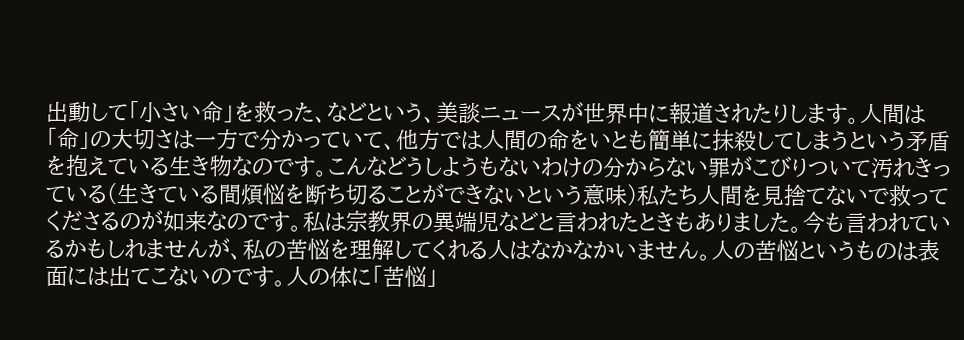出動して「小さい命」を救った、などという、美談ニュースが世界中に報道されたりします。人間は「命」の大切さは一方で分かっていて、他方では人間の命をいとも簡単に抹殺してしまうという矛盾を抱えている生き物なのです。こんなどうしようもないわけの分からない罪がこびりついて汚れきっている(生きている間煩悩を断ち切ることができないという意味)私たち人間を見捨てないで救ってくださるのが如来なのです。私は宗教界の異端児などと言われたときもありました。今も言われているかもしれませんが、私の苦悩を理解してくれる人はなかなかいません。人の苦悩というものは表面には出てこないのです。人の体に「苦悩」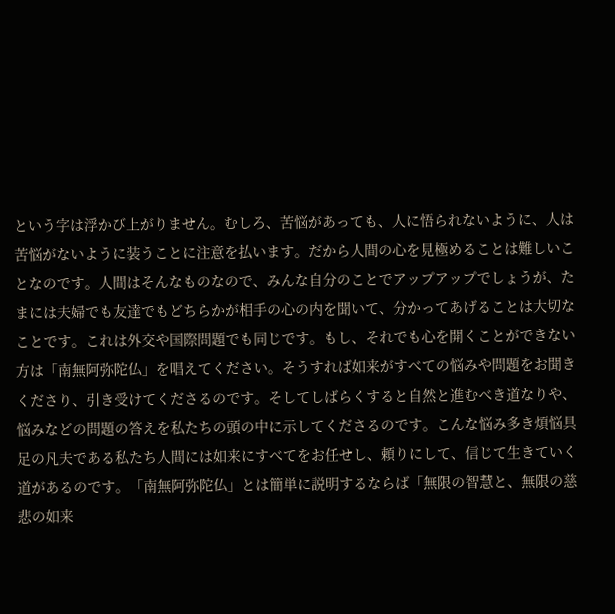という字は浮かび上がりません。むしろ、苦悩があっても、人に悟られないように、人は苦悩がないように装うことに注意を払います。だから人間の心を見極めることは難しいことなのです。人間はそんなものなので、みんな自分のことでアップアップでしょうが、たまには夫婦でも友達でもどちらかが相手の心の内を聞いて、分かってあげることは大切なことです。これは外交や国際問題でも同じです。もし、それでも心を開くことができない方は「南無阿弥陀仏」を唱えてください。そうすれば如来がすべての悩みや問題をお聞きくださり、引き受けてくださるのです。そしてしばらくすると自然と進むべき道なりや、悩みなどの問題の答えを私たちの頭の中に示してくださるのです。こんな悩み多き煩悩具足の凡夫である私たち人間には如来にすべてをお任せし、頼りにして、信じて生きていく道があるのです。「南無阿弥陀仏」とは簡単に説明するならば「無限の智慧と、無限の慈悲の如来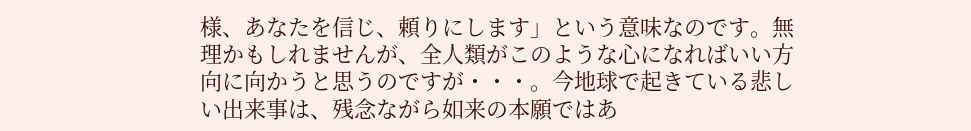様、あなたを信じ、頼りにします」という意味なのです。無理かもしれませんが、全人類がこのような心になればいい方向に向かうと思うのですが・・・。今地球で起きている悲しい出来事は、残念ながら如来の本願ではあ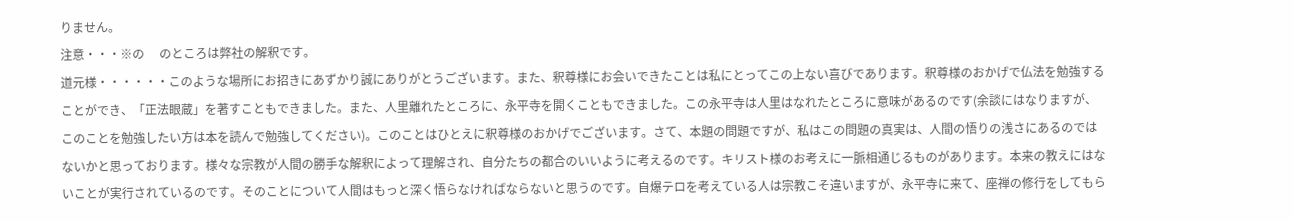りません。
注意・・・※の     のところは弊社の解釈です。
道元様・・・・・・このような場所にお招きにあずかり誠にありがとうございます。また、釈尊様にお会いできたことは私にとってこの上ない喜びであります。釈尊様のおかげで仏法を勉強することができ、「正法眼蔵」を著すこともできました。また、人里離れたところに、永平寺を開くこともできました。この永平寺は人里はなれたところに意味があるのです(余談にはなりますが、このことを勉強したい方は本を読んで勉強してください)。このことはひとえに釈尊様のおかげでございます。さて、本題の問題ですが、私はこの問題の真実は、人間の悟りの浅さにあるのではないかと思っております。様々な宗教が人間の勝手な解釈によって理解され、自分たちの都合のいいように考えるのです。キリスト様のお考えに一脈相通じるものがあります。本来の教えにはないことが実行されているのです。そのことについて人間はもっと深く悟らなければならないと思うのです。自爆テロを考えている人は宗教こそ違いますが、永平寺に来て、座禅の修行をしてもら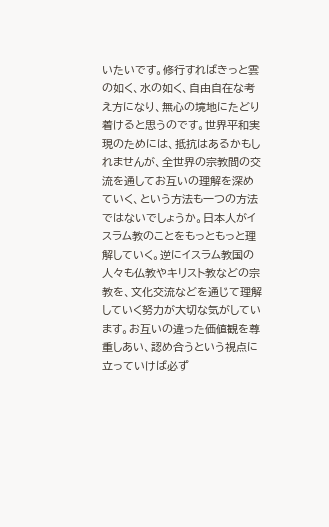いたいです。修行すればきっと雲の如く、水の如く、自由自在な考え方になり、無心の境地にたどり着けると思うのです。世界平和実現のためには、抵抗はあるかもしれませんが、全世界の宗教間の交流を通してお互いの理解を深めていく、という方法も一つの方法ではないでしょうか。日本人がイスラム教のことをもっともっと理解していく。逆にイスラム教国の人々も仏教やキリスト教などの宗教を、文化交流などを通じて理解していく努力が大切な気がしています。お互いの違った価値観を尊重しあい、認め合うという視点に立っていけば必ず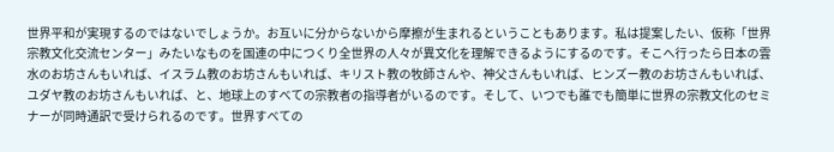世界平和が実現するのではないでしょうか。お互いに分からないから摩擦が生まれるということもあります。私は提案したい、仮称「世界宗教文化交流センター」みたいなものを国連の中につくり全世界の人々が異文化を理解できるようにするのです。そこへ行ったら日本の雲水のお坊さんもいれば、イスラム教のお坊さんもいれば、キリスト教の牧師さんや、神父さんもいれば、ヒンズー教のお坊さんもいれば、ユダヤ教のお坊さんもいれば、と、地球上のすべての宗教者の指導者がいるのです。そして、いつでも誰でも簡単に世界の宗教文化のセミナーが同時通訳で受けられるのです。世界すべての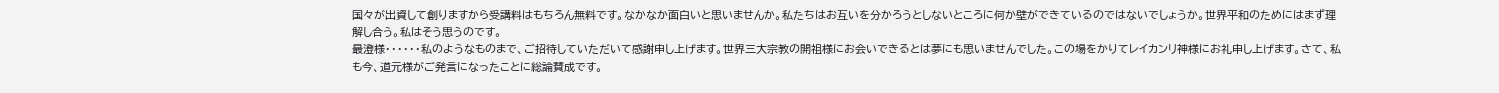国々が出資して創りますから受講料はもちろん無料です。なかなか面白いと思いませんか。私たちはお互いを分かろうとしないところに何か壁ができているのではないでしょうか。世界平和のためにはまず理解し合う。私はそう思うのです。
最澄様・・・・・・私のようなものまで、ご招待していただいて感謝申し上げます。世界三大宗教の開祖様にお会いできるとは夢にも思いませんでした。この場をかりてレイカンリ神様にお礼申し上げます。さて、私も今、道元様がご発言になったことに総論賛成です。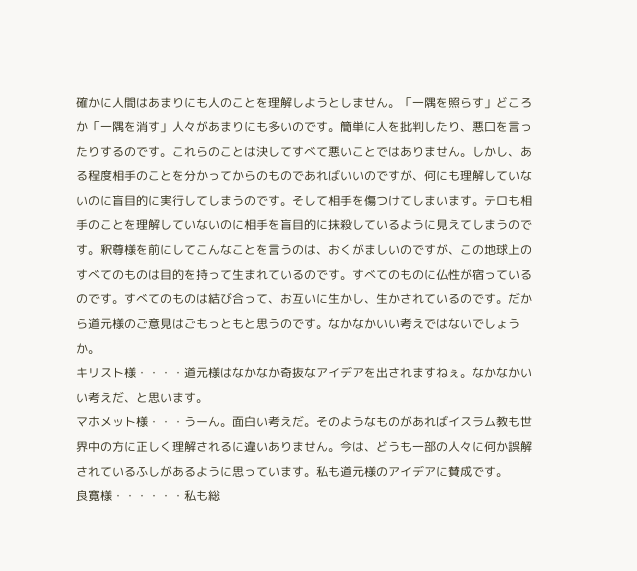確かに人間はあまりにも人のことを理解しようとしません。「一隅を照らす」どころか「一隅を消す」人々があまりにも多いのです。簡単に人を批判したり、悪口を言ったりするのです。これらのことは決してすべて悪いことではありません。しかし、ある程度相手のことを分かってからのものであればいいのですが、何にも理解していないのに盲目的に実行してしまうのです。そして相手を傷つけてしまいます。テロも相手のことを理解していないのに相手を盲目的に抹殺しているように見えてしまうのです。釈尊様を前にしてこんなことを言うのは、おくがましいのですが、この地球上のすべてのものは目的を持って生まれているのです。すべてのものに仏性が宿っているのです。すべてのものは結び合って、お互いに生かし、生かされているのです。だから道元様のご意見はごもっともと思うのです。なかなかいい考えではないでしょうか。
キリスト様・・・・道元様はなかなか奇抜なアイデアを出されますねぇ。なかなかいい考えだ、と思います。
マホメット様・・・うーん。面白い考えだ。そのようなものがあればイスラム教も世界中の方に正しく理解されるに違いありません。今は、どうも一部の人々に何か誤解されているふしがあるように思っています。私も道元様のアイデアに賛成です。
良寛様・・・・・・私も総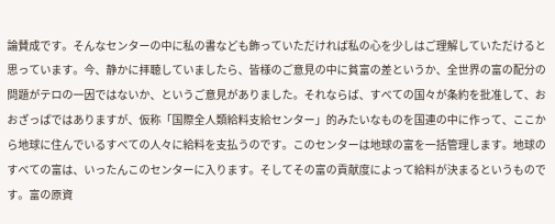論賛成です。そんなセンターの中に私の書なども飾っていただければ私の心を少しはご理解していただけると思っています。今、静かに拝聴していましたら、皆様のご意見の中に貧富の差というか、全世界の富の配分の問題がテロの一因ではないか、というご意見がありました。それならば、すべての国々が条約を批准して、おおざっぱではありますが、仮称「国際全人類給料支給センター」的みたいなものを国連の中に作って、ここから地球に住んでいるすべての人々に給料を支払うのです。このセンターは地球の富を一括管理します。地球のすべての富は、いったんこのセンターに入ります。そしてその富の貢献度によって給料が決まるというものです。富の原資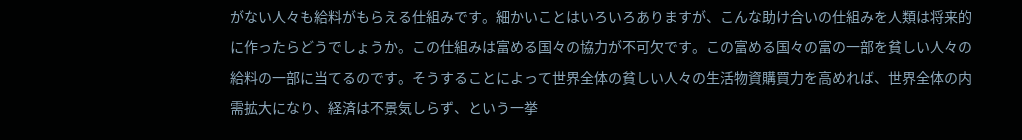がない人々も給料がもらえる仕組みです。細かいことはいろいろありますが、こんな助け合いの仕組みを人類は将来的に作ったらどうでしょうか。この仕組みは富める国々の協力が不可欠です。この富める国々の富の一部を貧しい人々の給料の一部に当てるのです。そうすることによって世界全体の貧しい人々の生活物資購買力を高めれば、世界全体の内需拡大になり、経済は不景気しらず、という一挙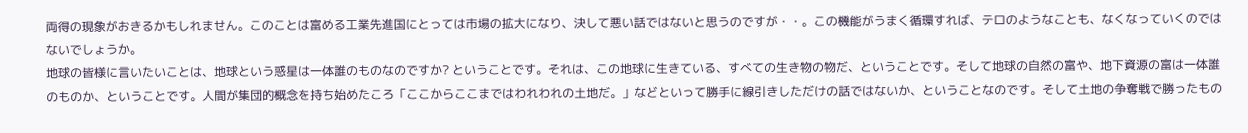両得の現象がおきるかもしれません。このことは富める工業先進国にとっては市場の拡大になり、決して悪い話ではないと思うのですが・・。この機能がうまく循環すれば、テロのようなことも、なくなっていくのではないでしょうか。
地球の皆様に言いたいことは、地球という惑星は一体誰のものなのですか? ということです。それは、この地球に生きている、すべての生き物の物だ、ということです。そして地球の自然の富や、地下資源の富は一体誰のものか、ということです。人間が集団的概念を持ち始めたころ「ここからここまではわれわれの土地だ。」などといって勝手に線引きしただけの話ではないか、ということなのです。そして土地の争奪戦で勝ったもの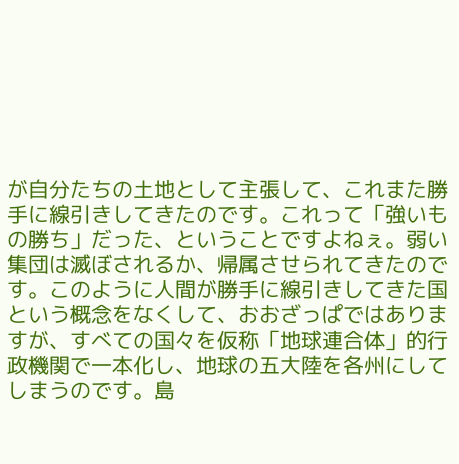が自分たちの土地として主張して、これまた勝手に線引きしてきたのです。これって「強いもの勝ち」だった、ということですよねぇ。弱い集団は滅ぼされるか、帰属させられてきたのです。このように人間が勝手に線引きしてきた国という概念をなくして、おおざっぱではありますが、すべての国々を仮称「地球連合体」的行政機関で一本化し、地球の五大陸を各州にしてしまうのです。島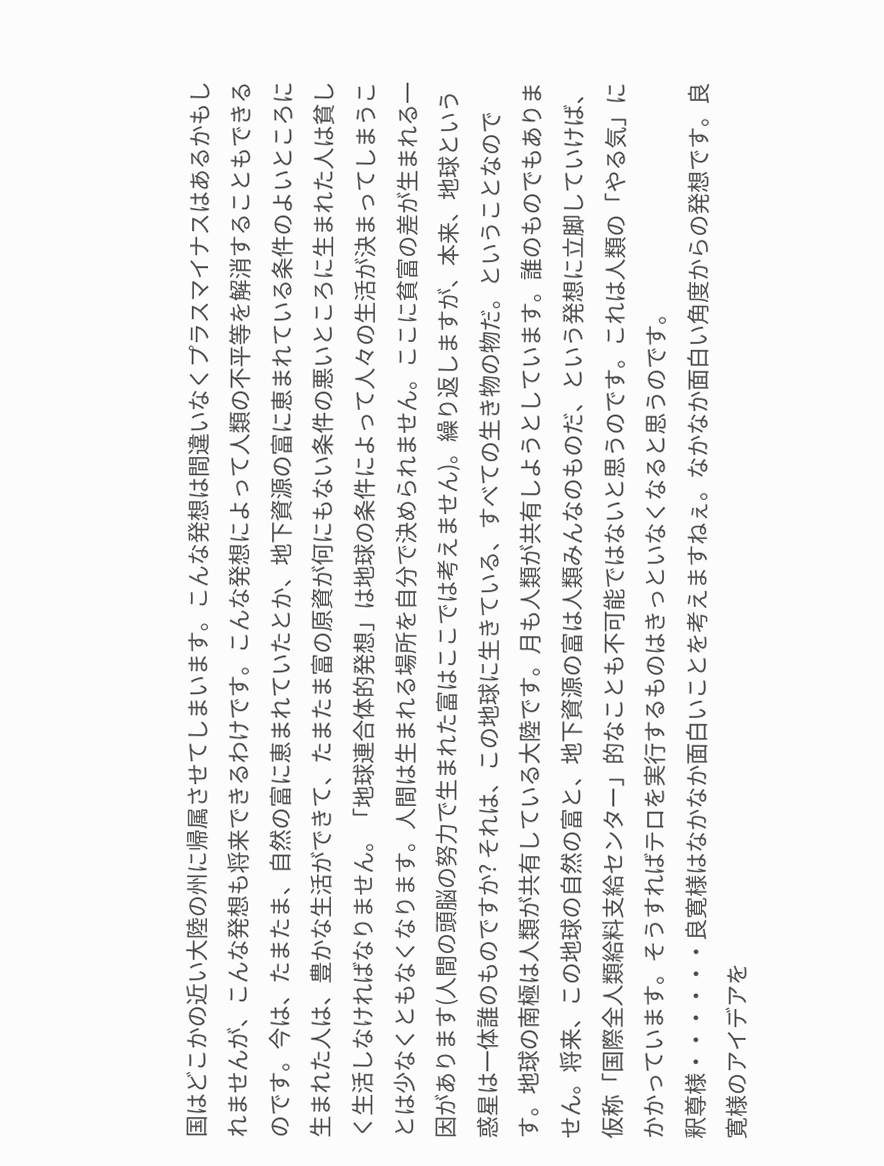国はどこかの近い大陸の州に帰属させてしまいます。こんな発想は間違いなくプラスマイナスはあるかもしれませんが、こんな発想も将来できるわけです。こんな発想によって人類の不平等を解消することもできるのです。今は、たまたま、自然の富に恵まれていたとか、地下資源の富に恵まれている条件のよいところに生まれた人は、豊かな生活ができて、たまたま富の原資が何にもない条件の悪いところに生まれた人は貧しく生活しなければなりません。「地球連合体的発想」は地球の条件によって人々の生活が決まってしまうことは少なくともなくなります。人間は生まれる場所を自分で決められません。ここに貧富の差が生まれる一因があります(人間の頭脳の努力で生まれた富はここでは考えません)。繰り返しますが、本来、地球という惑星は一体誰のものですか? それは、この地球に生きている、すべての生き物の物だ。ということなのです。地球の南極は人類が共有している大陸です。月も人類が共有しようとしています。誰のものでもありません。将来、この地球の自然の富と、地下資源の富は人類みんなのものだ、という発想に立脚していけば、仮称「国際全人類給料支給センター」的なことも不可能ではないと思うのです。これは人類の「やる気」にかかっています。そうすればテロを実行するものはきっといなくなると思うのです。
釈尊様・・・・・・良寛様はなかなか面白いことを考えますねぇ。なかなか面白い角度からの発想です。良寛様のアイデアを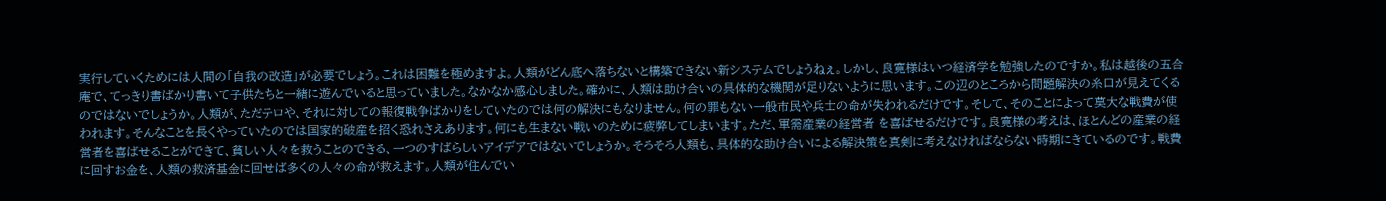実行していくためには人間の「自我の改造」が必要でしょう。これは困難を極めますよ。人類がどん底へ落ちないと構築できない新システムでしょうねぇ。しかし、良寛様はいつ経済学を勉強したのですか。私は越後の五合庵で、てっきり書ばかり書いて子供たちと一緒に遊んでいると思っていました。なかなか感心しました。確かに、人類は助け合いの具体的な機関が足りないように思います。この辺のところから問題解決の糸口が見えてくるのではないでしょうか。人類が、ただテロや、それに対しての報復戦争ばかりをしていたのでは何の解決にもなりません。何の罪もない一般市民や兵士の命が失われるだけです。そして、そのことによって莫大な戦費が使われます。そんなことを長くやっていたのでは国家的破産を招く恐れさえあります。何にも生まない戦いのために疲弊してしまいます。ただ、軍需産業の経営者 を喜ばせるだけです。良寛様の考えは、ほとんどの産業の経営者を喜ばせることができて、貧しい人々を救うことのできる、一つのすばらしいアイデアではないでしょうか。そろそろ人類も、具体的な助け合いによる解決策を真剣に考えなければならない時期にきているのです。戦費に回すお金を、人類の救済基金に回せば多くの人々の命が救えます。人類が住んでい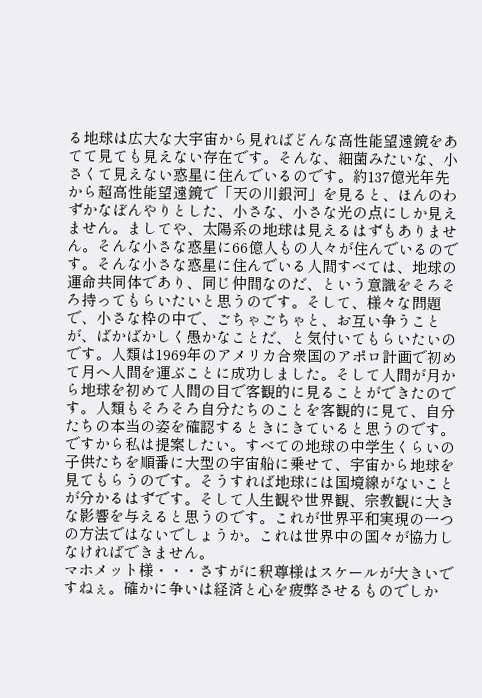る地球は広大な大宇宙から見ればどんな高性能望遠鏡をあてて見ても見えない存在です。そんな、細菌みたいな、小さくて見えない惑星に住んでいるのです。約137億光年先から超高性能望遠鏡で「天の川銀河」を見ると、ほんのわずかなぼんやりとした、小さな、小さな光の点にしか見えません。ましてや、太陽系の地球は見えるはずもありません。そんな小さな惑星に66億人もの人々が住んでいるのです。そんな小さな惑星に住んでいる人間すべては、地球の運命共同体であり、同じ仲間なのだ、という意識をそろそろ持ってもらいたいと思うのです。そして、様々な問題で、小さな枠の中で、ごちゃごちゃと、お互い争うことが、ばかばかしく愚かなことだ、と気付いてもらいたいのです。人類は1969年のアメリカ合衆国のアポロ計画で初めて月へ人間を運ぶことに成功しました。そして人間が月から地球を初めて人間の目で客観的に見ることができたのです。人類もそろそろ自分たちのことを客観的に見て、自分たちの本当の姿を確認するときにきていると思うのです。ですから私は提案したい。すべての地球の中学生くらいの子供たちを順番に大型の宇宙船に乗せて、宇宙から地球を見てもらうのです。そうすれば地球には国境線がないことが分かるはずです。そして人生観や世界観、宗教観に大きな影響を与えると思うのです。これが世界平和実現の一つの方法ではないでしょうか。これは世界中の国々が協力しなければできません。
マホメット様・・・さすがに釈尊様はスケールが大きいですねぇ。確かに争いは経済と心を疲弊させるものでしか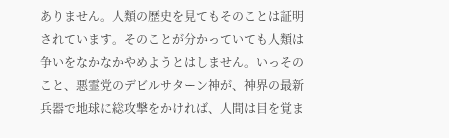ありません。人類の歴史を見てもそのことは証明されています。そのことが分かっていても人類は争いをなかなかやめようとはしません。いっそのこと、悪霊党のデビルサターン神が、神界の最新兵器で地球に総攻撃をかければ、人間は目を覚ま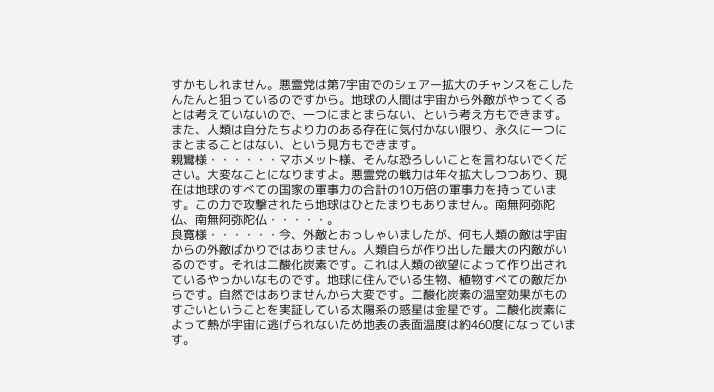すかもしれません。悪霊党は第7宇宙でのシェアー拡大のチャンスをこしたんたんと狙っているのですから。地球の人間は宇宙から外敵がやってくるとは考えていないので、一つにまとまらない、という考え方もできます。また、人類は自分たちより力のある存在に気付かない限り、永久に一つにまとまることはない、という見方もできます。
親鸞様・・・・・・マホメット様、そんな恐ろしいことを言わないでください。大変なことになりますよ。悪霊党の戦力は年々拡大しつつあり、現在は地球のすべての国家の軍事力の合計の10万倍の軍事力を持っています。この力で攻撃されたら地球はひとたまりもありません。南無阿弥陀仏、南無阿弥陀仏・・・・・。
良寛様・・・・・・今、外敵とおっしゃいましたが、何も人類の敵は宇宙からの外敵ばかりではありません。人類自らが作り出した最大の内敵がいるのです。それは二酸化炭素です。これは人類の欲望によって作り出されているやっかいなものです。地球に住んでいる生物、植物すべての敵だからです。自然ではありませんから大変です。二酸化炭素の温室効果がものすごいということを実証している太陽系の惑星は金星です。二酸化炭素によって熱が宇宙に逃げられないため地表の表面温度は約460度になっています。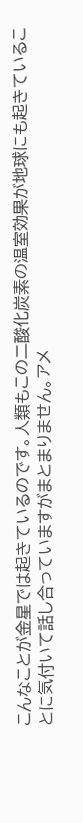こんなことが金星では起きているのです。人類もこの二酸化炭素の温室効果が地球にも起きていることに気付いて話し合っていますがまとまりません。アメ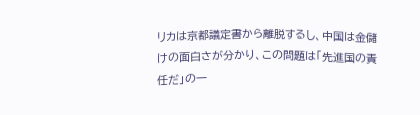リカは京都議定書から離脱するし、中国は金儲けの面白さが分かり、この問題は「先進国の責任だ」の一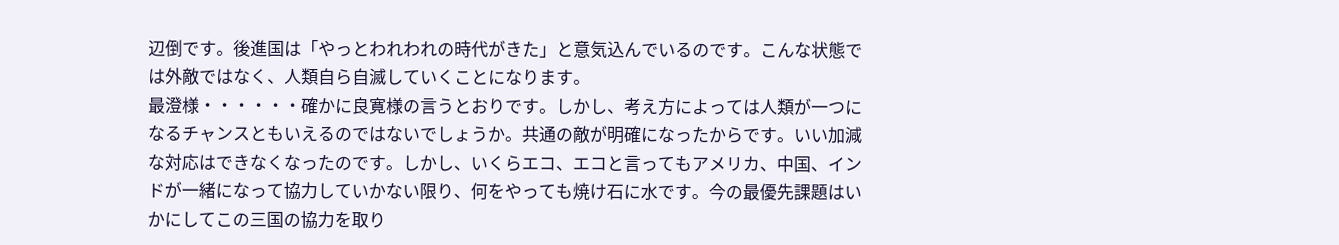辺倒です。後進国は「やっとわれわれの時代がきた」と意気込んでいるのです。こんな状態では外敵ではなく、人類自ら自滅していくことになります。
最澄様・・・・・・確かに良寛様の言うとおりです。しかし、考え方によっては人類が一つになるチャンスともいえるのではないでしょうか。共通の敵が明確になったからです。いい加減な対応はできなくなったのです。しかし、いくらエコ、エコと言ってもアメリカ、中国、インドが一緒になって協力していかない限り、何をやっても焼け石に水です。今の最優先課題はいかにしてこの三国の協力を取り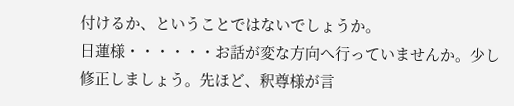付けるか、ということではないでしょうか。
日蓮様・・・・・・お話が変な方向へ行っていませんか。少し修正しましょう。先ほど、釈尊様が言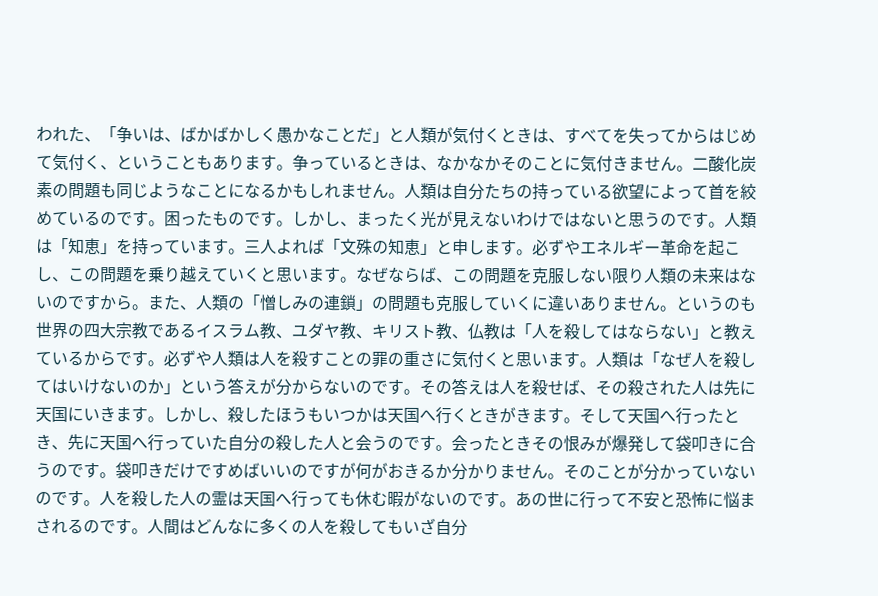われた、「争いは、ばかばかしく愚かなことだ」と人類が気付くときは、すべてを失ってからはじめて気付く、ということもあります。争っているときは、なかなかそのことに気付きません。二酸化炭素の問題も同じようなことになるかもしれません。人類は自分たちの持っている欲望によって首を絞めているのです。困ったものです。しかし、まったく光が見えないわけではないと思うのです。人類は「知恵」を持っています。三人よれば「文殊の知恵」と申します。必ずやエネルギー革命を起こし、この問題を乗り越えていくと思います。なぜならば、この問題を克服しない限り人類の未来はないのですから。また、人類の「憎しみの連鎖」の問題も克服していくに違いありません。というのも世界の四大宗教であるイスラム教、ユダヤ教、キリスト教、仏教は「人を殺してはならない」と教えているからです。必ずや人類は人を殺すことの罪の重さに気付くと思います。人類は「なぜ人を殺してはいけないのか」という答えが分からないのです。その答えは人を殺せば、その殺された人は先に天国にいきます。しかし、殺したほうもいつかは天国へ行くときがきます。そして天国へ行ったとき、先に天国へ行っていた自分の殺した人と会うのです。会ったときその恨みが爆発して袋叩きに合うのです。袋叩きだけですめばいいのですが何がおきるか分かりません。そのことが分かっていないのです。人を殺した人の霊は天国へ行っても休む暇がないのです。あの世に行って不安と恐怖に悩まされるのです。人間はどんなに多くの人を殺してもいざ自分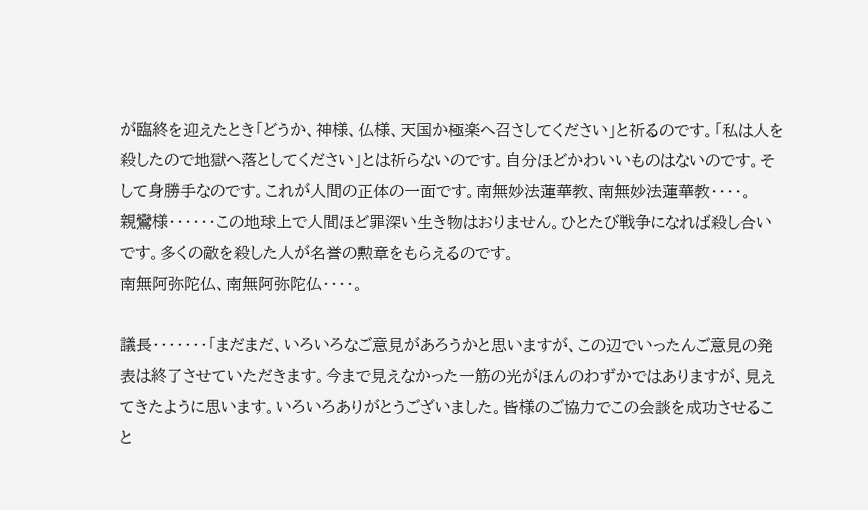が臨終を迎えたとき「どうか、神様、仏様、天国か極楽へ召さしてください」と祈るのです。「私は人を殺したので地獄へ落としてください」とは祈らないのです。自分ほどかわいいものはないのです。そして身勝手なのです。これが人間の正体の一面です。南無妙法蓮華教、南無妙法蓮華教・・・・。
親鸞様・・・・・・この地球上で人間ほど罪深い生き物はおりません。ひとたび戦争になれば殺し合いです。多くの敵を殺した人が名誉の勲章をもらえるのです。
南無阿弥陀仏、南無阿弥陀仏・・・・。

議長・・・・・・・「まだまだ、いろいろなご意見があろうかと思いますが、この辺でいったんご意見の発表は終了させていただきます。今まで見えなかった一筋の光がほんのわずかではありますが、見えてきたように思います。いろいろありがとうございました。皆様のご協力でこの会談を成功させること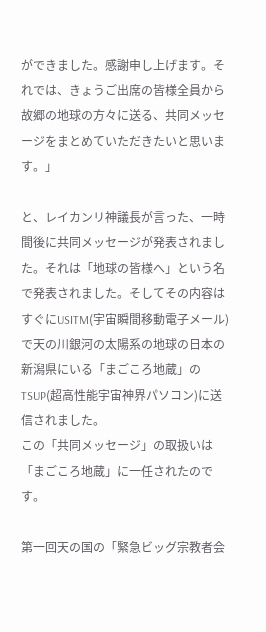ができました。感謝申し上げます。それでは、きょうご出席の皆様全員から故郷の地球の方々に送る、共同メッセージをまとめていただきたいと思います。」

と、レイカンリ神議長が言った、一時間後に共同メッセージが発表されました。それは「地球の皆様へ」という名で発表されました。そしてその内容はすぐにUSITM(宇宙瞬間移動電子メール)で天の川銀河の太陽系の地球の日本の新潟県にいる「まごころ地蔵」のTSUP(超高性能宇宙神界パソコン)に送信されました。
この「共同メッセージ」の取扱いは「まごころ地蔵」に一任されたのです。

第一回天の国の「緊急ビッグ宗教者会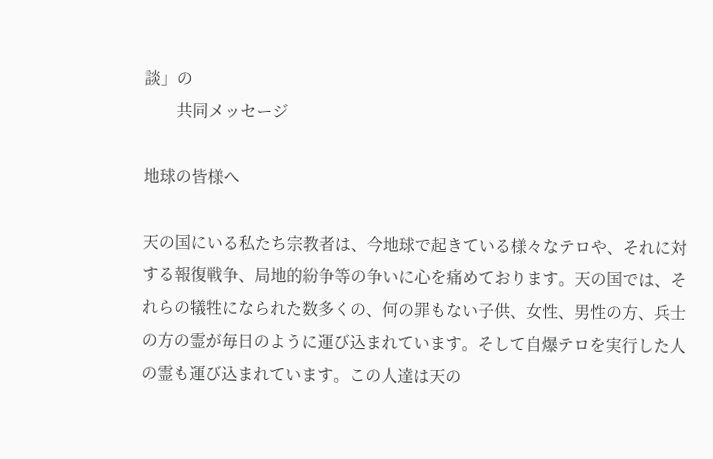談」の
        共同メッセージ

地球の皆様へ

天の国にいる私たち宗教者は、今地球で起きている様々なテロや、それに対する報復戦争、局地的紛争等の争いに心を痛めております。天の国では、それらの犠牲になられた数多くの、何の罪もない子供、女性、男性の方、兵士の方の霊が毎日のように運び込まれています。そして自爆テロを実行した人の霊も運び込まれています。この人達は天の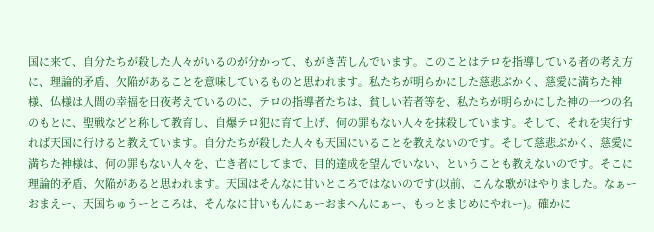国に来て、自分たちが殺した人々がいるのが分かって、もがき苦しんでいます。このことはテロを指導している者の考え方に、理論的矛盾、欠陥があることを意味しているものと思われます。私たちが明らかにした慈悲ぶかく、慈愛に満ちた神様、仏様は人間の幸福を日夜考えているのに、テロの指導者たちは、貧しい若者等を、私たちが明らかにした神の一つの名のもとに、聖戦などと称して教育し、自爆テロ犯に育て上げ、何の罪もない人々を抹殺しています。そして、それを実行すれば天国に行けると教えています。自分たちが殺した人々も天国にいることを教えないのです。そして慈悲ぶかく、慈愛に満ちた神様は、何の罪もない人々を、亡き者にしてまで、目的達成を望んでいない、ということも教えないのです。そこに理論的矛盾、欠陥があると思われます。天国はそんなに甘いところではないのです(以前、こんな歌がはやりました。なぁーおまえー、天国ちゅうーところは、そんなに甘いもんにぁーおまへんにぁー、もっとまじめにやれー)。確かに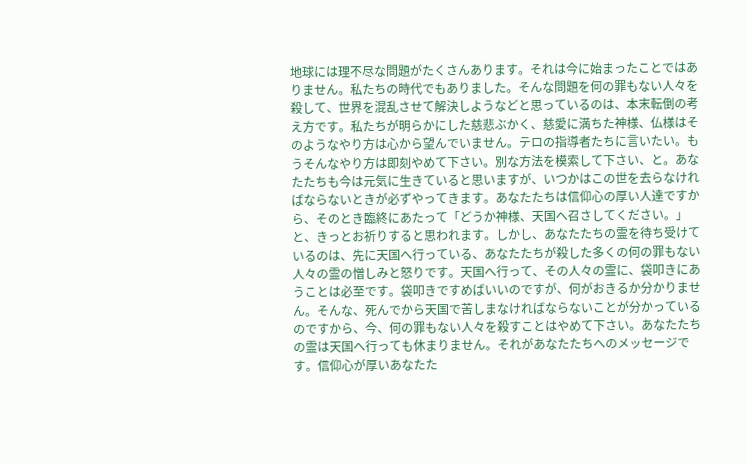地球には理不尽な問題がたくさんあります。それは今に始まったことではありません。私たちの時代でもありました。そんな問題を何の罪もない人々を殺して、世界を混乱させて解決しようなどと思っているのは、本末転倒の考え方です。私たちが明らかにした慈悲ぶかく、慈愛に満ちた神様、仏様はそのようなやり方は心から望んでいません。テロの指導者たちに言いたい。もうそんなやり方は即刻やめて下さい。別な方法を模索して下さい、と。あなたたちも今は元気に生きていると思いますが、いつかはこの世を去らなければならないときが必ずやってきます。あなたたちは信仰心の厚い人達ですから、そのとき臨終にあたって「どうか神様、天国へ召さしてください。」と、きっとお祈りすると思われます。しかし、あなたたちの霊を待ち受けているのは、先に天国へ行っている、あなたたちが殺した多くの何の罪もない人々の霊の憎しみと怒りです。天国へ行って、その人々の霊に、袋叩きにあうことは必至です。袋叩きですめばいいのですが、何がおきるか分かりません。そんな、死んでから天国で苦しまなければならないことが分かっているのですから、今、何の罪もない人々を殺すことはやめて下さい。あなたたちの霊は天国へ行っても休まりません。それがあなたたちへのメッセージです。信仰心が厚いあなたた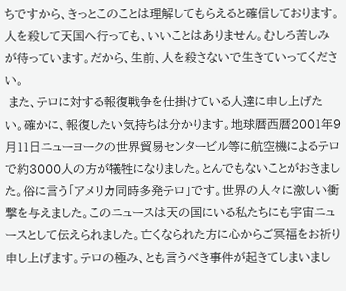ちですから、きっとこのことは理解してもらえると確信しております。人を殺して天国へ行っても、いいことはありません。むしろ苦しみが待っています。だから、生前、人を殺さないで生きていってください。
 また、テロに対する報復戦争を仕掛けている人達に申し上げたい。確かに、報復したい気持ちは分かります。地球暦西暦2001年9月11日ニューヨークの世界貿易センタービル等に航空機によるテロで約3000人の方が犠牲になりました。とんでもないことがおきました。俗に言う「アメリカ同時多発テロ」です。世界の人々に激しい衝撃を与えました。このニュースは天の国にいる私たちにも宇宙ニュースとして伝えられました。亡くなられた方に心からご冥福をお祈り申し上げます。テロの極み、とも言うべき事件が起きてしまいまし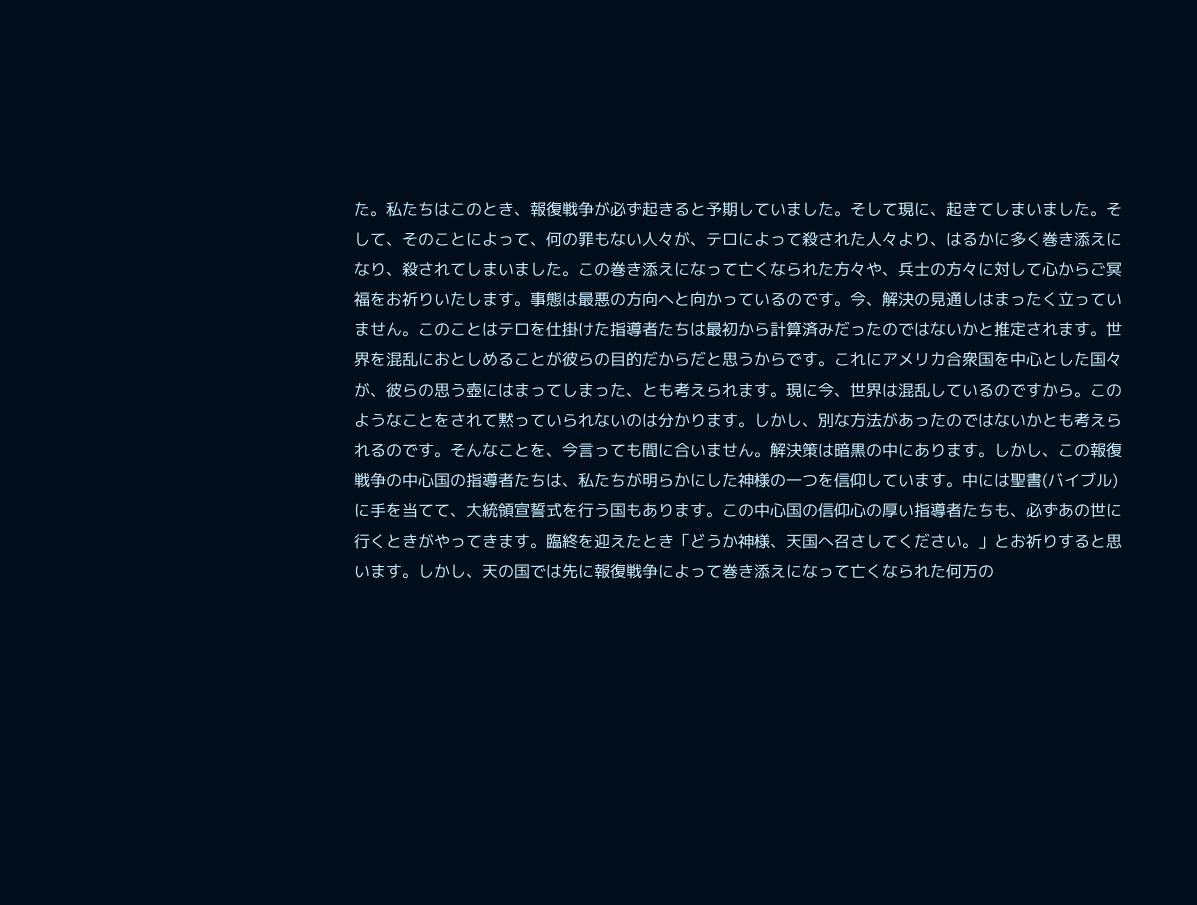た。私たちはこのとき、報復戦争が必ず起きると予期していました。そして現に、起きてしまいました。そして、そのことによって、何の罪もない人々が、テロによって殺された人々より、はるかに多く巻き添えになり、殺されてしまいました。この巻き添えになって亡くなられた方々や、兵士の方々に対して心からご冥福をお祈りいたします。事態は最悪の方向へと向かっているのです。今、解決の見通しはまったく立っていません。このことはテロを仕掛けた指導者たちは最初から計算済みだったのではないかと推定されます。世界を混乱におとしめることが彼らの目的だからだと思うからです。これにアメリカ合衆国を中心とした国々が、彼らの思う壺にはまってしまった、とも考えられます。現に今、世界は混乱しているのですから。このようなことをされて黙っていられないのは分かります。しかし、別な方法があったのではないかとも考えられるのです。そんなことを、今言っても間に合いません。解決策は暗黒の中にあります。しかし、この報復戦争の中心国の指導者たちは、私たちが明らかにした神様の一つを信仰しています。中には聖書(バイブル)に手を当てて、大統領宣誓式を行う国もあります。この中心国の信仰心の厚い指導者たちも、必ずあの世に行くときがやってきます。臨終を迎えたとき「どうか神様、天国へ召さしてください。」とお祈りすると思います。しかし、天の国では先に報復戦争によって巻き添えになって亡くなられた何万の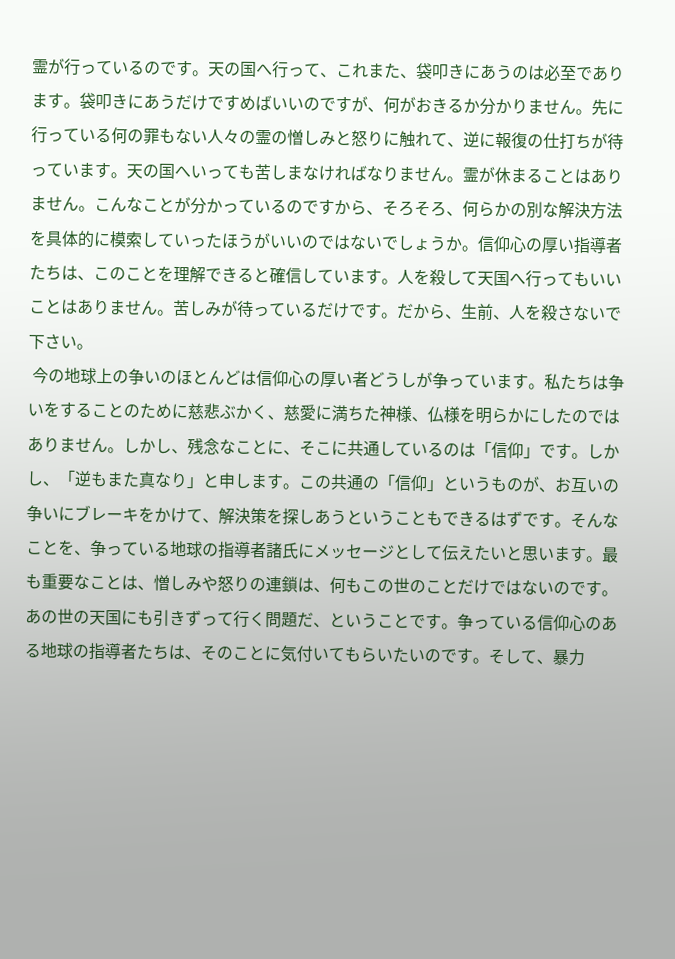霊が行っているのです。天の国へ行って、これまた、袋叩きにあうのは必至であります。袋叩きにあうだけですめばいいのですが、何がおきるか分かりません。先に行っている何の罪もない人々の霊の憎しみと怒りに触れて、逆に報復の仕打ちが待っています。天の国へいっても苦しまなければなりません。霊が休まることはありません。こんなことが分かっているのですから、そろそろ、何らかの別な解決方法を具体的に模索していったほうがいいのではないでしょうか。信仰心の厚い指導者たちは、このことを理解できると確信しています。人を殺して天国へ行ってもいいことはありません。苦しみが待っているだけです。だから、生前、人を殺さないで下さい。
 今の地球上の争いのほとんどは信仰心の厚い者どうしが争っています。私たちは争いをすることのために慈悲ぶかく、慈愛に満ちた神様、仏様を明らかにしたのではありません。しかし、残念なことに、そこに共通しているのは「信仰」です。しかし、「逆もまた真なり」と申します。この共通の「信仰」というものが、お互いの争いにブレーキをかけて、解決策を探しあうということもできるはずです。そんなことを、争っている地球の指導者諸氏にメッセージとして伝えたいと思います。最も重要なことは、憎しみや怒りの連鎖は、何もこの世のことだけではないのです。あの世の天国にも引きずって行く問題だ、ということです。争っている信仰心のある地球の指導者たちは、そのことに気付いてもらいたいのです。そして、暴力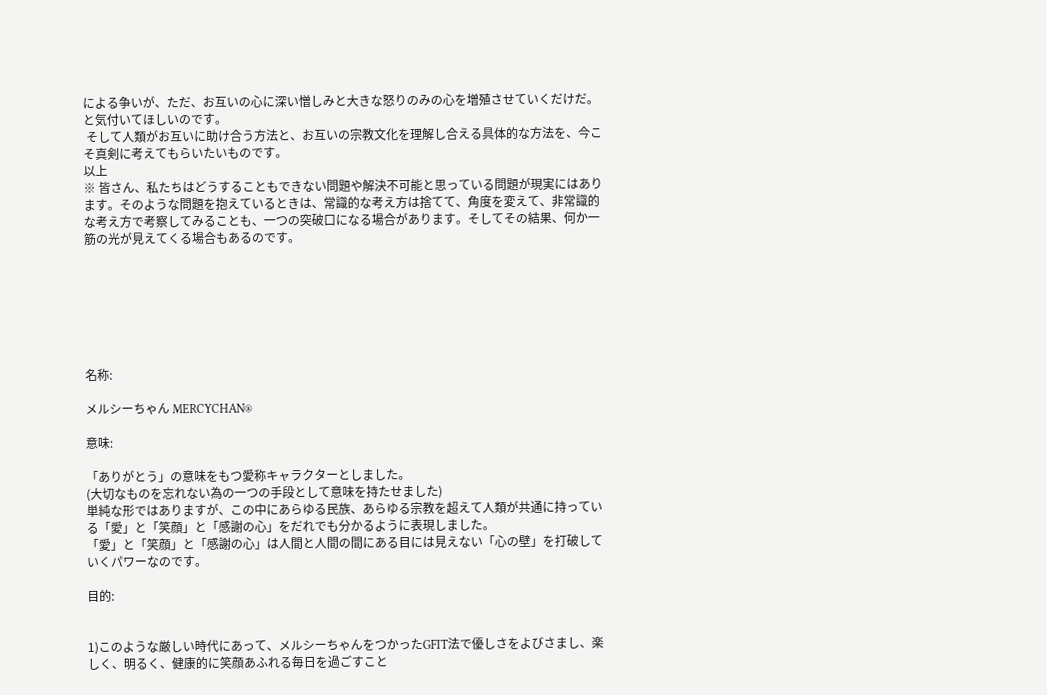による争いが、ただ、お互いの心に深い憎しみと大きな怒りのみの心を増殖させていくだけだ。と気付いてほしいのです。
 そして人類がお互いに助け合う方法と、お互いの宗教文化を理解し合える具体的な方法を、今こそ真剣に考えてもらいたいものです。
以上
※ 皆さん、私たちはどうすることもできない問題や解決不可能と思っている問題が現実にはあります。そのような問題を抱えているときは、常識的な考え方は捨てて、角度を変えて、非常識的な考え方で考察してみることも、一つの突破口になる場合があります。そしてその結果、何か一筋の光が見えてくる場合もあるのです。







名称:

メルシーちゃん MERCYCHAN®

意味:

「ありがとう」の意味をもつ愛称キャラクターとしました。
(大切なものを忘れない為の一つの手段として意味を持たせました)
単純な形ではありますが、この中にあらゆる民族、あらゆる宗教を超えて人類が共通に持っている「愛」と「笑顔」と「感謝の心」をだれでも分かるように表現しました。
「愛」と「笑顔」と「感謝の心」は人間と人間の間にある目には見えない「心の壁」を打破していくパワーなのです。

目的:


1)このような厳しい時代にあって、メルシーちゃんをつかったGFIT法で優しさをよびさまし、楽しく、明るく、健康的に笑顔あふれる毎日を過ごすこと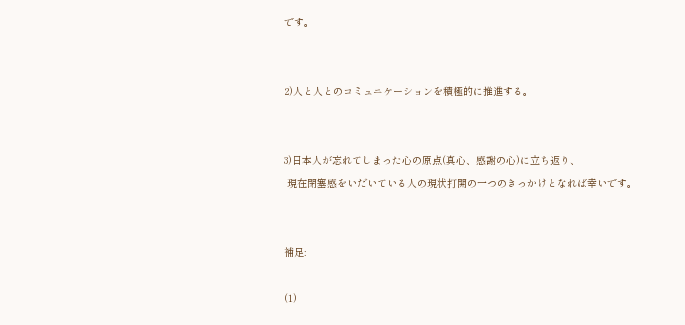です。


2)人と人とのコミュニケーションを積極的に推進する。


3)日本人が忘れてしまった心の原点(真心、感謝の心)に立ち返り、
 現在閉塞感をいだいている人の現状打開の一つのきっかけとなれば幸いです。


補足:

(1)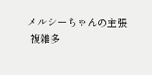メルシーちゃんの主張
 複雑多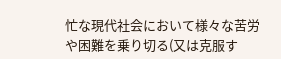忙な現代社会において様々な苦労や困難を乗り切る(又は克服す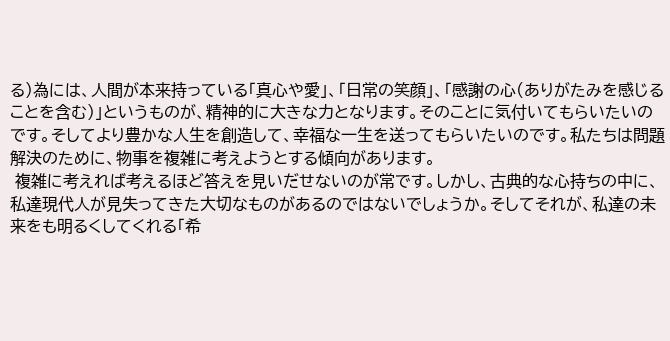る)為には、人間が本来持っている「真心や愛」、「日常の笑顔」、「感謝の心(ありがたみを感じることを含む)」というものが、精神的に大きな力となります。そのことに気付いてもらいたいのです。そしてより豊かな人生を創造して、幸福な一生を送ってもらいたいのです。私たちは問題解決のために、物事を複雑に考えようとする傾向があります。
 複雑に考えれば考えるほど答えを見いだせないのが常です。しかし、古典的な心持ちの中に、私達現代人が見失ってきた大切なものがあるのではないでしょうか。そしてそれが、私達の未来をも明るくしてくれる「希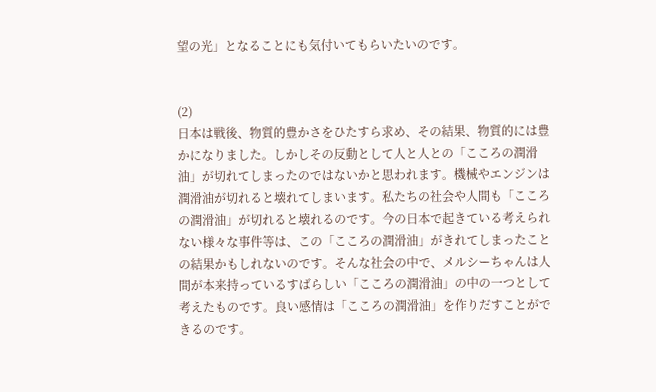望の光」となることにも気付いてもらいたいのです。


(2)
日本は戦後、物質的豊かさをひたすら求め、その結果、物質的には豊かになりました。しかしその反動として人と人との「こころの潤滑油」が切れてしまったのではないかと思われます。機械やエンジンは潤滑油が切れると壊れてしまいます。私たちの社会や人間も「こころの潤滑油」が切れると壊れるのです。今の日本で起きている考えられない様々な事件等は、この「こころの潤滑油」がきれてしまったことの結果かもしれないのです。そんな社会の中で、メルシーちゃんは人間が本来持っているすばらしい「こころの潤滑油」の中の一つとして考えたものです。良い感情は「こころの潤滑油」を作りだすことができるのです。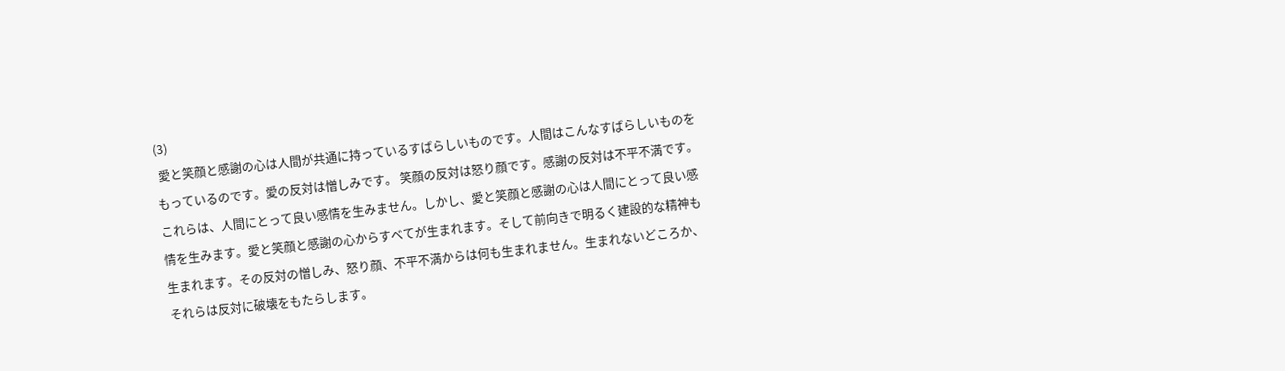(3)
 愛と笑顔と感謝の心は人間が共通に持っているすばらしいものです。人間はこんなすばらしいものをもっているのです。愛の反対は憎しみです。 笑顔の反対は怒り顔です。感謝の反対は不平不満です。これらは、人間にとって良い感情を生みません。しかし、愛と笑顔と感謝の心は人間にとって良い感情を生みます。愛と笑顔と感謝の心からすべてが生まれます。そして前向きで明るく建設的な精神も生まれます。その反対の憎しみ、怒り顔、不平不満からは何も生まれません。生まれないどころか、それらは反対に破壊をもたらします。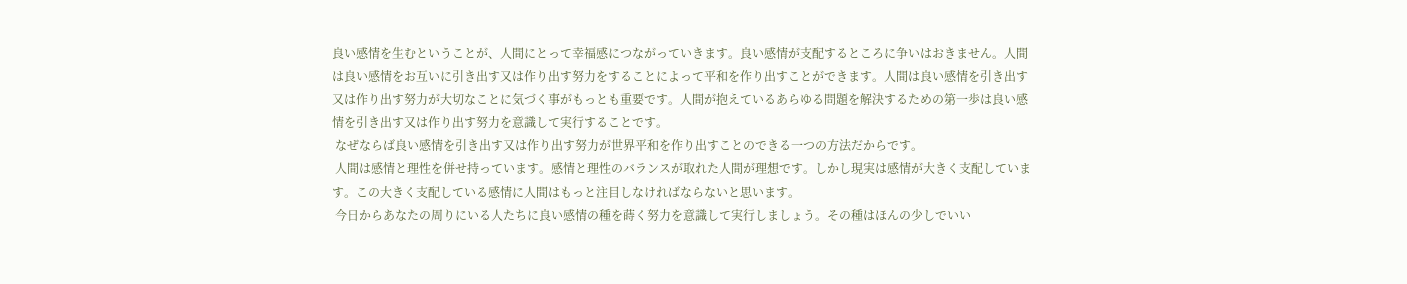良い感情を生むということが、人間にとって幸福感につながっていきます。良い感情が支配するところに争いはおきません。人間は良い感情をお互いに引き出す又は作り出す努力をすることによって平和を作り出すことができます。人間は良い感情を引き出す又は作り出す努力が大切なことに気づく事がもっとも重要です。人間が抱えているあらゆる問題を解決するための第一歩は良い感情を引き出す又は作り出す努力を意識して実行することです。
 なぜならば良い感情を引き出す又は作り出す努力が世界平和を作り出すことのできる一つの方法だからです。
 人間は感情と理性を併せ持っています。感情と理性のバランスが取れた人間が理想です。しかし現実は感情が大きく支配しています。この大きく支配している感情に人間はもっと注目しなければならないと思います。
 今日からあなたの周りにいる人たちに良い感情の種を蒔く努力を意識して実行しましょう。その種はほんの少しでいい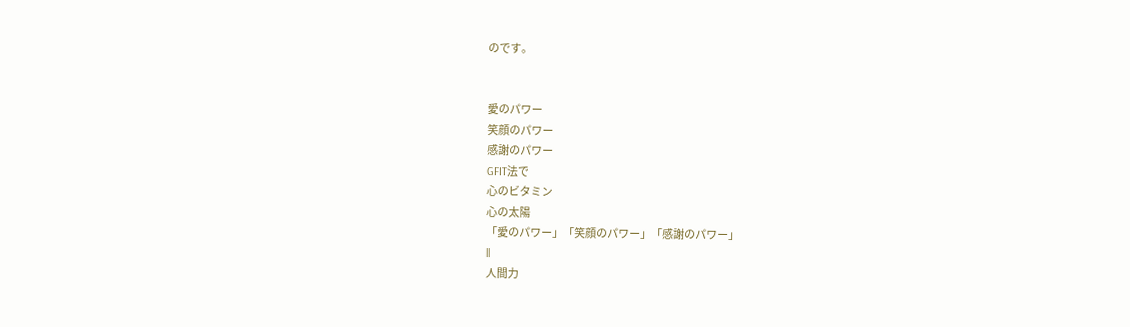のです。


愛のパワー
笑顔のパワー
感謝のパワー
GFIT法で
心のビタミン
心の太陽
「愛のパワー」「笑顔のパワー」「感謝のパワー」
ll
人間力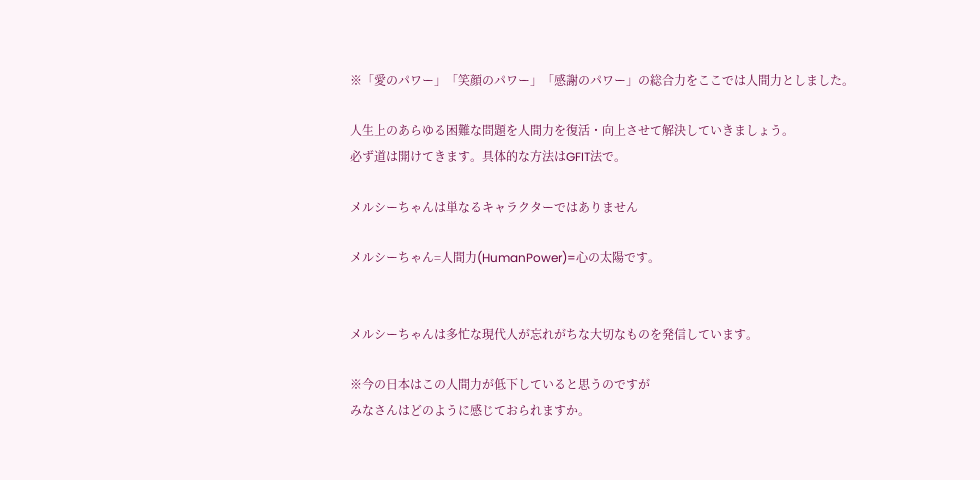※「愛のパワー」「笑顔のパワー」「感謝のパワー」の総合力をここでは人間力としました。

人生上のあらゆる困難な問題を人間力を復活・向上させて解決していきましょう。
必ず道は開けてきます。具体的な方法はGFIT法で。

メルシーちゃんは単なるキャラクターではありません

メルシーちゃん=人間力(HumanPower)=心の太陽です。


メルシーちゃんは多忙な現代人が忘れがちな大切なものを発信しています。

※今の日本はこの人間力が低下していると思うのですが
みなさんはどのように感じておられますか。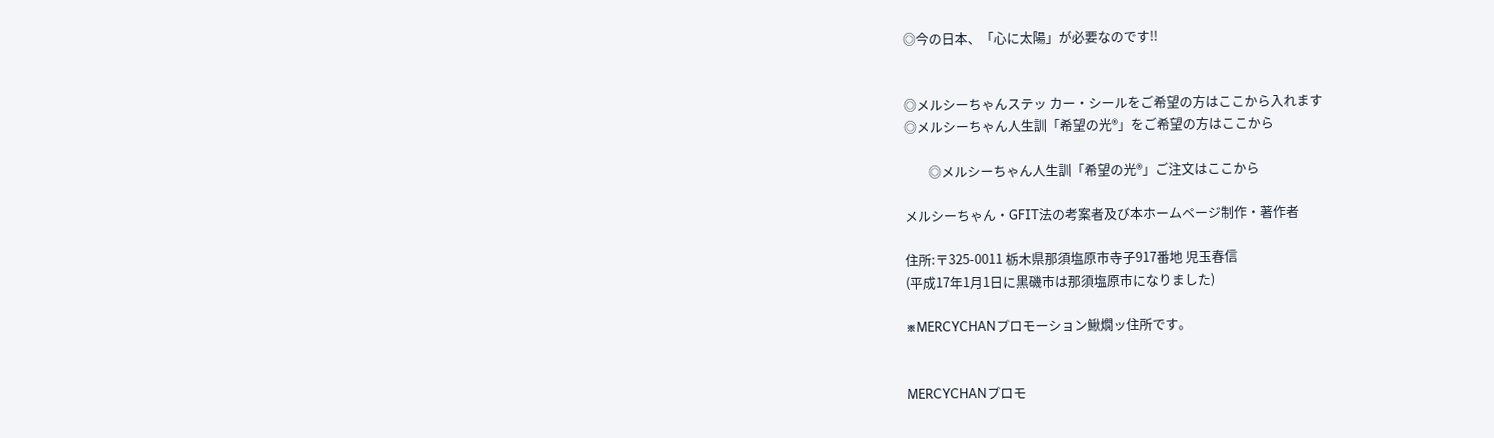◎今の日本、「心に太陽」が必要なのです!!


◎メルシーちゃんステッ カー・シールをご希望の方はここから入れます
◎メルシーちゃん人生訓「希望の光®」をご希望の方はここから

        ◎メルシーちゃん人生訓「希望の光®」ご注文はここから

メルシーちゃん・GFIT法の考案者及び本ホームページ制作・著作者

住所:〒325-0011 栃木県那須塩原市寺子917番地 児玉春信
(平成17年1月1日に黒磯市は那須塩原市になりました)

※MERCYCHANプロモーション鰍燗ッ住所です。


MERCYCHANプロモ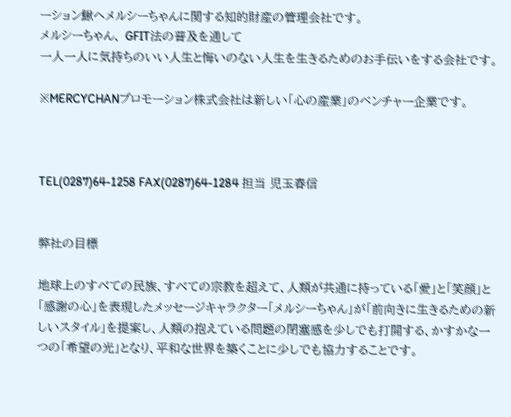ーション鰍ヘメルシーちゃんに関する知的財産の管理会社です。
メルシーちゃん、 GFIT法の普及を通して
一人一人に気持ちのいい人生と悔いのない人生を生きるためのお手伝いをする会社です。

※MERCYCHANプロモーション株式会社は新しい「心の産業」のベンチャー企業です。



TEL(0287)64-1258 FAX(0287)64-1284 担当 児玉春信


弊社の目標

地球上のすべての民族、すべての宗教を超えて、人類が共通に持っている「愛」と「笑顔」と「感謝の心」を表現したメッセージキャラクター「メルシーちゃん」が「前向きに生きるための新しいスタイル」を提案し、人類の抱えている問題の閉塞感を少しでも打開する、かすかな一つの「希望の光」となり、平和な世界を築くことに少しでも協力することです。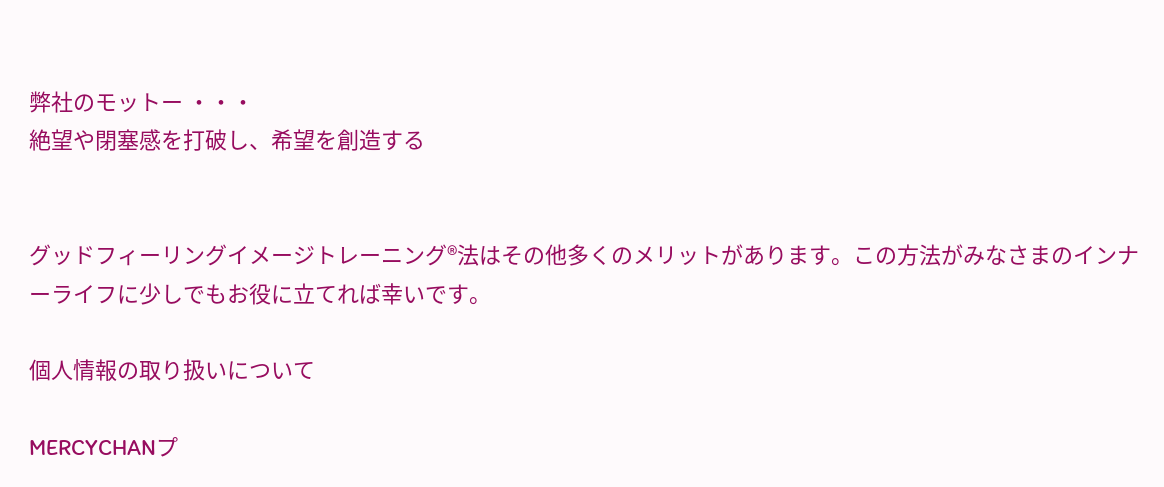弊社のモットー ・・・
絶望や閉塞感を打破し、希望を創造する


グッドフィーリングイメージトレーニング®法はその他多くのメリットがあります。この方法がみなさまのインナーライフに少しでもお役に立てれば幸いです。

個人情報の取り扱いについて

MERCYCHANプ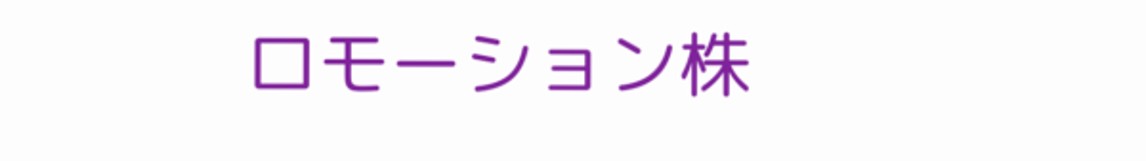ロモーション株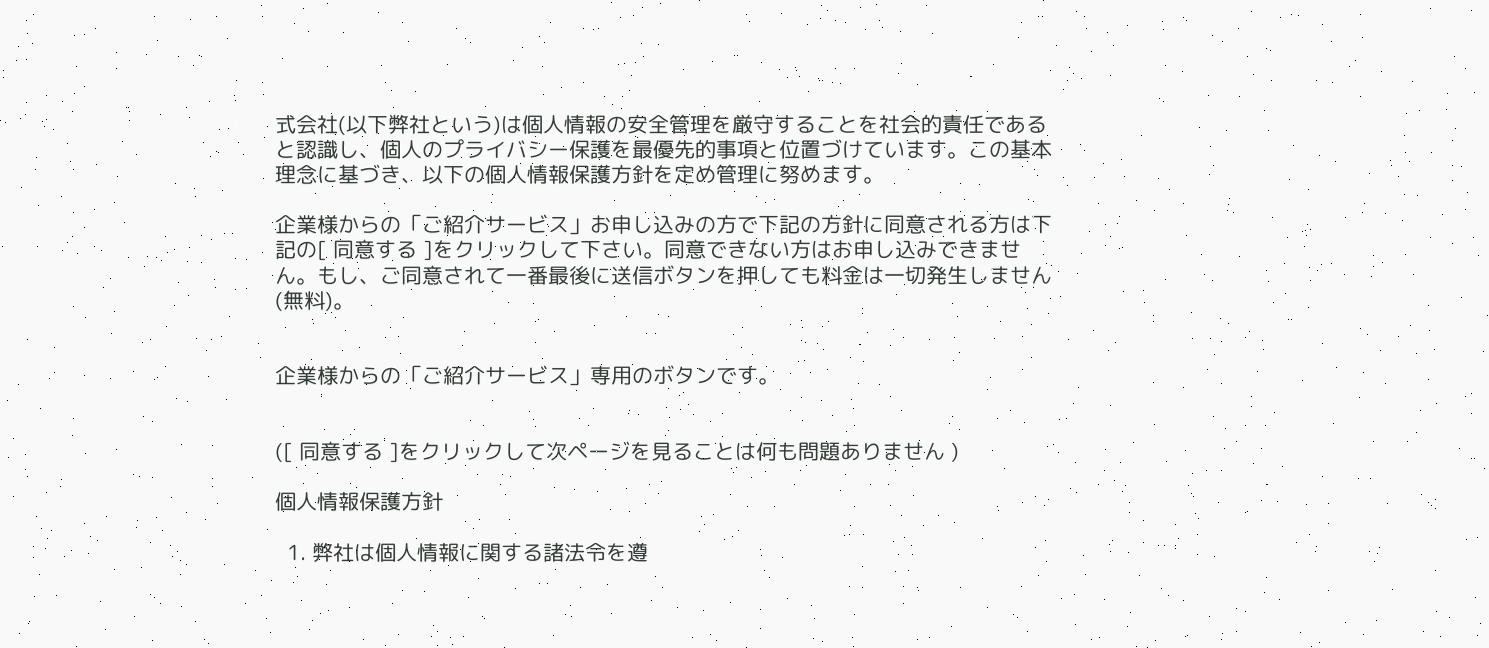式会社(以下弊社という)は個人情報の安全管理を厳守することを社会的責任であると認識し、個人のプライバシー保護を最優先的事項と位置づけています。この基本理念に基づき、以下の個人情報保護方針を定め管理に努めます。

企業様からの「ご紹介サービス」お申し込みの方で下記の方針に同意される方は下記の[ 同意する ]をクリックして下さい。同意できない方はお申し込みできません。もし、ご同意されて一番最後に送信ボタンを押しても料金は一切発生しません(無料)。


企業様からの「ご紹介サービス」専用のボタンです。


([ 同意する ]をクリックして次ページを見ることは何も問題ありません )

個人情報保護方針

  1. 弊社は個人情報に関する諸法令を遵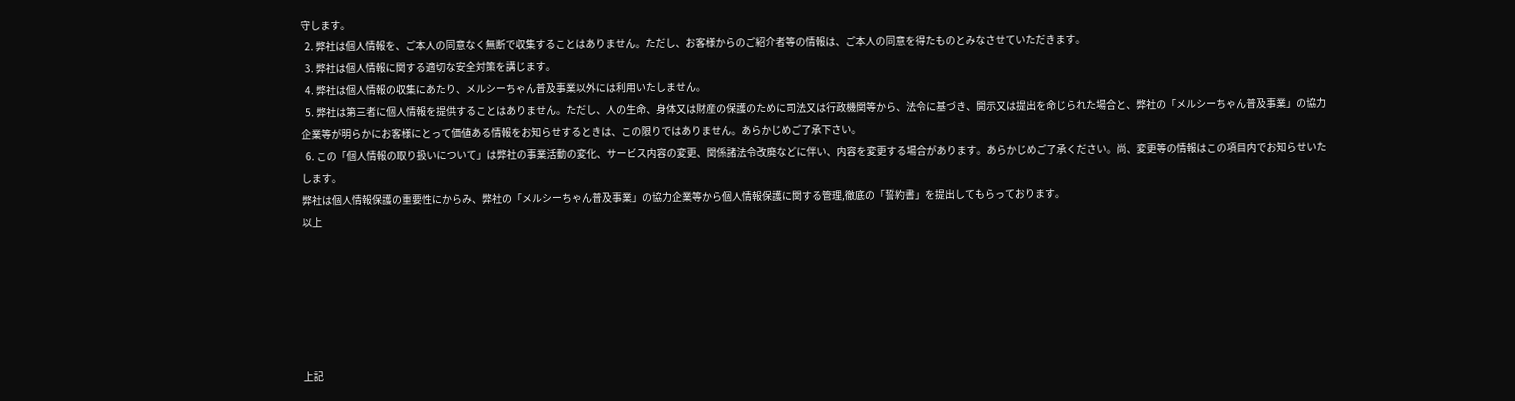守します。
  2. 弊社は個人情報を、ご本人の同意なく無断で収集することはありません。ただし、お客様からのご紹介者等の情報は、ご本人の同意を得たものとみなさせていただきます。
  3. 弊社は個人情報に関する適切な安全対策を講じます。
  4. 弊社は個人情報の収集にあたり、メルシーちゃん普及事業以外には利用いたしません。
  5. 弊社は第三者に個人情報を提供することはありません。ただし、人の生命、身体又は財産の保護のために司法又は行政機関等から、法令に基づき、開示又は提出を命じられた場合と、弊社の「メルシーちゃん普及事業」の協力企業等が明らかにお客様にとって価値ある情報をお知らせするときは、この限りではありません。あらかじめご了承下さい。
  6. この「個人情報の取り扱いについて」は弊社の事業活動の変化、サービス内容の変更、関係諸法令改廃などに伴い、内容を変更する場合があります。あらかじめご了承ください。尚、変更等の情報はこの項目内でお知らせいたします。
弊社は個人情報保護の重要性にからみ、弊社の「メルシーちゃん普及事業」の協力企業等から個人情報保護に関する管理,徹底の「誓約書」を提出してもらっております。
以上






上記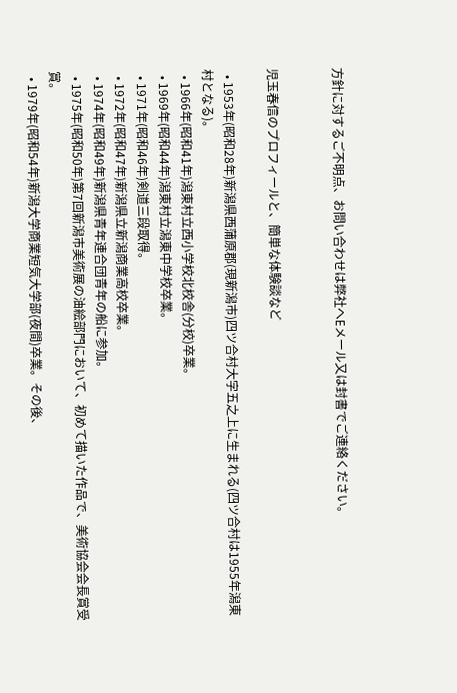方針に対するご不明点、お問い合わせは弊社へEメール又は封書でご連絡ください。


児玉春信のプロフィールと、簡単な体験談など

  • 1953年(昭和28年)新潟県西蒲原郡(現新潟市)四ツ合村大字五之上に生まれる(四ツ合村は1955年潟東村となる)。
  • 1966年(昭和41年)潟東村立西小学校北校舎(分校)卒業。
  • 1969年(昭和44年)潟東村立潟東中学校卒業。
  • 1971年(昭和46年)剣道三段取得。
  • 1972年(昭和47年)新潟県立新潟商業高校卒業。
  • 1974年(昭和49年)新潟県青年連合団青年の船に参加。
  • 1975年(昭和50年)第7回新潟市美術展の油絵部門において、初めて描いた作品で、美術協会会長賞受賞。
  • 1979年(昭和54年)新潟大学商業短気大学部(夜間)卒業。その後、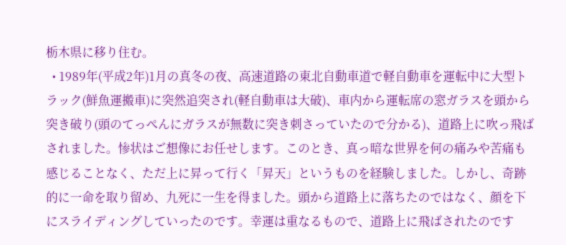栃木県に移り住む。
  • 1989年(平成2年)1月の真冬の夜、高速道路の東北自動車道で軽自動車を運転中に大型トラック(鮮魚運搬車)に突然追突され(軽自動車は大破)、車内から運転席の窓ガラスを頭から突き破り(頭のてっぺんにガラスが無数に突き刺さっていたので分かる)、道路上に吹っ飛ばされました。惨状はご想像にお任せします。このとき、真っ暗な世界を何の痛みや苦痛も感じることなく、ただ上に昇って行く「昇天」というものを経験しました。しかし、奇跡的に一命を取り留め、九死に一生を得ました。頭から道路上に落ちたのではなく、顔を下にスライディングしていったのです。幸運は重なるもので、道路上に飛ばされたのです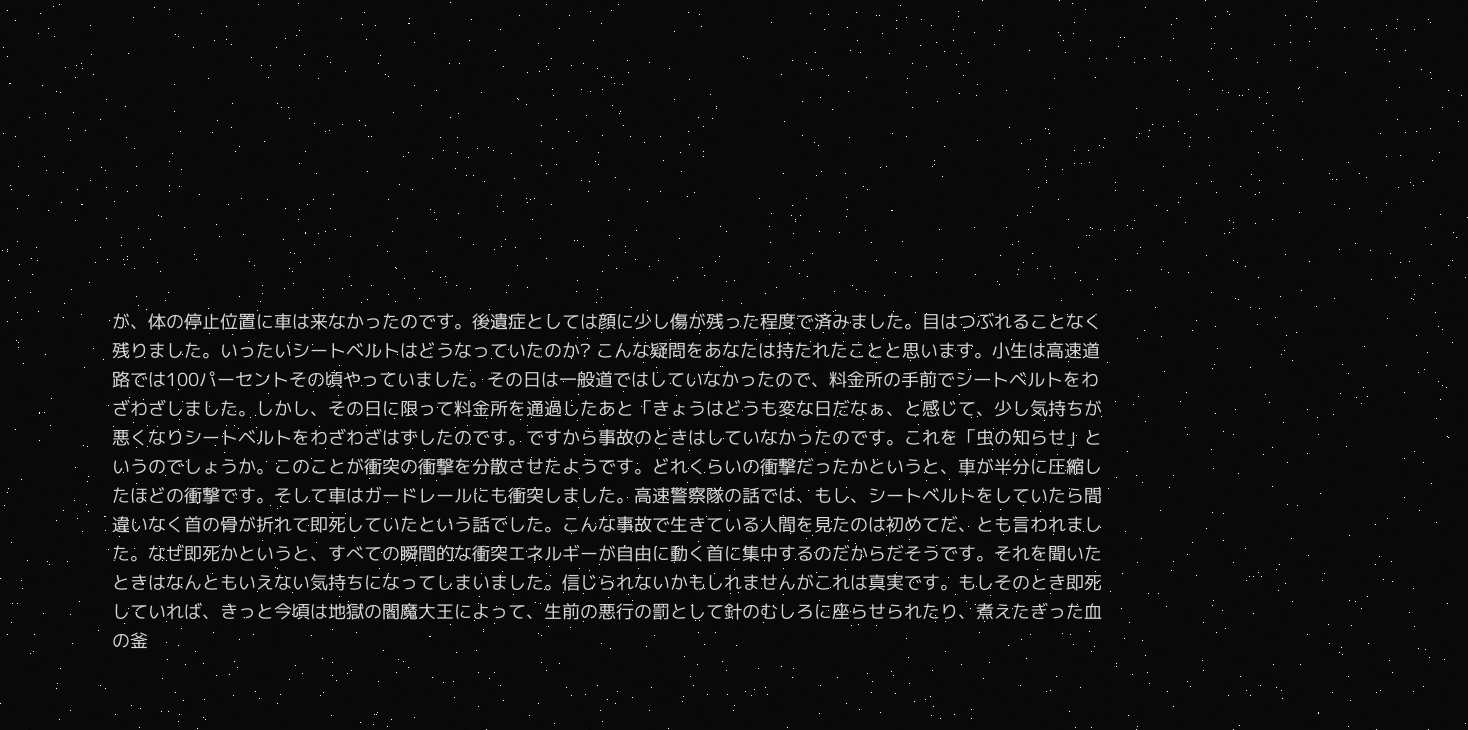が、体の停止位置に車は来なかったのです。後遺症としては顔に少し傷が残った程度で済みました。目はつぶれることなく残りました。いったいシートベルトはどうなっていたのか? こんな疑問をあなたは持たれたことと思います。小生は高速道路では100パーセントその頃やっていました。その日は一般道ではしていなかったので、料金所の手前でシートベルトをわざわざしました。しかし、その日に限って料金所を通過したあと「きょうはどうも変な日だなぁ、と感じて、少し気持ちが悪くなりシートベルトをわざわざはずしたのです。ですから事故のときはしていなかったのです。これを「虫の知らせ」というのでしょうか。このことが衝突の衝撃を分散させたようです。どれくらいの衝撃だったかというと、車が半分に圧縮したほどの衝撃です。そして車はガードレールにも衝突しました。高速警察隊の話では、もし、シートベルトをしていたら間違いなく首の骨が折れて即死していたという話でした。こんな事故で生きている人間を見たのは初めてだ、とも言われました。なぜ即死かというと、すべての瞬間的な衝突エネルギーが自由に動く首に集中するのだからだそうです。それを聞いたときはなんともいえない気持ちになってしまいました。信じられないかもしれませんがこれは真実です。もしそのとき即死していれば、きっと今頃は地獄の閻魔大王によって、生前の悪行の罰として針のむしろに座らせられたり、煮えたぎった血の釜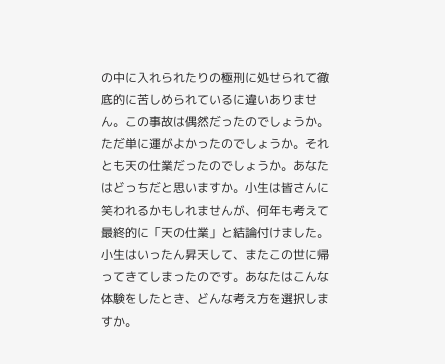の中に入れられたりの極刑に処せられて徹底的に苦しめられているに違いありません。この事故は偶然だったのでしょうか。ただ単に運がよかったのでしょうか。それとも天の仕業だったのでしょうか。あなたはどっちだと思いますか。小生は皆さんに笑われるかもしれませんが、何年も考えて最終的に「天の仕業」と結論付けました。小生はいったん昇天して、またこの世に帰ってきてしまったのです。あなたはこんな体験をしたとき、どんな考え方を選択しますか。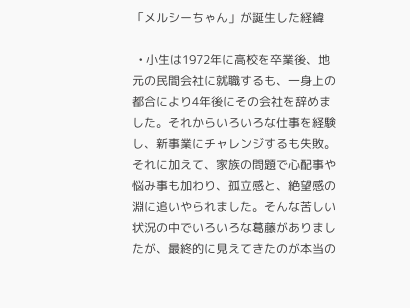「メルシーちゃん」が誕生した経緯

  • 小生は1972年に高校を卒業後、地元の民間会社に就職するも、一身上の都合により4年後にその会社を辞めました。それからいろいろな仕事を経験し、新事業にチャレンジするも失敗。それに加えて、家族の問題で心配事や悩み事も加わり、孤立感と、絶望感の淵に追いやられました。そんな苦しい状況の中でいろいろな葛藤がありましたが、最終的に見えてきたのが本当の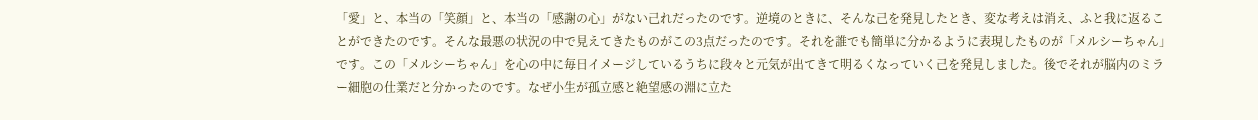「愛」と、本当の「笑顔」と、本当の「感謝の心」がない己れだったのです。逆境のときに、そんな己を発見したとき、変な考えは消え、ふと我に返ることができたのです。そんな最悪の状況の中で見えてきたものがこの3点だったのです。それを誰でも簡単に分かるように表現したものが「メルシーちゃん」です。この「メルシーちゃん」を心の中に毎日イメージしているうちに段々と元気が出てきて明るくなっていく己を発見しました。後でそれが脳内のミラー細胞の仕業だと分かったのです。なぜ小生が孤立感と絶望感の淵に立た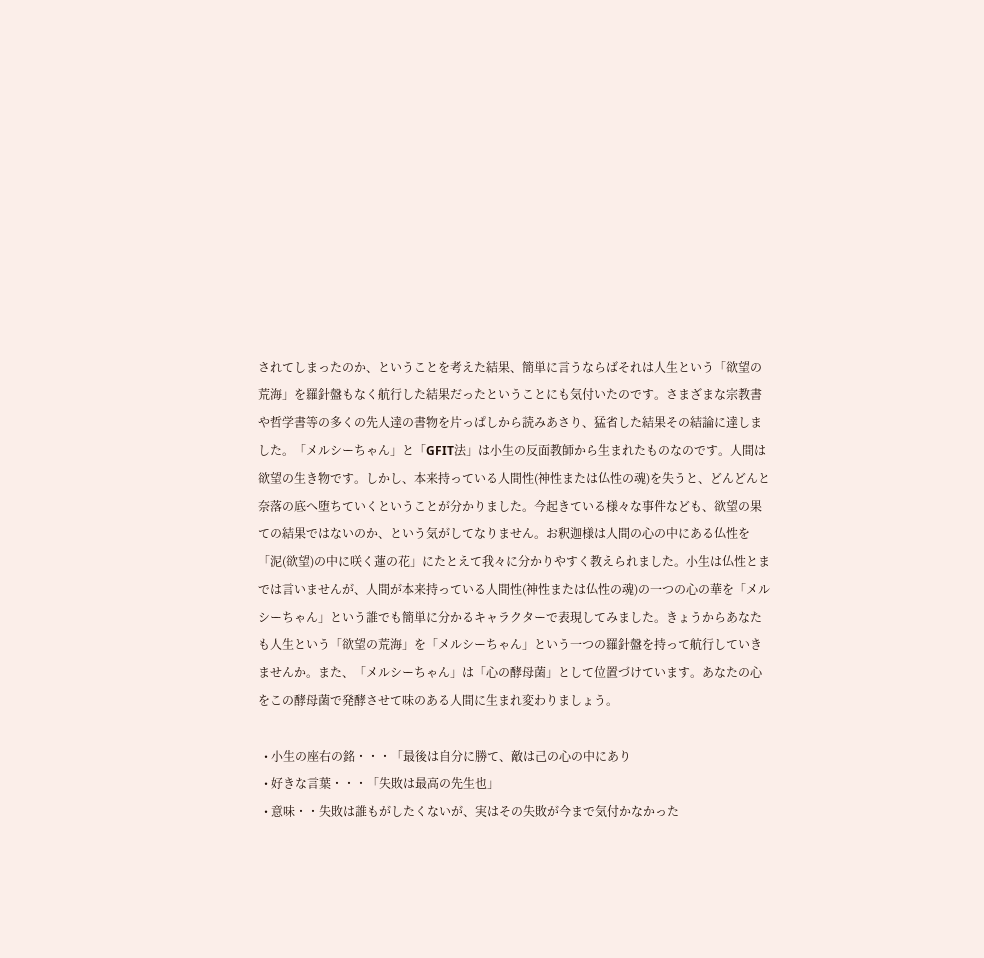されてしまったのか、ということを考えた結果、簡単に言うならばそれは人生という「欲望の荒海」を羅針盤もなく航行した結果だったということにも気付いたのです。さまざまな宗教書や哲学書等の多くの先人達の書物を片っぱしから読みあさり、猛省した結果その結論に達しました。「メルシーちゃん」と「GFIT法」は小生の反面教師から生まれたものなのです。人間は欲望の生き物です。しかし、本来持っている人間性(神性または仏性の魂)を失うと、どんどんと奈落の底へ堕ちていくということが分かりました。今起きている様々な事件なども、欲望の果ての結果ではないのか、という気がしてなりません。お釈迦様は人間の心の中にある仏性を「泥(欲望)の中に咲く蓮の花」にたとえて我々に分かりやすく教えられました。小生は仏性とまでは言いませんが、人間が本来持っている人間性(神性または仏性の魂)の一つの心の華を「メルシーちゃん」という誰でも簡単に分かるキャラクターで表現してみました。きょうからあなたも人生という「欲望の荒海」を「メルシーちゃん」という一つの羅針盤を持って航行していきませんか。また、「メルシーちゃん」は「心の酵母菌」として位置づけています。あなたの心をこの酵母菌で発酵させて味のある人間に生まれ変わりましょう。

  • 小生の座右の銘・・・「最後は自分に勝て、敵は己の心の中にあり
  • 好きな言葉・・・「失敗は最高の先生也」
  • 意味・・失敗は誰もがしたくないが、実はその失敗が今まで気付かなかった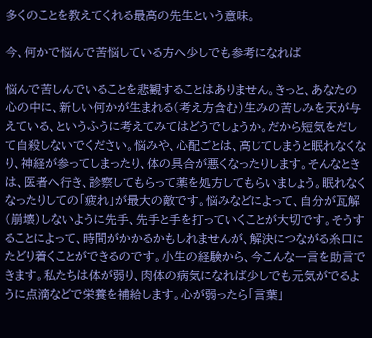多くのことを教えてくれる最高の先生という意味。

今、何かで悩んで苦悩している方へ少しでも参考になれば

悩んで苦しんでいることを悲観することはありません。きっと、あなたの心の中に、新しい何かが生まれる(考え方含む)生みの苦しみを天が与えている、というふうに考えてみてはどうでしょうか。だから短気をだして自殺しないでください。悩みや、心配ごとは、高じてしまうと眠れなくなり、神経が参ってしまったり、体の具合が悪くなったりします。そんなときは、医者へ行き、診察してもらって薬を処方してもらいましょう。眠れなくなったりしての「疲れ」が最大の敵です。悩みなどによって、自分が瓦解(崩壊)しないように先手、先手と手を打っていくことが大切です。そうすることによって、時間がかかるかもしれませんが、解決につながる糸口にたどり着くことができるのです。小生の経験から、今こんな一言を助言できます。私たちは体が弱り、肉体の病気になれば少しでも元気がでるように点滴などで栄養を補給します。心が弱ったら「言葉」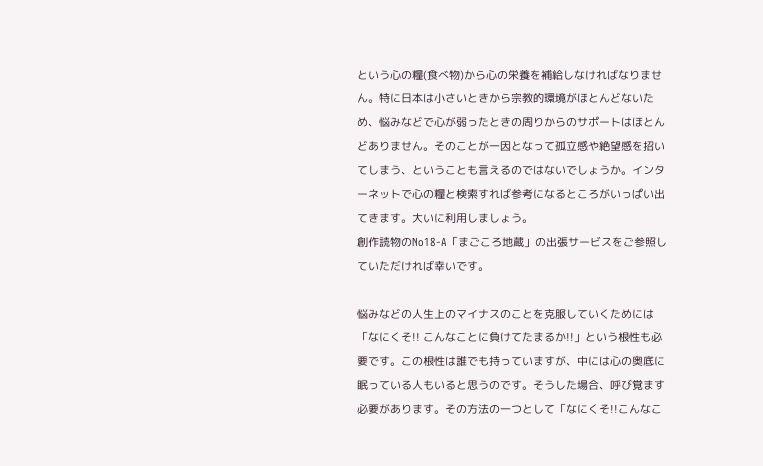という心の糧(食べ物)から心の栄養を補給しなければなりません。特に日本は小さいときから宗教的環境がほとんどないため、悩みなどで心が弱ったときの周りからのサポートはほとんどありません。そのことが一因となって孤立感や絶望感を招いてしまう、ということも言えるのではないでしょうか。インターネットで心の糧と検索すれば参考になるところがいっぱい出てきます。大いに利用しましょう。
創作読物のNo18-A「まごころ地蔵」の出張サービスをご参照していただければ幸いです。

悩みなどの人生上のマイナスのことを克服していくためには「なにくそ!! こんなことに負けてたまるか!!」という根性も必要です。この根性は誰でも持っていますが、中には心の奥底に眠っている人もいると思うのです。そうした場合、呼び覚ます必要があります。その方法の一つとして「なにくそ!!こんなこ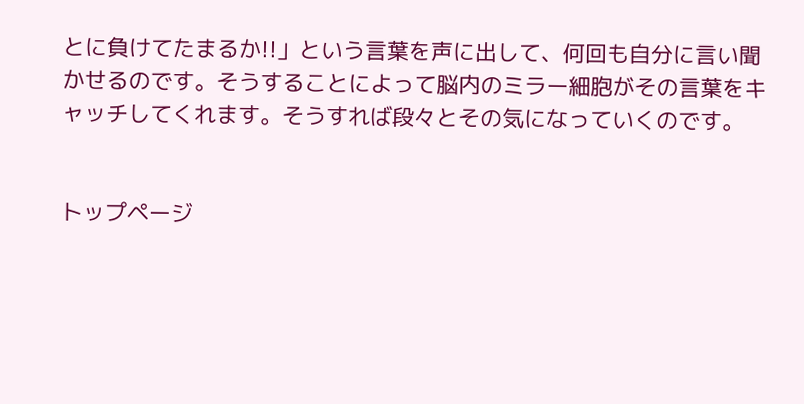とに負けてたまるか!!」という言葉を声に出して、何回も自分に言い聞かせるのです。そうすることによって脳内のミラー細胞がその言葉をキャッチしてくれます。そうすれば段々とその気になっていくのです。


トップページ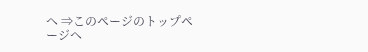へ ⇒このページのトップページへ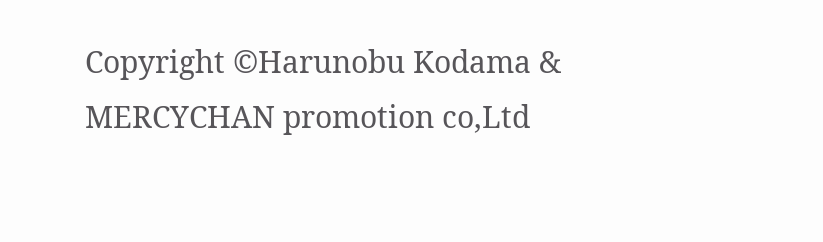Copyright ©Harunobu Kodama & MERCYCHAN promotion co,Ltd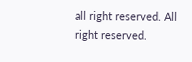all right reserved. All right reserved.